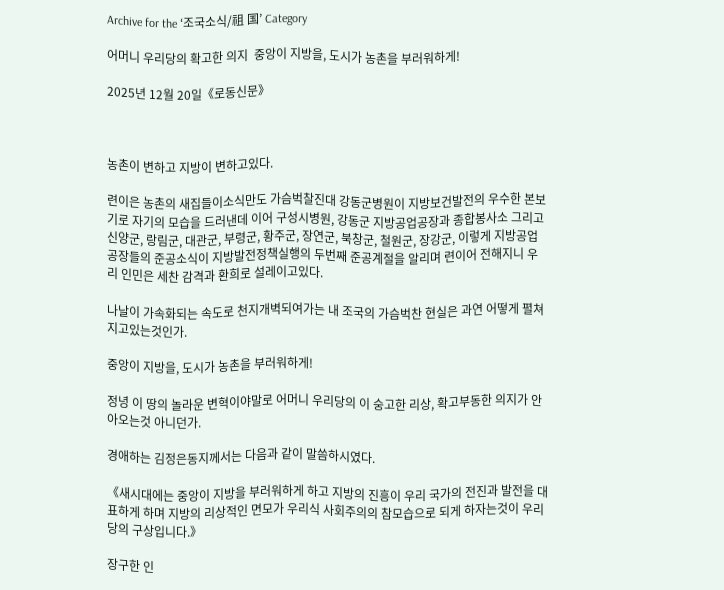Archive for the ‘조국소식/祖 国’ Category

어머니 우리당의 확고한 의지  중앙이 지방을, 도시가 농촌을 부러워하게!

2025년 12월 20일《로동신문》



농촌이 변하고 지방이 변하고있다.

련이은 농촌의 새집들이소식만도 가슴벅찰진대 강동군병원이 지방보건발전의 우수한 본보기로 자기의 모습을 드러낸데 이어 구성시병원, 강동군 지방공업공장과 종합봉사소 그리고 신양군, 랑림군, 대관군, 부령군, 황주군, 장연군, 북창군, 철원군, 장강군, 이렇게 지방공업공장들의 준공소식이 지방발전정책실행의 두번째 준공계절을 알리며 련이어 전해지니 우리 인민은 세찬 감격과 환희로 설레이고있다.

나날이 가속화되는 속도로 천지개벽되여가는 내 조국의 가슴벅찬 현실은 과연 어떻게 펼쳐지고있는것인가.

중앙이 지방을, 도시가 농촌을 부러워하게!

정녕 이 땅의 놀라운 변혁이야말로 어머니 우리당의 이 숭고한 리상, 확고부동한 의지가 안아오는것 아니던가.

경애하는 김정은동지께서는 다음과 같이 말씀하시였다.

《새시대에는 중앙이 지방을 부러워하게 하고 지방의 진흥이 우리 국가의 전진과 발전을 대표하게 하며 지방의 리상적인 면모가 우리식 사회주의의 참모습으로 되게 하자는것이 우리 당의 구상입니다.》

장구한 인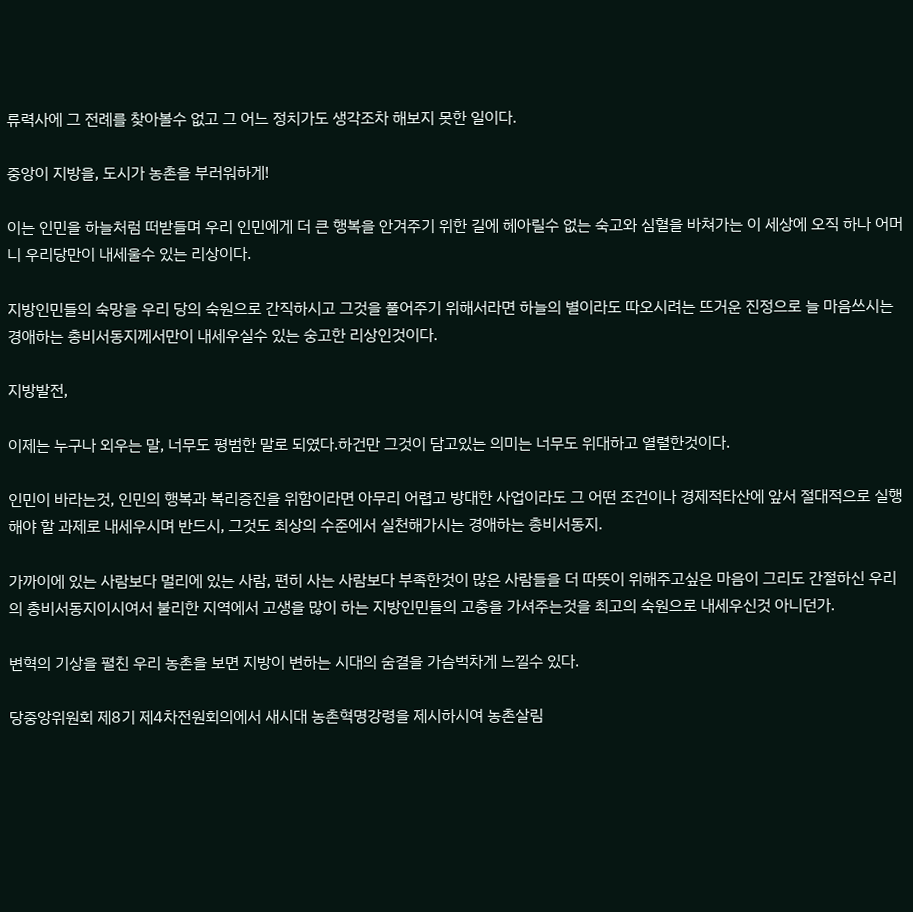류력사에 그 전례를 찾아볼수 없고 그 어느 정치가도 생각조차 해보지 못한 일이다.

중앙이 지방을, 도시가 농촌을 부러워하게!

이는 인민을 하늘처럼 떠받들며 우리 인민에게 더 큰 행복을 안겨주기 위한 길에 헤아릴수 없는 숙고와 심혈을 바쳐가는 이 세상에 오직 하나 어머니 우리당만이 내세울수 있는 리상이다.

지방인민들의 숙망을 우리 당의 숙원으로 간직하시고 그것을 풀어주기 위해서라면 하늘의 별이라도 따오시려는 뜨거운 진정으로 늘 마음쓰시는 경애하는 총비서동지께서만이 내세우실수 있는 숭고한 리상인것이다.

지방발전,

이제는 누구나 외우는 말, 너무도 평범한 말로 되였다.하건만 그것이 담고있는 의미는 너무도 위대하고 열렬한것이다.

인민이 바라는것, 인민의 행복과 복리증진을 위함이라면 아무리 어렵고 방대한 사업이라도 그 어떤 조건이나 경제적타산에 앞서 절대적으로 실행해야 할 과제로 내세우시며 반드시, 그것도 최상의 수준에서 실천해가시는 경애하는 총비서동지.

가까이에 있는 사람보다 멀리에 있는 사람, 편히 사는 사람보다 부족한것이 많은 사람들을 더 따뜻이 위해주고싶은 마음이 그리도 간절하신 우리의 총비서동지이시여서 불리한 지역에서 고생을 많이 하는 지방인민들의 고충을 가셔주는것을 최고의 숙원으로 내세우신것 아니던가.

변혁의 기상을 펼친 우리 농촌을 보면 지방이 변하는 시대의 숨결을 가슴벅차게 느낄수 있다.

당중앙위원회 제8기 제4차전원회의에서 새시대 농촌혁명강령을 제시하시여 농촌살림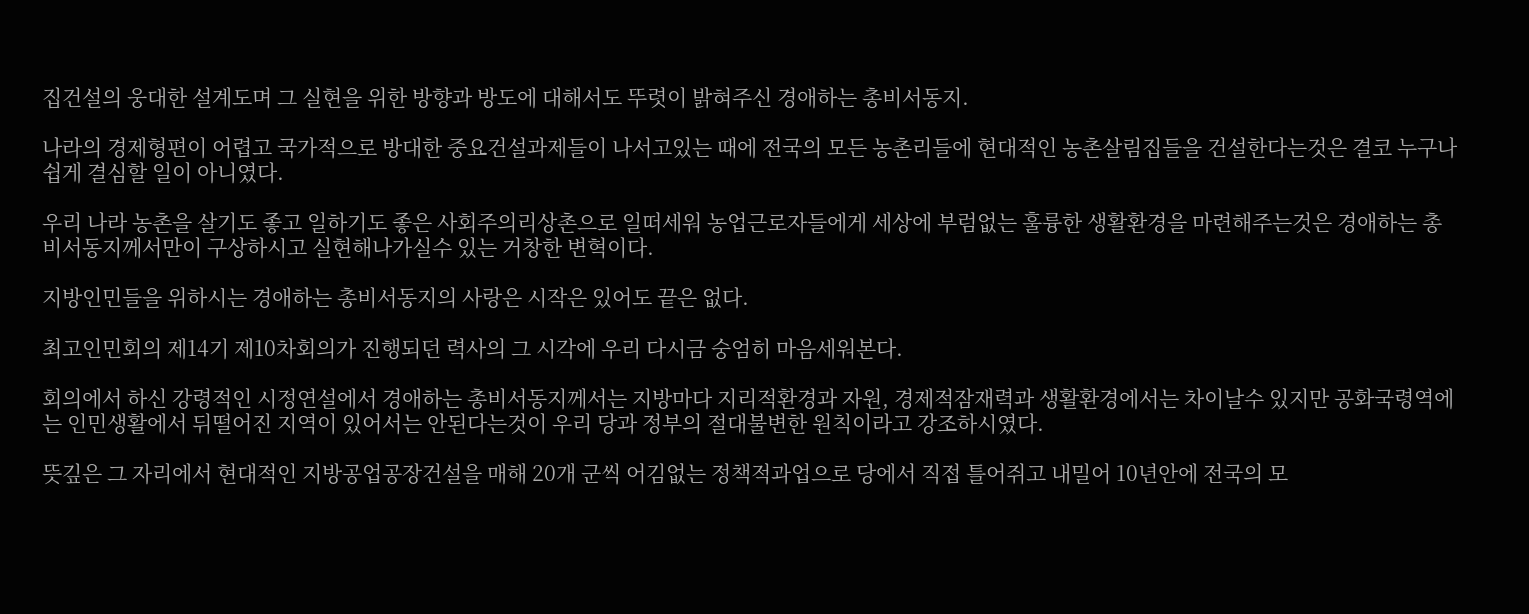집건설의 웅대한 설계도며 그 실현을 위한 방향과 방도에 대해서도 뚜렷이 밝혀주신 경애하는 총비서동지.

나라의 경제형편이 어렵고 국가적으로 방대한 중요건설과제들이 나서고있는 때에 전국의 모든 농촌리들에 현대적인 농촌살림집들을 건설한다는것은 결코 누구나 쉽게 결심할 일이 아니였다.

우리 나라 농촌을 살기도 좋고 일하기도 좋은 사회주의리상촌으로 일떠세워 농업근로자들에게 세상에 부럼없는 훌륭한 생활환경을 마련해주는것은 경애하는 총비서동지께서만이 구상하시고 실현해나가실수 있는 거창한 변혁이다.

지방인민들을 위하시는 경애하는 총비서동지의 사랑은 시작은 있어도 끝은 없다.

최고인민회의 제14기 제10차회의가 진행되던 력사의 그 시각에 우리 다시금 숭엄히 마음세워본다.

회의에서 하신 강령적인 시정연설에서 경애하는 총비서동지께서는 지방마다 지리적환경과 자원, 경제적잠재력과 생활환경에서는 차이날수 있지만 공화국령역에는 인민생활에서 뒤떨어진 지역이 있어서는 안된다는것이 우리 당과 정부의 절대불변한 원칙이라고 강조하시였다.

뜻깊은 그 자리에서 현대적인 지방공업공장건설을 매해 20개 군씩 어김없는 정책적과업으로 당에서 직접 틀어쥐고 내밀어 10년안에 전국의 모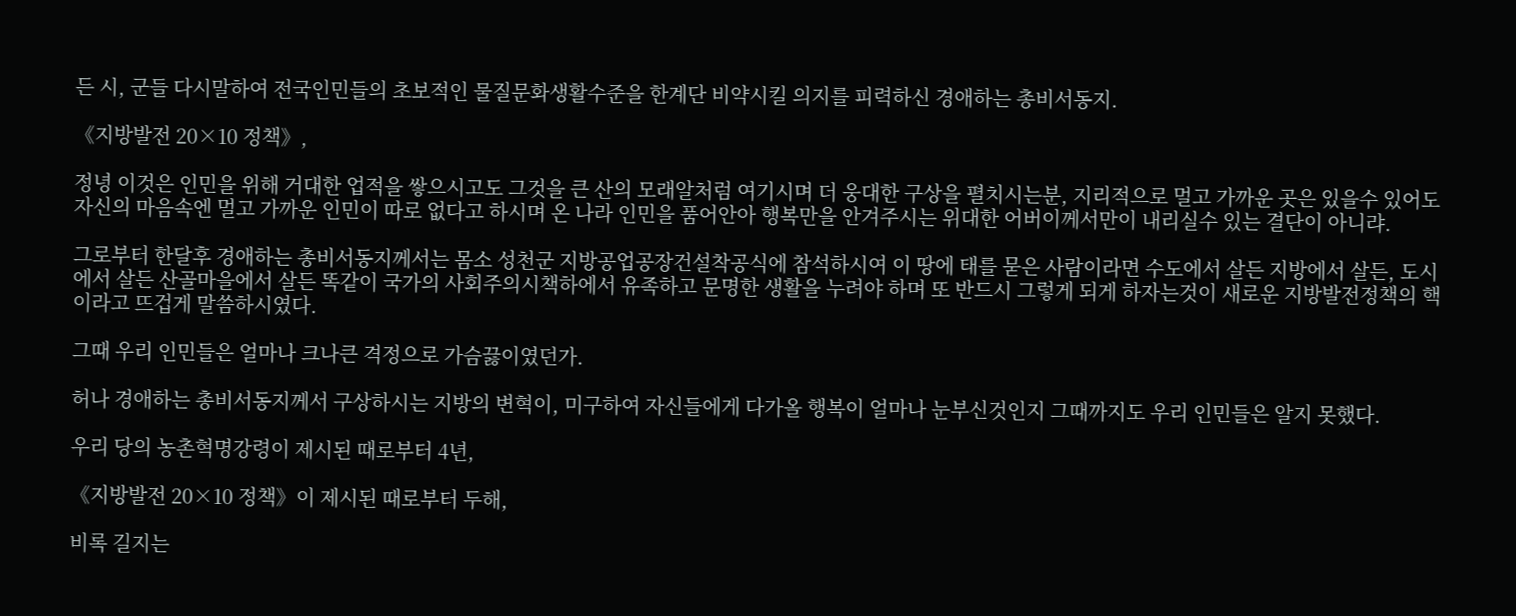든 시, 군들 다시말하여 전국인민들의 초보적인 물질문화생활수준을 한계단 비약시킬 의지를 피력하신 경애하는 총비서동지.

《지방발전 20×10 정책》,

정녕 이것은 인민을 위해 거대한 업적을 쌓으시고도 그것을 큰 산의 모래알처럼 여기시며 더 웅대한 구상을 펼치시는분, 지리적으로 멀고 가까운 곳은 있을수 있어도 자신의 마음속엔 멀고 가까운 인민이 따로 없다고 하시며 온 나라 인민을 품어안아 행복만을 안겨주시는 위대한 어버이께서만이 내리실수 있는 결단이 아니랴.

그로부터 한달후 경애하는 총비서동지께서는 몸소 성천군 지방공업공장건설착공식에 참석하시여 이 땅에 태를 묻은 사람이라면 수도에서 살든 지방에서 살든, 도시에서 살든 산골마을에서 살든 똑같이 국가의 사회주의시책하에서 유족하고 문명한 생활을 누려야 하며 또 반드시 그렇게 되게 하자는것이 새로운 지방발전정책의 핵이라고 뜨겁게 말씀하시였다.

그때 우리 인민들은 얼마나 크나큰 격정으로 가슴끓이였던가.

허나 경애하는 총비서동지께서 구상하시는 지방의 변혁이, 미구하여 자신들에게 다가올 행복이 얼마나 눈부신것인지 그때까지도 우리 인민들은 알지 못했다.

우리 당의 농촌혁명강령이 제시된 때로부터 4년,

《지방발전 20×10 정책》이 제시된 때로부터 두해,

비록 길지는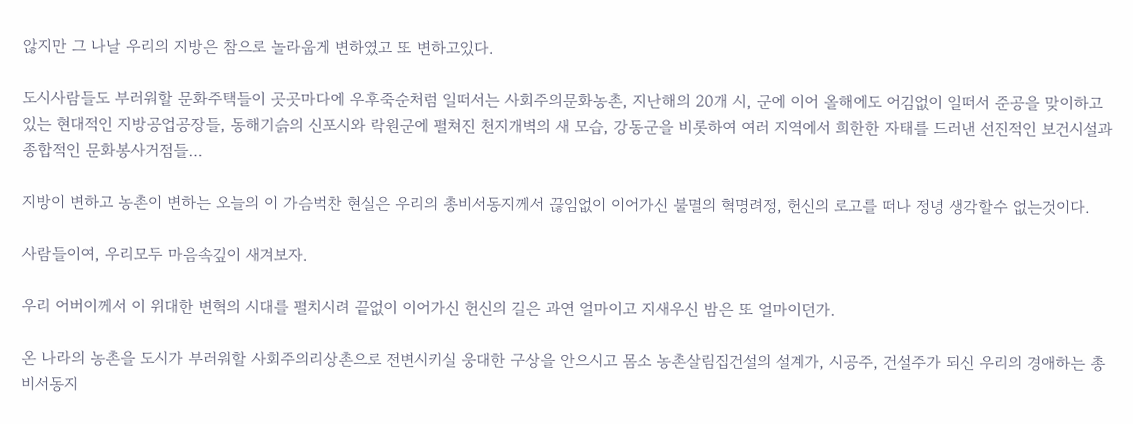않지만 그 나날 우리의 지방은 참으로 놀라웁게 변하였고 또 변하고있다.

도시사람들도 부러워할 문화주택들이 곳곳마다에 우후죽순처럼 일떠서는 사회주의문화농촌, 지난해의 20개 시, 군에 이어 올해에도 어김없이 일떠서 준공을 맞이하고있는 현대적인 지방공업공장들, 동해기슭의 신포시와 락원군에 펼쳐진 천지개벽의 새 모습, 강동군을 비롯하여 여러 지역에서 희한한 자태를 드러낸 선진적인 보건시설과 종합적인 문화봉사거점들…

지방이 변하고 농촌이 변하는 오늘의 이 가슴벅찬 현실은 우리의 총비서동지께서 끊임없이 이어가신 불멸의 혁명려정, 헌신의 로고를 떠나 정녕 생각할수 없는것이다.

사람들이여, 우리모두 마음속깊이 새겨보자.

우리 어버이께서 이 위대한 변혁의 시대를 펼치시려 끝없이 이어가신 헌신의 길은 과연 얼마이고 지새우신 밤은 또 얼마이던가.

온 나라의 농촌을 도시가 부러워할 사회주의리상촌으로 전변시키실 웅대한 구상을 안으시고 몸소 농촌살림집건설의 설계가, 시공주, 건설주가 되신 우리의 경애하는 총비서동지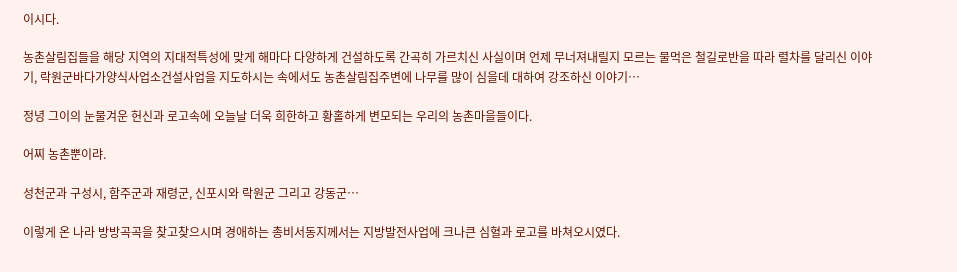이시다.

농촌살림집들을 해당 지역의 지대적특성에 맞게 해마다 다양하게 건설하도록 간곡히 가르치신 사실이며 언제 무너져내릴지 모르는 물먹은 철길로반을 따라 렬차를 달리신 이야기, 락원군바다가양식사업소건설사업을 지도하시는 속에서도 농촌살림집주변에 나무를 많이 심을데 대하여 강조하신 이야기…

정녕 그이의 눈물겨운 헌신과 로고속에 오늘날 더욱 희한하고 황홀하게 변모되는 우리의 농촌마을들이다.

어찌 농촌뿐이랴.

성천군과 구성시, 함주군과 재령군, 신포시와 락원군 그리고 강동군…

이렇게 온 나라 방방곡곡을 찾고찾으시며 경애하는 총비서동지께서는 지방발전사업에 크나큰 심혈과 로고를 바쳐오시였다.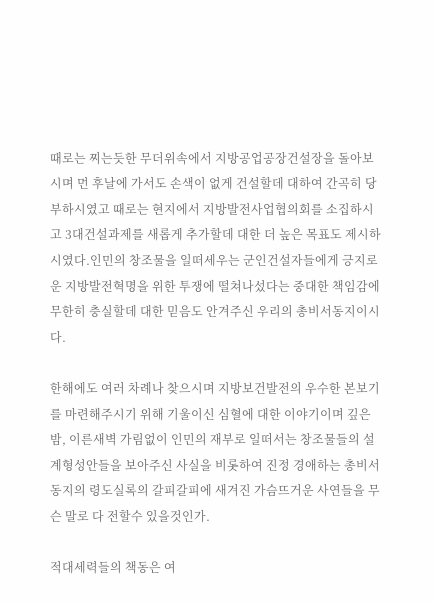때로는 찌는듯한 무더위속에서 지방공업공장건설장을 돌아보시며 먼 후날에 가서도 손색이 없게 건설할데 대하여 간곡히 당부하시였고 때로는 현지에서 지방발전사업협의회를 소집하시고 3대건설과제를 새롭게 추가할데 대한 더 높은 목표도 제시하시였다.인민의 창조물을 일떠세우는 군인건설자들에게 긍지로운 지방발전혁명을 위한 투쟁에 떨쳐나섰다는 중대한 책임감에 무한히 충실할데 대한 믿음도 안겨주신 우리의 총비서동지이시다.

한해에도 여러 차례나 찾으시며 지방보건발전의 우수한 본보기를 마련해주시기 위해 기울이신 심혈에 대한 이야기이며 깊은 밤, 이른새벽 가림없이 인민의 재부로 일떠서는 창조물들의 설계형성안들을 보아주신 사실을 비롯하여 진정 경애하는 총비서동지의 령도실록의 갈피갈피에 새겨진 가슴뜨거운 사연들을 무슨 말로 다 전할수 있을것인가.

적대세력들의 책동은 여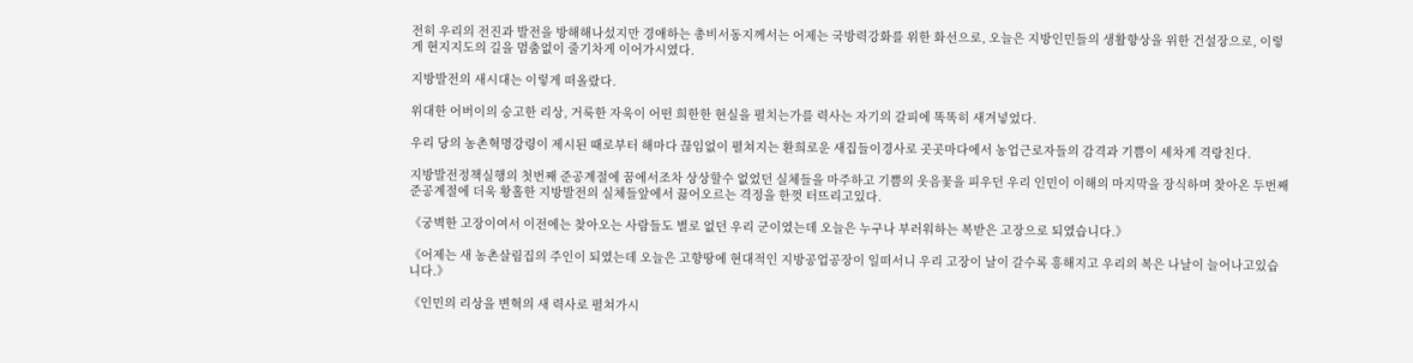전히 우리의 전진과 발전을 방해해나섰지만 경애하는 총비서동지께서는 어제는 국방력강화를 위한 화선으로, 오늘은 지방인민들의 생활향상을 위한 건설장으로, 이렇게 현지지도의 길을 멈춤없이 줄기차게 이어가시였다.

지방발전의 새시대는 이렇게 떠올랐다.

위대한 어버이의 숭고한 리상, 거룩한 자욱이 어떤 희한한 현실을 펼치는가를 력사는 자기의 갈피에 똑똑히 새겨넣었다.

우리 당의 농촌혁명강령이 제시된 때로부터 해마다 끊임없이 펼쳐지는 환희로운 새집들이경사로 곳곳마다에서 농업근로자들의 감격과 기쁨이 세차게 격랑친다.

지방발전정책실행의 첫번째 준공계절에 꿈에서조차 상상할수 없었던 실체들을 마주하고 기쁨의 웃음꽃을 피우던 우리 인민이 이해의 마지막을 장식하며 찾아온 두번째 준공계절에 더욱 황홀한 지방발전의 실체들앞에서 끓어오르는 격정을 한껏 터뜨리고있다.

《궁벽한 고장이여서 이전에는 찾아오는 사람들도 별로 없던 우리 군이였는데 오늘은 누구나 부러워하는 복받은 고장으로 되였습니다.》

《어제는 새 농촌살림집의 주인이 되였는데 오늘은 고향땅에 현대적인 지방공업공장이 일떠서니 우리 고장이 날이 갈수록 흥해지고 우리의 복은 나날이 늘어나고있습니다.》

《인민의 리상을 변혁의 새 력사로 펼쳐가시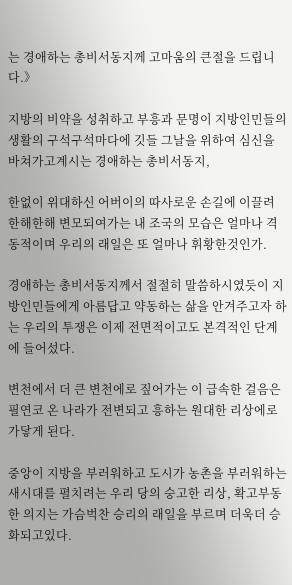는 경애하는 총비서동지께 고마움의 큰절을 드립니다.》

지방의 비약을 성취하고 부흥과 문명이 지방인민들의 생활의 구석구석마다에 깃들 그날을 위하여 심신을 바쳐가고계시는 경애하는 총비서동지,

한없이 위대하신 어버이의 따사로운 손길에 이끌려 한해한해 변모되여가는 내 조국의 모습은 얼마나 격동적이며 우리의 래일은 또 얼마나 휘황한것인가.

경애하는 총비서동지께서 절절히 말씀하시였듯이 지방인민들에게 아름답고 약동하는 삶을 안겨주고자 하는 우리의 투쟁은 이제 전면적이고도 본격적인 단계에 들어섰다.

변천에서 더 큰 변천에로 짚어가는 이 급속한 걸음은 필연코 온 나라가 전변되고 흥하는 원대한 리상에로 가닿게 된다.

중앙이 지방을 부러워하고 도시가 농촌을 부러워하는 새시대를 펼치려는 우리 당의 숭고한 리상, 확고부동한 의지는 가슴벅찬 승리의 래일을 부르며 더욱더 승화되고있다.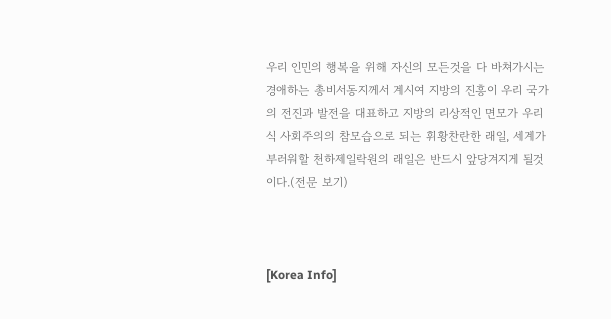우리 인민의 행복을 위해 자신의 모든것을 다 바쳐가시는 경애하는 총비서동지께서 계시여 지방의 진흥이 우리 국가의 전진과 발전을 대표하고 지방의 리상적인 면모가 우리식 사회주의의 참모습으로 되는 휘황찬란한 래일, 세계가 부러워할 천하제일락원의 래일은 반드시 앞당겨지게 될것이다.(전문 보기)



[Korea Info]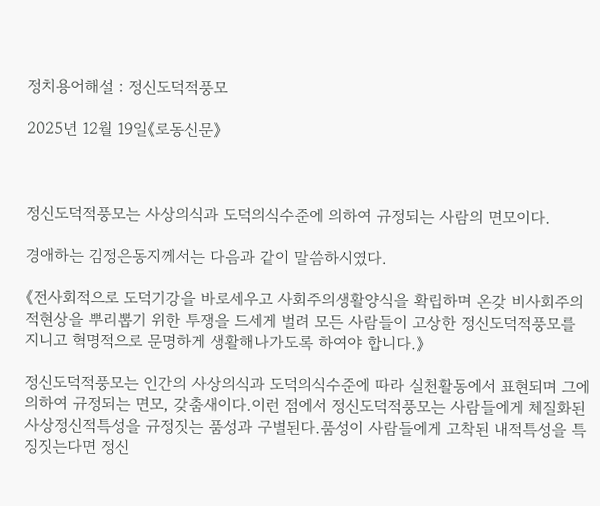정치용어해설 : 정신도덕적풍모

2025년 12월 19일《로동신문》



정신도덕적풍모는 사상의식과 도덕의식수준에 의하여 규정되는 사람의 면모이다.

경애하는 김정은동지께서는 다음과 같이 말씀하시였다.

《전사회적으로 도덕기강을 바로세우고 사회주의생활양식을 확립하며 온갖 비사회주의적현상을 뿌리뽑기 위한 투쟁을 드세게 벌려 모든 사람들이 고상한 정신도덕적풍모를 지니고 혁명적으로 문명하게 생활해나가도록 하여야 합니다.》

정신도덕적풍모는 인간의 사상의식과 도덕의식수준에 따라 실천활동에서 표현되며 그에 의하여 규정되는 면모, 갖춤새이다.이런 점에서 정신도덕적풍모는 사람들에게 체질화된 사상정신적특성을 규정짓는 품성과 구별된다.품성이 사람들에게 고착된 내적특성을 특징짓는다면 정신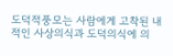도덕적풍모는 사람에게 고착된 내적인 사상의식과 도덕의식에 의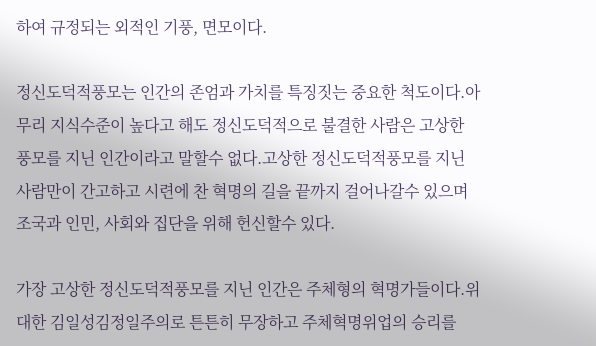하여 규정되는 외적인 기풍, 면모이다.

정신도덕적풍모는 인간의 존엄과 가치를 특징짓는 중요한 척도이다.아무리 지식수준이 높다고 해도 정신도덕적으로 불결한 사람은 고상한 풍모를 지닌 인간이라고 말할수 없다.고상한 정신도덕적풍모를 지닌 사람만이 간고하고 시련에 찬 혁명의 길을 끝까지 걸어나갈수 있으며 조국과 인민, 사회와 집단을 위해 헌신할수 있다.

가장 고상한 정신도덕적풍모를 지닌 인간은 주체형의 혁명가들이다.위대한 김일성김정일주의로 튼튼히 무장하고 주체혁명위업의 승리를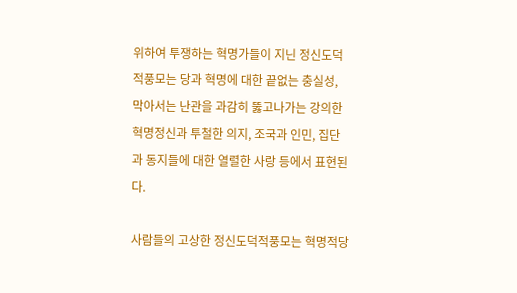위하여 투쟁하는 혁명가들이 지닌 정신도덕적풍모는 당과 혁명에 대한 끝없는 충실성, 막아서는 난관을 과감히 뚫고나가는 강의한 혁명정신과 투철한 의지, 조국과 인민, 집단과 동지들에 대한 열렬한 사랑 등에서 표현된다.

사람들의 고상한 정신도덕적풍모는 혁명적당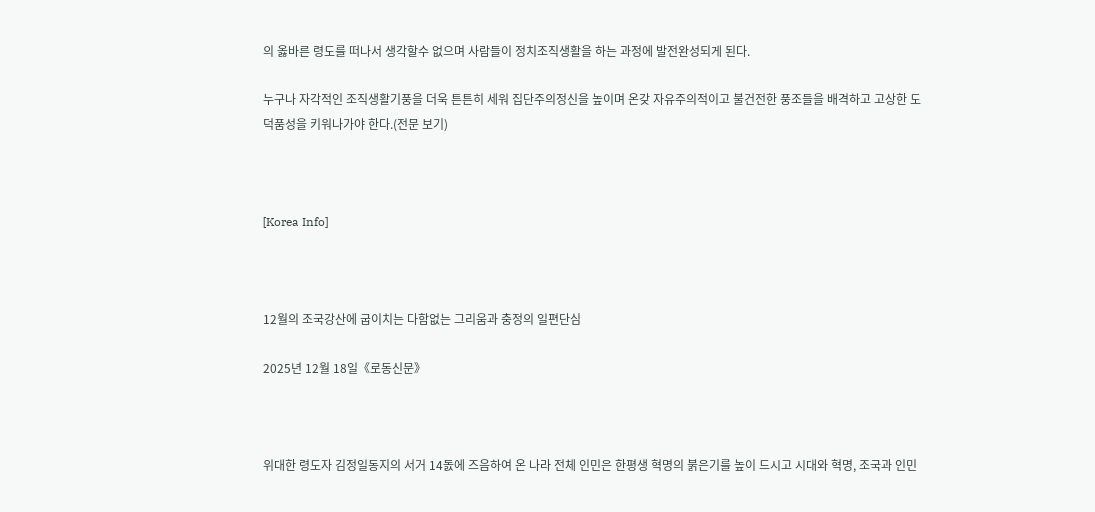의 옳바른 령도를 떠나서 생각할수 없으며 사람들이 정치조직생활을 하는 과정에 발전완성되게 된다.

누구나 자각적인 조직생활기풍을 더욱 튼튼히 세워 집단주의정신을 높이며 온갖 자유주의적이고 불건전한 풍조들을 배격하고 고상한 도덕품성을 키워나가야 한다.(전문 보기)



[Korea Info]



12월의 조국강산에 굽이치는 다함없는 그리움과 충정의 일편단심

2025년 12월 18일《로동신문》



위대한 령도자 김정일동지의 서거 14돐에 즈음하여 온 나라 전체 인민은 한평생 혁명의 붉은기를 높이 드시고 시대와 혁명, 조국과 인민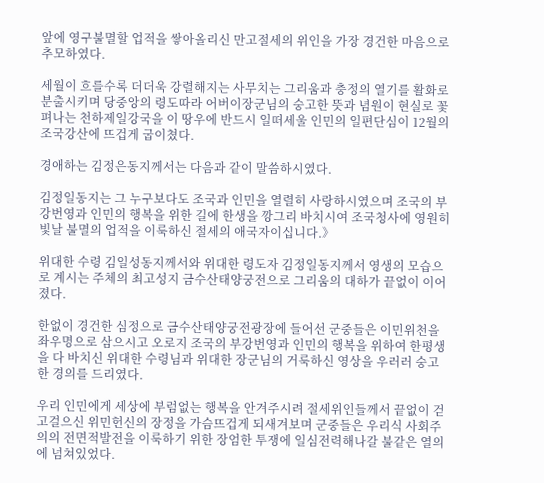앞에 영구불멸할 업적을 쌓아올리신 만고절세의 위인을 가장 경건한 마음으로 추모하였다.

세월이 흐를수록 더더욱 강렬해지는 사무치는 그리움과 충정의 열기를 활화로 분출시키며 당중앙의 령도따라 어버이장군님의 숭고한 뜻과 념원이 현실로 꽃펴나는 천하제일강국을 이 땅우에 반드시 일떠세울 인민의 일편단심이 12월의 조국강산에 뜨겁게 굽이쳤다.

경애하는 김정은동지께서는 다음과 같이 말씀하시였다.

김정일동지는 그 누구보다도 조국과 인민을 열렬히 사랑하시였으며 조국의 부강번영과 인민의 행복을 위한 길에 한생을 깡그리 바치시여 조국청사에 영원히 빛날 불멸의 업적을 이룩하신 절세의 애국자이십니다.》

위대한 수령 김일성동지께서와 위대한 령도자 김정일동지께서 영생의 모습으로 계시는 주체의 최고성지 금수산태양궁전으로 그리움의 대하가 끝없이 이어졌다.

한없이 경건한 심정으로 금수산태양궁전광장에 들어선 군중들은 이민위천을 좌우명으로 삼으시고 오로지 조국의 부강번영과 인민의 행복을 위하여 한평생을 다 바치신 위대한 수령님과 위대한 장군님의 거룩하신 영상을 우러러 숭고한 경의를 드리였다.

우리 인민에게 세상에 부럼없는 행복을 안겨주시려 절세위인들께서 끝없이 걷고걸으신 위민헌신의 장정을 가슴뜨겁게 되새겨보며 군중들은 우리식 사회주의의 전면적발전을 이룩하기 위한 장엄한 투쟁에 일심전력해나갈 불같은 열의에 넘쳐있었다.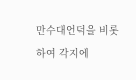만수대언덕을 비롯하여 각지에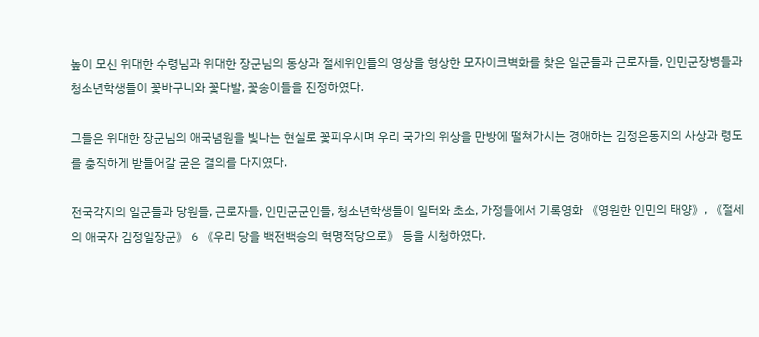높이 모신 위대한 수령님과 위대한 장군님의 동상과 절세위인들의 영상을 형상한 모자이크벽화를 찾은 일군들과 근로자들, 인민군장병들과 청소년학생들이 꽃바구니와 꽃다발, 꽃송이들을 진정하였다.

그들은 위대한 장군님의 애국념원을 빛나는 현실로 꽃피우시며 우리 국가의 위상을 만방에 떨쳐가시는 경애하는 김정은동지의 사상과 령도를 충직하게 받들어갈 굳은 결의를 다지였다.

전국각지의 일군들과 당원들, 근로자들, 인민군군인들, 청소년학생들이 일터와 초소, 가정들에서 기록영화 《영원한 인민의 태양》, 《절세의 애국자 김정일장군》 6 《우리 당을 백전백승의 혁명적당으로》 등을 시청하였다.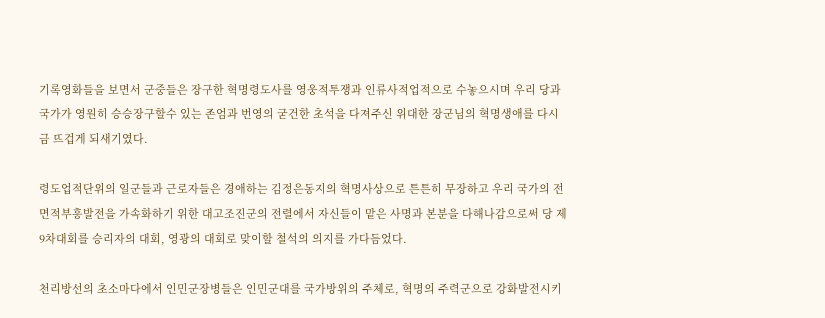기록영화들을 보면서 군중들은 장구한 혁명령도사를 영웅적투쟁과 인류사적업적으로 수놓으시며 우리 당과 국가가 영원히 승승장구할수 있는 존엄과 번영의 굳건한 초석을 다져주신 위대한 장군님의 혁명생애를 다시금 뜨겁게 되새기였다.

령도업적단위의 일군들과 근로자들은 경애하는 김정은동지의 혁명사상으로 튼튼히 무장하고 우리 국가의 전면적부흥발전을 가속화하기 위한 대고조진군의 전렬에서 자신들이 맡은 사명과 본분을 다해나감으로써 당 제9차대회를 승리자의 대회, 영광의 대회로 맞이할 철석의 의지를 가다듬었다.

천리방선의 초소마다에서 인민군장병들은 인민군대를 국가방위의 주체로, 혁명의 주력군으로 강화발전시키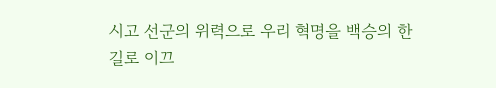시고 선군의 위력으로 우리 혁명을 백승의 한길로 이끄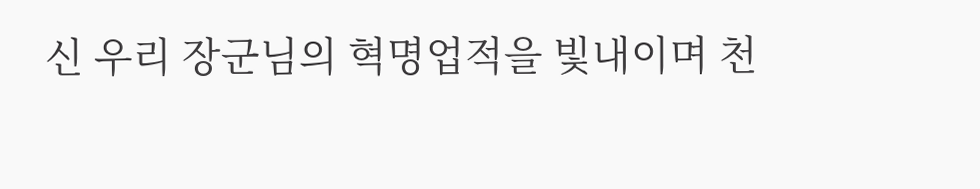신 우리 장군님의 혁명업적을 빛내이며 천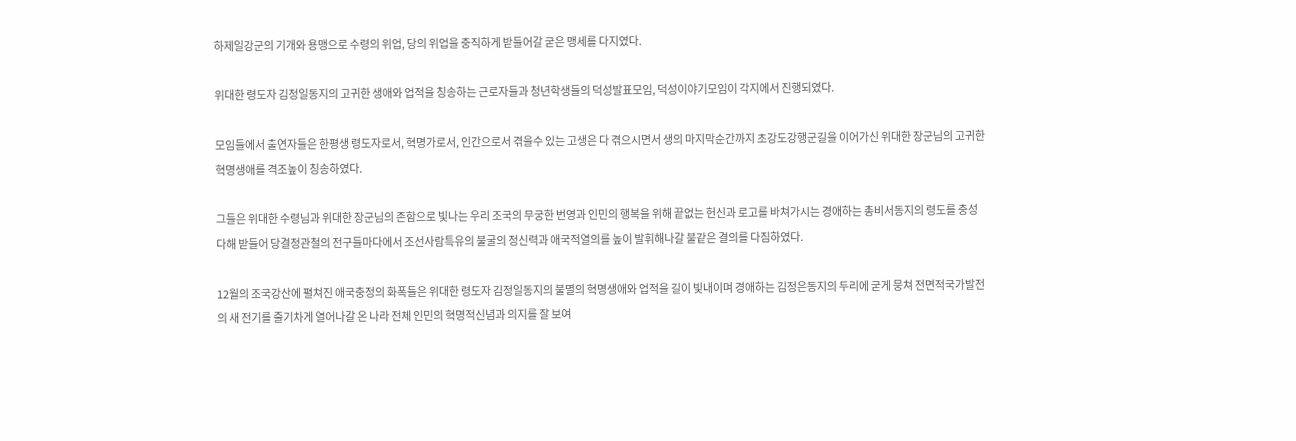하제일강군의 기개와 용맹으로 수령의 위업, 당의 위업을 충직하게 받들어갈 굳은 맹세를 다지였다.

위대한 령도자 김정일동지의 고귀한 생애와 업적을 칭송하는 근로자들과 청년학생들의 덕성발표모임, 덕성이야기모임이 각지에서 진행되였다.

모임들에서 출연자들은 한평생 령도자로서, 혁명가로서, 인간으로서 겪을수 있는 고생은 다 겪으시면서 생의 마지막순간까지 초강도강행군길을 이어가신 위대한 장군님의 고귀한 혁명생애를 격조높이 칭송하였다.

그들은 위대한 수령님과 위대한 장군님의 존함으로 빛나는 우리 조국의 무궁한 번영과 인민의 행복을 위해 끝없는 헌신과 로고를 바쳐가시는 경애하는 총비서동지의 령도를 충성다해 받들어 당결정관철의 전구들마다에서 조선사람특유의 불굴의 정신력과 애국적열의를 높이 발휘해나갈 불같은 결의를 다짐하였다.

12월의 조국강산에 펼쳐진 애국충정의 화폭들은 위대한 령도자 김정일동지의 불멸의 혁명생애와 업적을 길이 빛내이며 경애하는 김정은동지의 두리에 굳게 뭉쳐 전면적국가발전의 새 전기를 줄기차게 열어나갈 온 나라 전체 인민의 혁명적신념과 의지를 잘 보여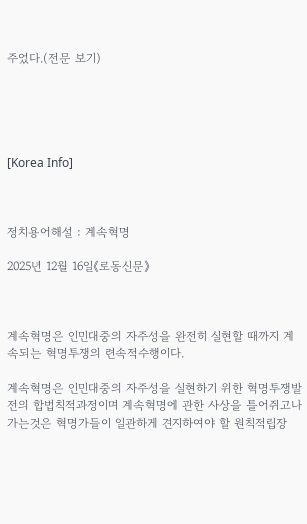주었다.(전문 보기)





[Korea Info]



정치용어해설 : 계속혁명

2025년 12월 16일《로동신문》



계속혁명은 인민대중의 자주성을 완전히 실현할 때까지 계속되는 혁명투쟁의 련속적수행이다.

계속혁명은 인민대중의 자주성을 실현하기 위한 혁명투쟁발전의 합법칙적과정이며 계속혁명에 관한 사상을 틀어쥐고나가는것은 혁명가들이 일관하게 견지하여야 할 원칙적립장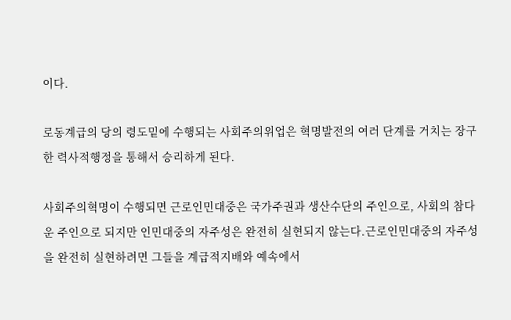이다.

로동계급의 당의 령도밑에 수행되는 사회주의위업은 혁명발전의 여러 단계를 거치는 장구한 력사적행정을 통해서 승리하게 된다.

사회주의혁명이 수행되면 근로인민대중은 국가주권과 생산수단의 주인으로, 사회의 참다운 주인으로 되지만 인민대중의 자주성은 완전히 실현되지 않는다.근로인민대중의 자주성을 완전히 실현하려면 그들을 계급적지배와 예속에서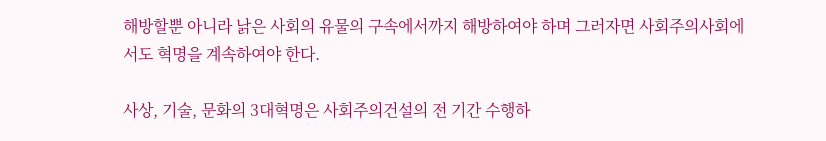해방할뿐 아니라 낡은 사회의 유물의 구속에서까지 해방하여야 하며 그러자면 사회주의사회에서도 혁명을 계속하여야 한다.

사상, 기술, 문화의 3대혁명은 사회주의건설의 전 기간 수행하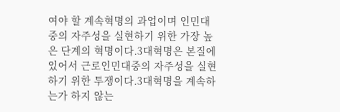여야 할 계속혁명의 과업이며 인민대중의 자주성을 실현하기 위한 가장 높은 단계의 혁명이다.3대혁명은 본질에 있어서 근로인민대중의 자주성을 실현하기 위한 투쟁이다.3대혁명을 계속하는가 하지 않는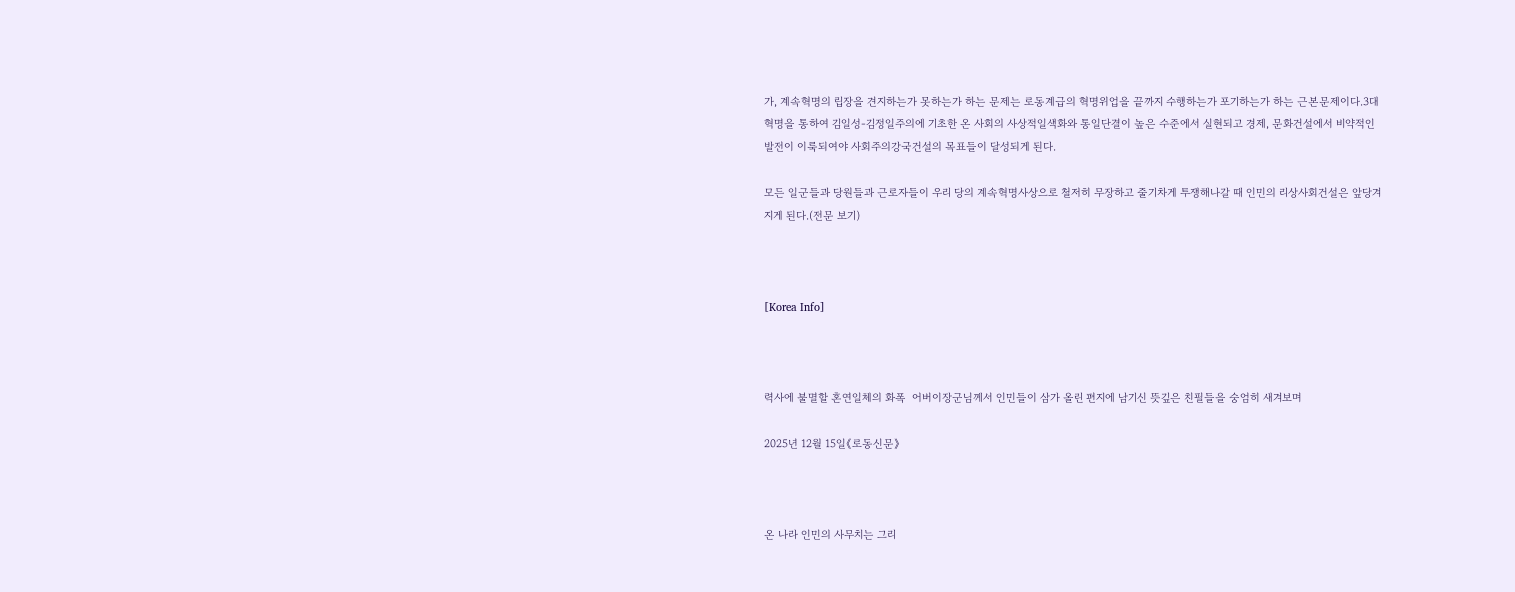가, 계속혁명의 립장을 견지하는가 못하는가 하는 문제는 로동계급의 혁명위업을 끝까지 수행하는가 포기하는가 하는 근본문제이다.3대혁명을 통하여 김일성-김정일주의에 기초한 온 사회의 사상적일색화와 통일단결이 높은 수준에서 실현되고 경제, 문화건설에서 비약적인 발전이 이룩되여야 사회주의강국건설의 목표들이 달성되게 된다.

모든 일군들과 당원들과 근로자들이 우리 당의 계속혁명사상으로 철저히 무장하고 줄기차게 투쟁해나갈 때 인민의 리상사회건설은 앞당겨지게 된다.(전문 보기)



[Korea Info]



력사에 불멸할 혼연일체의 화폭  어버이장군님께서 인민들이 삼가 올린 편지에 남기신 뜻깊은 친필들을 숭엄히 새겨보며

2025년 12월 15일《로동신문》



온 나라 인민의 사무치는 그리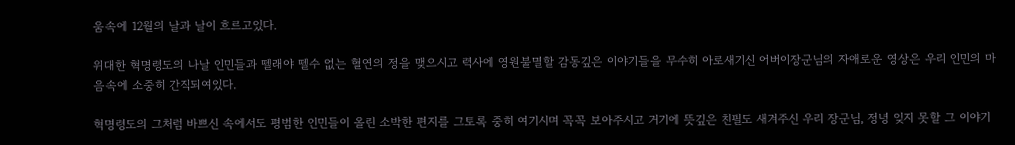움속에 12월의 날과 날이 흐르고있다.

위대한 혁명령도의 나날 인민들과 뗄래야 뗄수 없는 혈연의 정을 맺으시고 력사에 영원불멸할 감동깊은 이야기들을 무수히 아로새기신 어버이장군님의 자애로운 영상은 우리 인민의 마음속에 소중히 간직되여있다.

혁명령도의 그처럼 바쁘신 속에서도 평범한 인민들이 올린 소박한 편지를 그토록 중히 여기시며 꼭꼭 보아주시고 거기에 뜻깊은 친필도 새겨주신 우리 장군님, 정녕 잊지 못할 그 이야기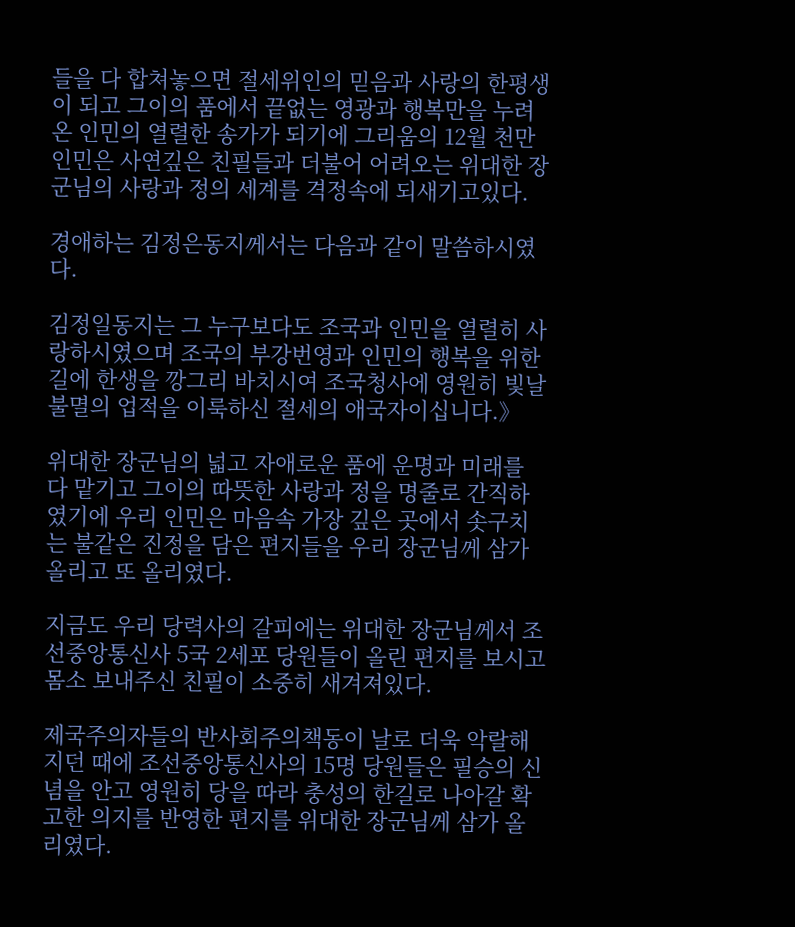들을 다 합쳐놓으면 절세위인의 믿음과 사랑의 한평생이 되고 그이의 품에서 끝없는 영광과 행복만을 누려온 인민의 열렬한 송가가 되기에 그리움의 12월 천만인민은 사연깊은 친필들과 더불어 어려오는 위대한 장군님의 사랑과 정의 세계를 격정속에 되새기고있다.

경애하는 김정은동지께서는 다음과 같이 말씀하시였다.

김정일동지는 그 누구보다도 조국과 인민을 열렬히 사랑하시였으며 조국의 부강번영과 인민의 행복을 위한 길에 한생을 깡그리 바치시여 조국청사에 영원히 빛날 불멸의 업적을 이룩하신 절세의 애국자이십니다.》

위대한 장군님의 넓고 자애로운 품에 운명과 미래를 다 맡기고 그이의 따뜻한 사랑과 정을 명줄로 간직하였기에 우리 인민은 마음속 가장 깊은 곳에서 솟구치는 불같은 진정을 담은 편지들을 우리 장군님께 삼가 올리고 또 올리였다.

지금도 우리 당력사의 갈피에는 위대한 장군님께서 조선중앙통신사 5국 2세포 당원들이 올린 편지를 보시고 몸소 보내주신 친필이 소중히 새겨져있다.

제국주의자들의 반사회주의책동이 날로 더욱 악랄해지던 때에 조선중앙통신사의 15명 당원들은 필승의 신념을 안고 영원히 당을 따라 충성의 한길로 나아갈 확고한 의지를 반영한 편지를 위대한 장군님께 삼가 올리였다.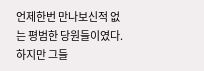언제한번 만나보신적 없는 평범한 당원들이였다.하지만 그들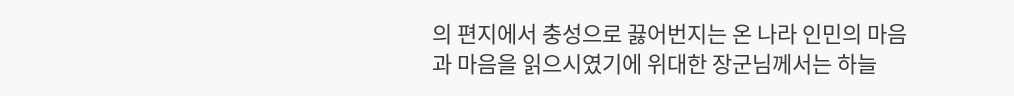의 편지에서 충성으로 끓어번지는 온 나라 인민의 마음과 마음을 읽으시였기에 위대한 장군님께서는 하늘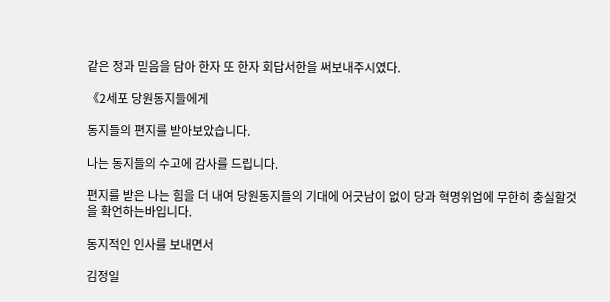같은 정과 믿음을 담아 한자 또 한자 회답서한을 써보내주시였다.

《2세포 당원동지들에게

동지들의 편지를 받아보았습니다.

나는 동지들의 수고에 감사를 드립니다.

편지를 받은 나는 힘을 더 내여 당원동지들의 기대에 어긋남이 없이 당과 혁명위업에 무한히 충실할것을 확언하는바입니다.

동지적인 인사를 보내면서

김정일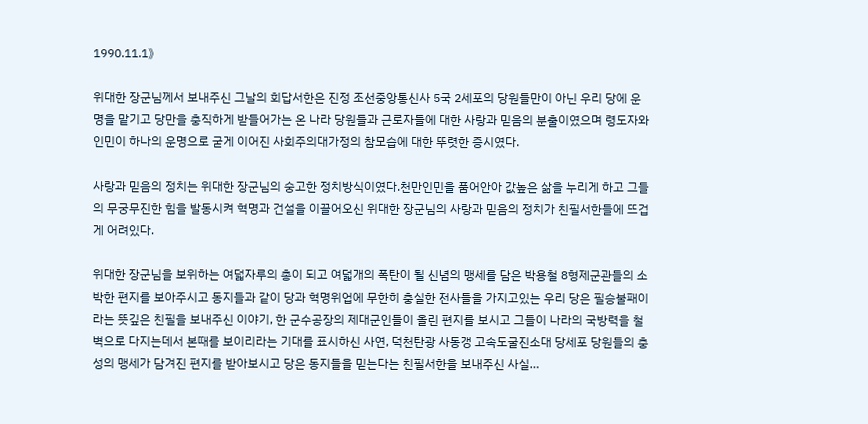1990.11.1》

위대한 장군님께서 보내주신 그날의 회답서한은 진정 조선중앙통신사 5국 2세포의 당원들만이 아닌 우리 당에 운명을 맡기고 당만을 충직하게 받들어가는 온 나라 당원들과 근로자들에 대한 사랑과 믿음의 분출이였으며 령도자와 인민이 하나의 운명으로 굳게 이어진 사회주의대가정의 참모습에 대한 뚜렷한 증시였다.

사랑과 믿음의 정치는 위대한 장군님의 숭고한 정치방식이였다.천만인민을 품어안아 값높은 삶을 누리게 하고 그들의 무궁무진한 힘을 발동시켜 혁명과 건설을 이끌어오신 위대한 장군님의 사랑과 믿음의 정치가 친필서한들에 뜨겁게 어려있다.

위대한 장군님을 보위하는 여덟자루의 총이 되고 여덟개의 폭탄이 될 신념의 맹세를 담은 박용철 8형제군관들의 소박한 편지를 보아주시고 동지들과 같이 당과 혁명위업에 무한히 충실한 전사들을 가지고있는 우리 당은 필승불패이라는 뜻깊은 친필을 보내주신 이야기, 한 군수공장의 제대군인들이 올린 편지를 보시고 그들이 나라의 국방력을 철벽으로 다지는데서 본때를 보이리라는 기대를 표시하신 사연, 덕천탄광 사동갱 고속도굴진소대 당세포 당원들의 충성의 맹세가 담겨진 편지를 받아보시고 당은 동지들을 믿는다는 친필서한을 보내주신 사실…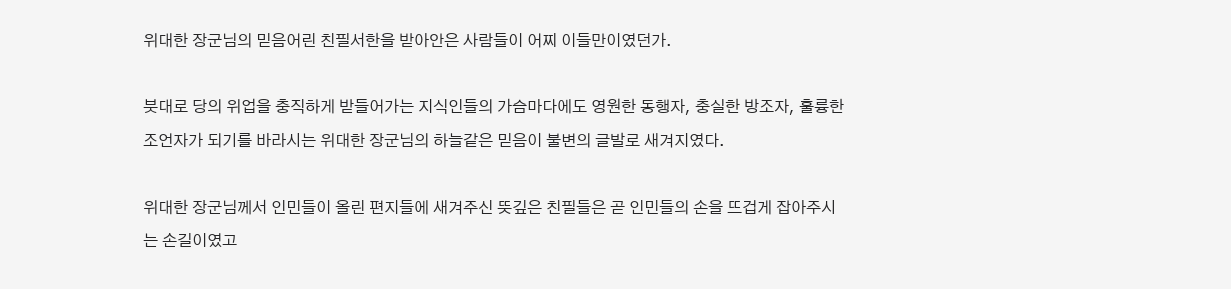위대한 장군님의 믿음어린 친필서한을 받아안은 사람들이 어찌 이들만이였던가.

붓대로 당의 위업을 충직하게 받들어가는 지식인들의 가슴마다에도 영원한 동행자, 충실한 방조자, 훌륭한 조언자가 되기를 바라시는 위대한 장군님의 하늘같은 믿음이 불변의 글발로 새겨지였다.

위대한 장군님께서 인민들이 올린 편지들에 새겨주신 뜻깊은 친필들은 곧 인민들의 손을 뜨겁게 잡아주시는 손길이였고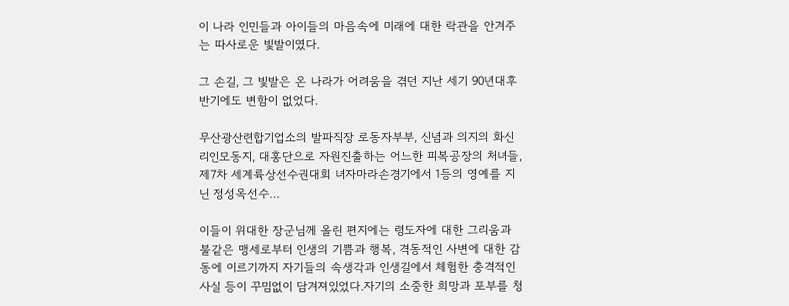이 나라 인민들과 아이들의 마음속에 미래에 대한 락관을 안겨주는 따사로운 빛발이였다.

그 손길, 그 빛발은 온 나라가 어려움을 겪던 지난 세기 90년대후반기에도 변함이 없었다.

무산광산련합기업소의 발파직장 로동자부부, 신념과 의지의 화신 리인모동지, 대홍단으로 자원진출하는 어느한 피복공장의 처녀들, 제7차 세계륙상선수권대회 녀자마라손경기에서 1등의 영예를 지닌 정성옥선수…

이들이 위대한 장군님께 올린 편지에는 령도자에 대한 그리움과 불같은 맹세로부터 인생의 기쁨과 행복, 격동적인 사변에 대한 감동에 이르기까지 자기들의 속생각과 인생길에서 체험한 충격적인 사실 등이 꾸밈없이 담겨져있었다.자기의 소중한 희망과 포부를 청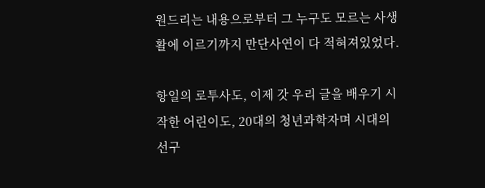원드리는 내용으로부터 그 누구도 모르는 사생활에 이르기까지 만단사연이 다 적혀져있었다.

항일의 로투사도, 이제 갓 우리 글을 배우기 시작한 어린이도, 20대의 청년과학자며 시대의 선구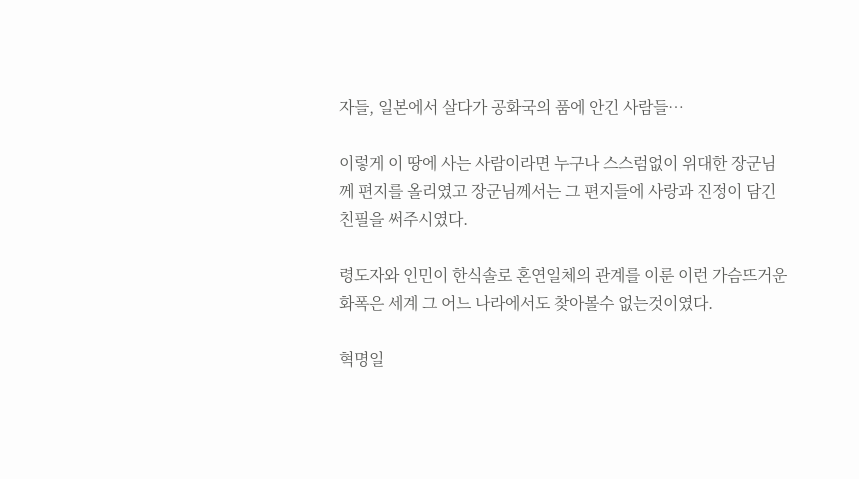자들, 일본에서 살다가 공화국의 품에 안긴 사람들…

이렇게 이 땅에 사는 사람이라면 누구나 스스럼없이 위대한 장군님께 편지를 올리였고 장군님께서는 그 편지들에 사랑과 진정이 담긴 친필을 써주시였다.

령도자와 인민이 한식솔로 혼연일체의 관계를 이룬 이런 가슴뜨거운 화폭은 세계 그 어느 나라에서도 찾아볼수 없는것이였다.

혁명일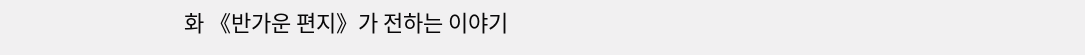화 《반가운 편지》가 전하는 이야기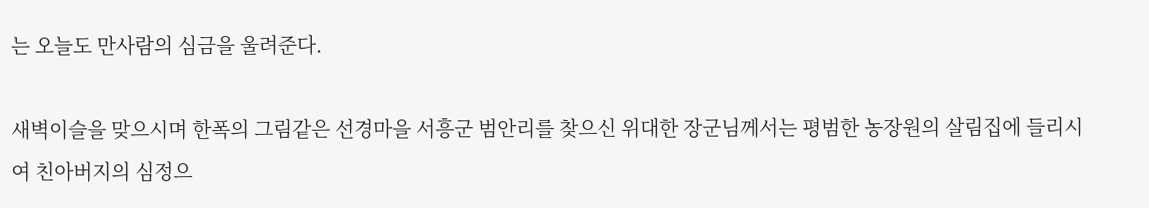는 오늘도 만사람의 심금을 울려준다.

새벽이슬을 맞으시며 한폭의 그림같은 선경마을 서흥군 범안리를 찾으신 위대한 장군님께서는 평범한 농장원의 살림집에 들리시여 친아버지의 심정으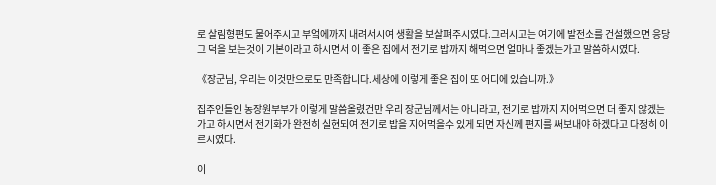로 살림형편도 물어주시고 부엌에까지 내려서시여 생활을 보살펴주시였다.그러시고는 여기에 발전소를 건설했으면 응당 그 덕을 보는것이 기본이라고 하시면서 이 좋은 집에서 전기로 밥까지 해먹으면 얼마나 좋겠는가고 말씀하시였다.

《장군님, 우리는 이것만으로도 만족합니다.세상에 이렇게 좋은 집이 또 어디에 있습니까.》

집주인들인 농장원부부가 이렇게 말씀올렸건만 우리 장군님께서는 아니라고, 전기로 밥까지 지어먹으면 더 좋지 않겠는가고 하시면서 전기화가 완전히 실현되여 전기로 밥을 지어먹을수 있게 되면 자신께 편지를 써보내야 하겠다고 다정히 이르시였다.

이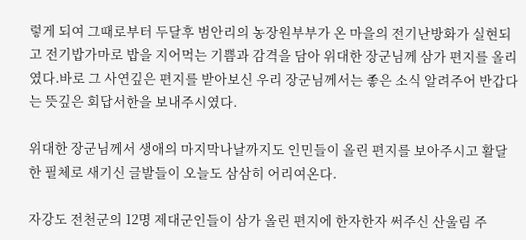렇게 되여 그때로부터 두달후 범안리의 농장원부부가 온 마을의 전기난방화가 실현되고 전기밥가마로 밥을 지어먹는 기쁨과 감격을 담아 위대한 장군님께 삼가 편지를 올리였다.바로 그 사연깊은 편지를 받아보신 우리 장군님께서는 좋은 소식 알려주어 반갑다는 뜻깊은 회답서한을 보내주시였다.

위대한 장군님께서 생애의 마지막나날까지도 인민들이 올린 편지를 보아주시고 활달한 필체로 새기신 글발들이 오늘도 삼삼히 어리여온다.

자강도 전천군의 12명 제대군인들이 삼가 올린 편지에 한자한자 써주신 산울림 주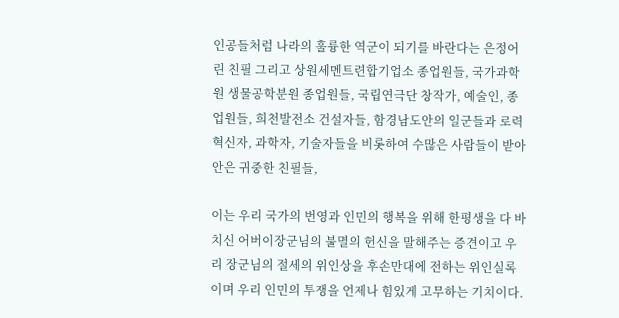인공들처럼 나라의 훌륭한 역군이 되기를 바란다는 은정어린 친필 그리고 상원세멘트련합기업소 종업원들, 국가과학원 생물공학분원 종업원들, 국립연극단 창작가, 예술인, 종업원들, 희천발전소 건설자들, 함경남도안의 일군들과 로력혁신자, 과학자, 기술자들을 비롯하여 수많은 사람들이 받아안은 귀중한 친필들,

이는 우리 국가의 번영과 인민의 행복을 위해 한평생을 다 바치신 어버이장군님의 불멸의 헌신을 말해주는 증견이고 우리 장군님의 절세의 위인상을 후손만대에 전하는 위인실록이며 우리 인민의 투쟁을 언제나 힘있게 고무하는 기치이다.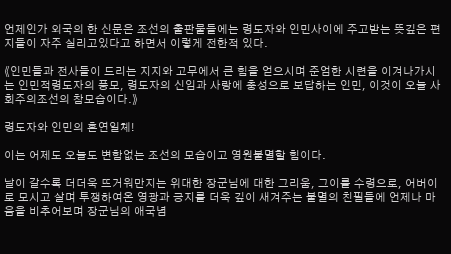언제인가 외국의 한 신문은 조선의 출판물들에는 령도자와 인민사이에 주고받는 뜻깊은 편지들이 자주 실리고있다고 하면서 이렇게 전한적 있다.

《인민들과 전사들이 드리는 지지와 고무에서 큰 힘을 얻으시며 준엄한 시련을 이겨나가시는 인민적령도자의 풍모, 령도자의 신임과 사랑에 충성으로 보답하는 인민, 이것이 오늘 사회주의조선의 참모습이다.》

령도자와 인민의 혼연일체!

이는 어제도 오늘도 변함없는 조선의 모습이고 영원불멸할 힘이다.

날이 갈수록 더더욱 뜨거워만지는 위대한 장군님에 대한 그리움, 그이를 수령으로, 어버이로 모시고 살며 투쟁하여온 영광과 긍지를 더욱 깊이 새겨주는 불멸의 친필들에 언제나 마음을 비추어보며 장군님의 애국념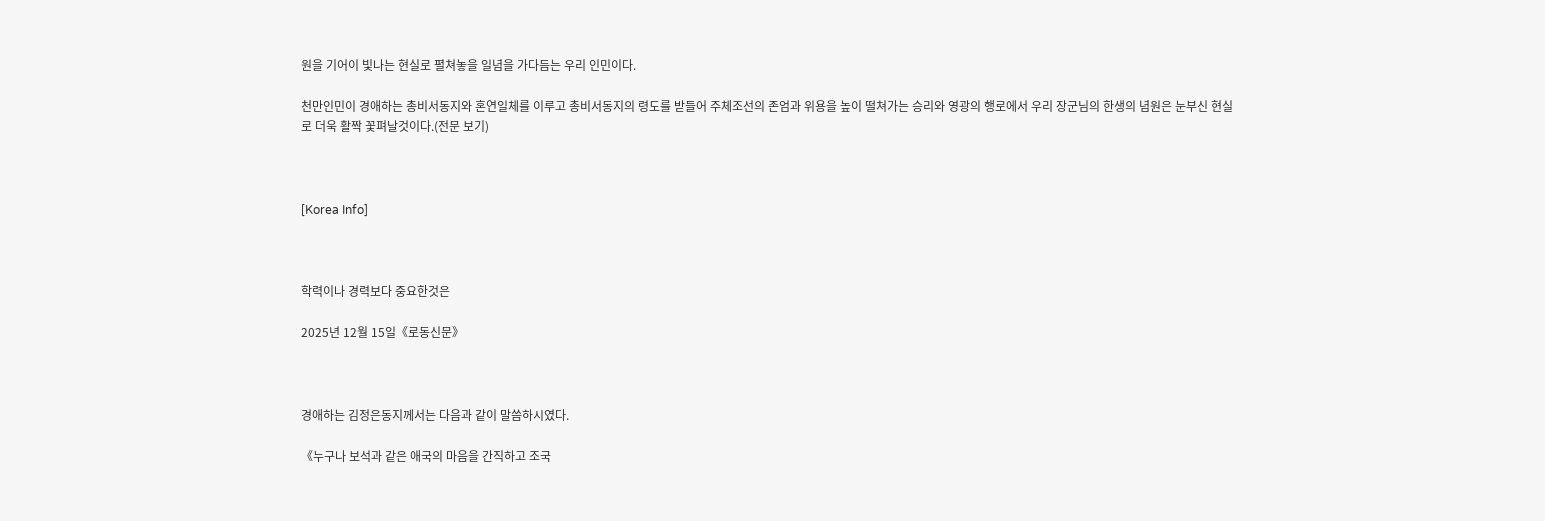원을 기어이 빛나는 현실로 펼쳐놓을 일념을 가다듬는 우리 인민이다.

천만인민이 경애하는 총비서동지와 혼연일체를 이루고 총비서동지의 령도를 받들어 주체조선의 존엄과 위용을 높이 떨쳐가는 승리와 영광의 행로에서 우리 장군님의 한생의 념원은 눈부신 현실로 더욱 활짝 꽃펴날것이다.(전문 보기)



[Korea Info]



학력이나 경력보다 중요한것은

2025년 12월 15일《로동신문》



경애하는 김정은동지께서는 다음과 같이 말씀하시였다.

《누구나 보석과 같은 애국의 마음을 간직하고 조국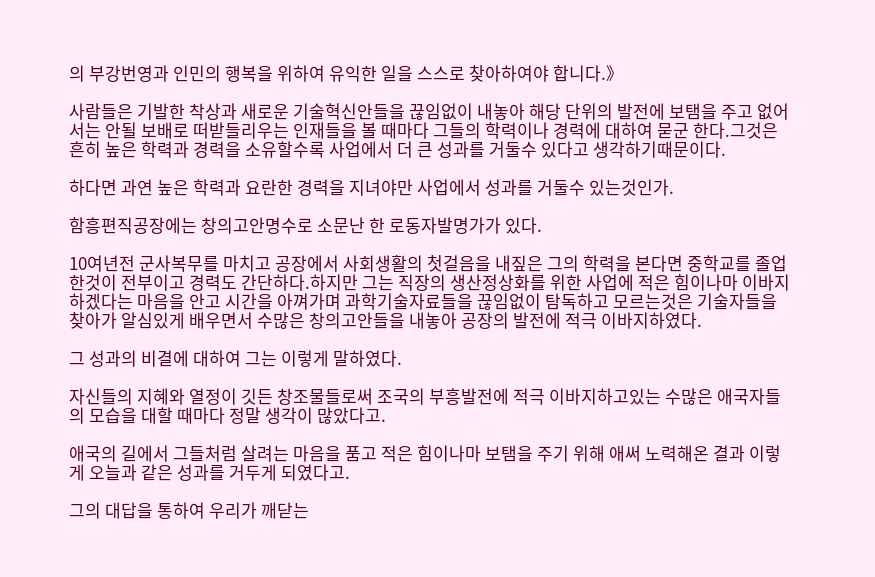의 부강번영과 인민의 행복을 위하여 유익한 일을 스스로 찾아하여야 합니다.》

사람들은 기발한 착상과 새로운 기술혁신안들을 끊임없이 내놓아 해당 단위의 발전에 보탬을 주고 없어서는 안될 보배로 떠받들리우는 인재들을 볼 때마다 그들의 학력이나 경력에 대하여 묻군 한다.그것은 흔히 높은 학력과 경력을 소유할수록 사업에서 더 큰 성과를 거둘수 있다고 생각하기때문이다.

하다면 과연 높은 학력과 요란한 경력을 지녀야만 사업에서 성과를 거둘수 있는것인가.

함흥편직공장에는 창의고안명수로 소문난 한 로동자발명가가 있다.

10여년전 군사복무를 마치고 공장에서 사회생활의 첫걸음을 내짚은 그의 학력을 본다면 중학교를 졸업한것이 전부이고 경력도 간단하다.하지만 그는 직장의 생산정상화를 위한 사업에 적은 힘이나마 이바지하겠다는 마음을 안고 시간을 아껴가며 과학기술자료들을 끊임없이 탐독하고 모르는것은 기술자들을 찾아가 알심있게 배우면서 수많은 창의고안들을 내놓아 공장의 발전에 적극 이바지하였다.

그 성과의 비결에 대하여 그는 이렇게 말하였다.

자신들의 지혜와 열정이 깃든 창조물들로써 조국의 부흥발전에 적극 이바지하고있는 수많은 애국자들의 모습을 대할 때마다 정말 생각이 많았다고.

애국의 길에서 그들처럼 살려는 마음을 품고 적은 힘이나마 보탬을 주기 위해 애써 노력해온 결과 이렇게 오늘과 같은 성과를 거두게 되였다고.

그의 대답을 통하여 우리가 깨닫는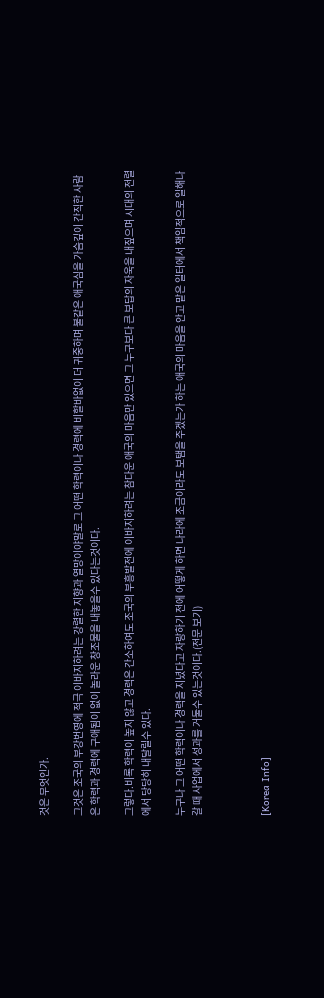것은 무엇인가.

그것은 조국의 부강번영에 적극 이바지하려는 강렬한 지향과 열망이야말로 그 어떤 학력이나 경력에 비할바없이 더 귀중하며 불같은 애국심을 가슴깊이 간직한 사람은 학력과 경력에 구애됨이 없이 놀라운 창조물을 내놓을수 있다는것이다.

그렇다.비록 학력이 높지 않고 경력은 간소하여도 조국의 부흥발전에 이바지하려는 참다운 애국의 마음만 있으면 그 누구보다 큰 보답의 자욱을 내짚으며 시대의 전렬에서 당당히 내달릴수 있다.

누구나 그 어떤 학력이나 경력을 지녔다고 자랑하기 전에 어떻게 하면 나라에 조금이라도 보탬을 주겠는가 하는 애국의 마음을 안고 맡은 일터에서 책임적으로 일해나갈 때 사업에서 성과를 거둘수 있는것이다.(전문 보기)



[Korea Info]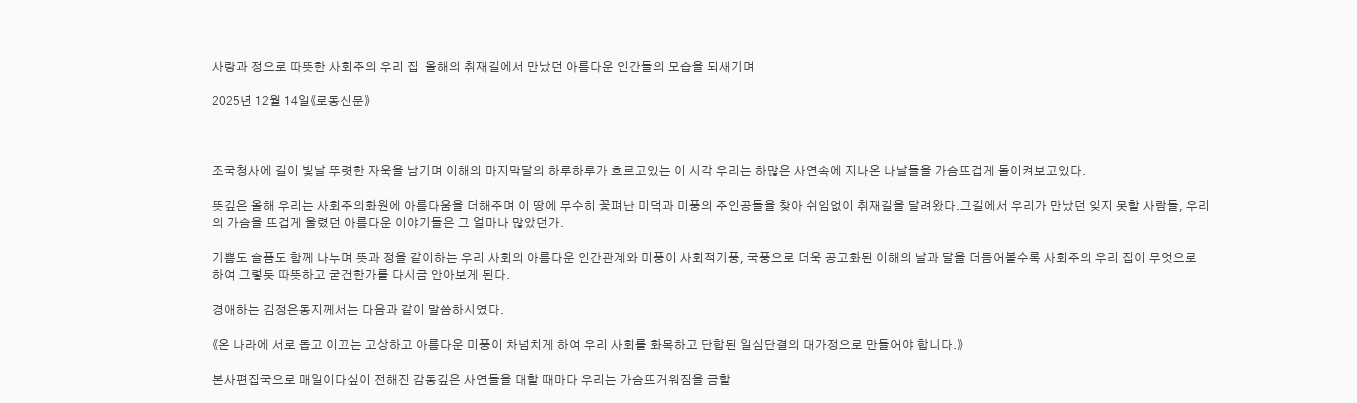사랑과 정으로 따뜻한 사회주의 우리 집  올해의 취재길에서 만났던 아름다운 인간들의 모습을 되새기며

2025년 12월 14일《로동신문》



조국청사에 길이 빛날 뚜렷한 자욱을 남기며 이해의 마지막달의 하루하루가 흐르고있는 이 시각 우리는 하많은 사연속에 지나온 나날들을 가슴뜨겁게 돌이켜보고있다.

뜻깊은 올해 우리는 사회주의화원에 아름다움을 더해주며 이 땅에 무수히 꽃펴난 미덕과 미풍의 주인공들을 찾아 쉬임없이 취재길을 달려왔다.그길에서 우리가 만났던 잊지 못할 사람들, 우리의 가슴을 뜨겁게 울렸던 아름다운 이야기들은 그 얼마나 많았던가.

기쁨도 슬픔도 함께 나누며 뜻과 정을 같이하는 우리 사회의 아름다운 인간관계와 미풍이 사회적기풍, 국풍으로 더욱 공고화된 이해의 날과 달을 더듬어볼수록 사회주의 우리 집이 무엇으로 하여 그렇듯 따뜻하고 굳건한가를 다시금 안아보게 된다.

경애하는 김정은동지께서는 다음과 같이 말씀하시였다.

《온 나라에 서로 돕고 이끄는 고상하고 아름다운 미풍이 차넘치게 하여 우리 사회를 화목하고 단합된 일심단결의 대가정으로 만들어야 합니다.》

본사편집국으로 매일이다싶이 전해진 감동깊은 사연들을 대할 때마다 우리는 가슴뜨거워짐을 금할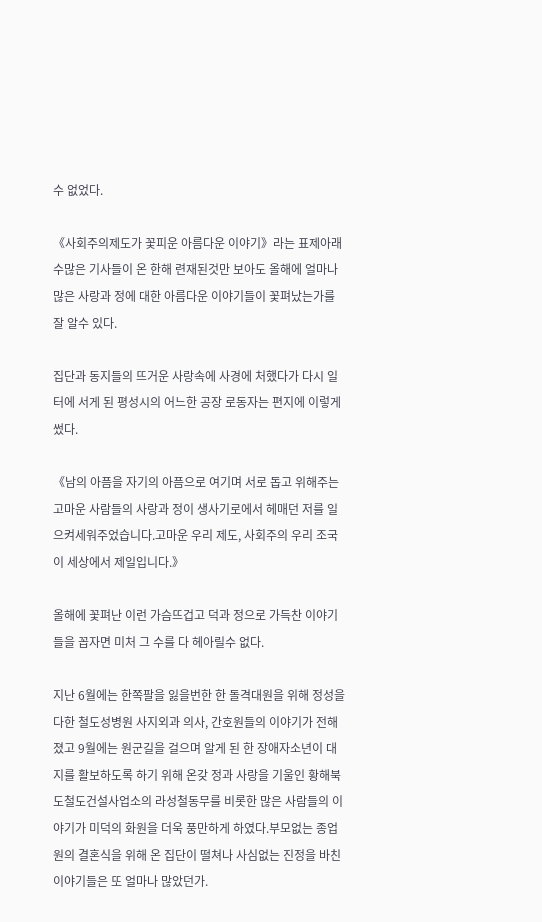수 없었다.

《사회주의제도가 꽃피운 아름다운 이야기》라는 표제아래 수많은 기사들이 온 한해 련재된것만 보아도 올해에 얼마나 많은 사랑과 정에 대한 아름다운 이야기들이 꽃펴났는가를 잘 알수 있다.

집단과 동지들의 뜨거운 사랑속에 사경에 처했다가 다시 일터에 서게 된 평성시의 어느한 공장 로동자는 편지에 이렇게 썼다.

《남의 아픔을 자기의 아픔으로 여기며 서로 돕고 위해주는 고마운 사람들의 사랑과 정이 생사기로에서 헤매던 저를 일으켜세워주었습니다.고마운 우리 제도, 사회주의 우리 조국이 세상에서 제일입니다.》

올해에 꽃펴난 이런 가슴뜨겁고 덕과 정으로 가득찬 이야기들을 꼽자면 미처 그 수를 다 헤아릴수 없다.

지난 6월에는 한쪽팔을 잃을번한 한 돌격대원을 위해 정성을 다한 철도성병원 사지외과 의사, 간호원들의 이야기가 전해졌고 9월에는 원군길을 걸으며 알게 된 한 장애자소년이 대지를 활보하도록 하기 위해 온갖 정과 사랑을 기울인 황해북도철도건설사업소의 라성철동무를 비롯한 많은 사람들의 이야기가 미덕의 화원을 더욱 풍만하게 하였다.부모없는 종업원의 결혼식을 위해 온 집단이 떨쳐나 사심없는 진정을 바친 이야기들은 또 얼마나 많았던가.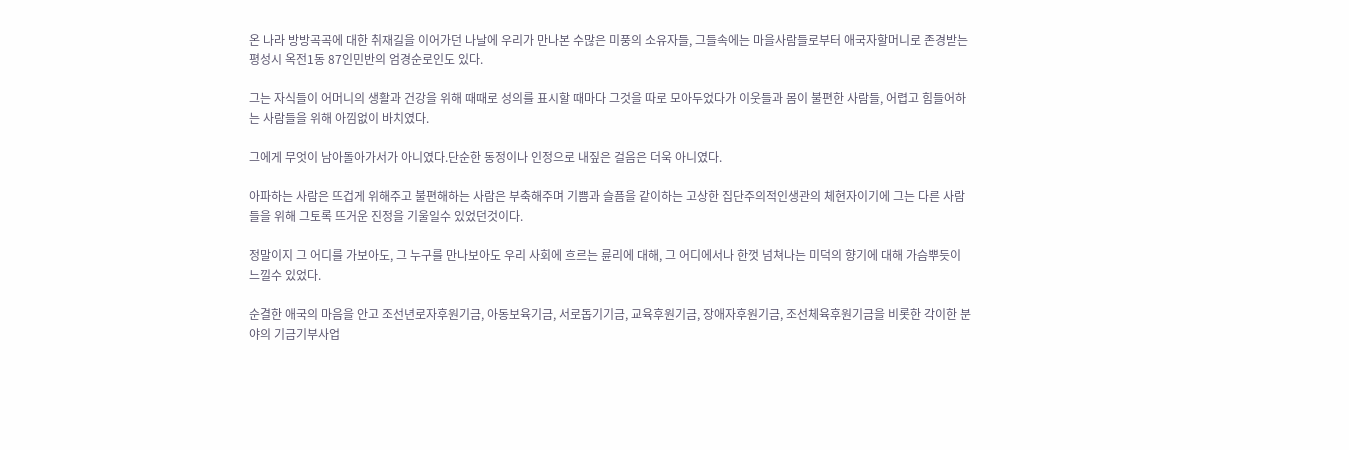온 나라 방방곡곡에 대한 취재길을 이어가던 나날에 우리가 만나본 수많은 미풍의 소유자들, 그들속에는 마을사람들로부터 애국자할머니로 존경받는 평성시 옥전1동 87인민반의 엄경순로인도 있다.

그는 자식들이 어머니의 생활과 건강을 위해 때때로 성의를 표시할 때마다 그것을 따로 모아두었다가 이웃들과 몸이 불편한 사람들, 어렵고 힘들어하는 사람들을 위해 아낌없이 바치였다.

그에게 무엇이 남아돌아가서가 아니였다.단순한 동정이나 인정으로 내짚은 걸음은 더욱 아니였다.

아파하는 사람은 뜨겁게 위해주고 불편해하는 사람은 부축해주며 기쁨과 슬픔을 같이하는 고상한 집단주의적인생관의 체현자이기에 그는 다른 사람들을 위해 그토록 뜨거운 진정을 기울일수 있었던것이다.

정말이지 그 어디를 가보아도, 그 누구를 만나보아도 우리 사회에 흐르는 륜리에 대해, 그 어디에서나 한껏 넘쳐나는 미덕의 향기에 대해 가슴뿌듯이 느낄수 있었다.

순결한 애국의 마음을 안고 조선년로자후원기금, 아동보육기금, 서로돕기기금, 교육후원기금, 장애자후원기금, 조선체육후원기금을 비롯한 각이한 분야의 기금기부사업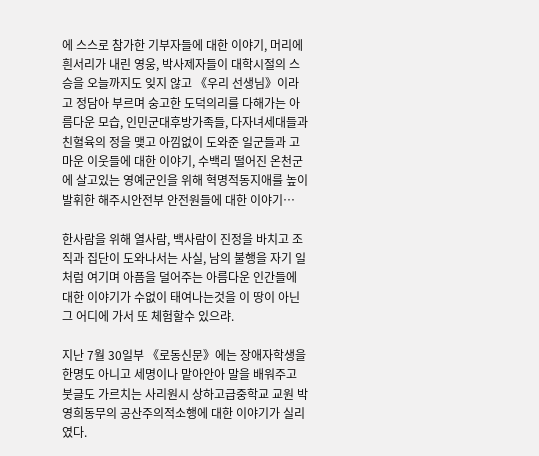에 스스로 참가한 기부자들에 대한 이야기, 머리에 흰서리가 내린 영웅, 박사제자들이 대학시절의 스승을 오늘까지도 잊지 않고 《우리 선생님》이라고 정담아 부르며 숭고한 도덕의리를 다해가는 아름다운 모습, 인민군대후방가족들, 다자녀세대들과 친혈육의 정을 맺고 아낌없이 도와준 일군들과 고마운 이웃들에 대한 이야기, 수백리 떨어진 온천군에 살고있는 영예군인을 위해 혁명적동지애를 높이 발휘한 해주시안전부 안전원들에 대한 이야기…

한사람을 위해 열사람, 백사람이 진정을 바치고 조직과 집단이 도와나서는 사실, 남의 불행을 자기 일처럼 여기며 아픔을 덜어주는 아름다운 인간들에 대한 이야기가 수없이 태여나는것을 이 땅이 아닌 그 어디에 가서 또 체험할수 있으랴.

지난 7월 30일부 《로동신문》에는 장애자학생을 한명도 아니고 세명이나 맡아안아 말을 배워주고 붓글도 가르치는 사리원시 상하고급중학교 교원 박영희동무의 공산주의적소행에 대한 이야기가 실리였다.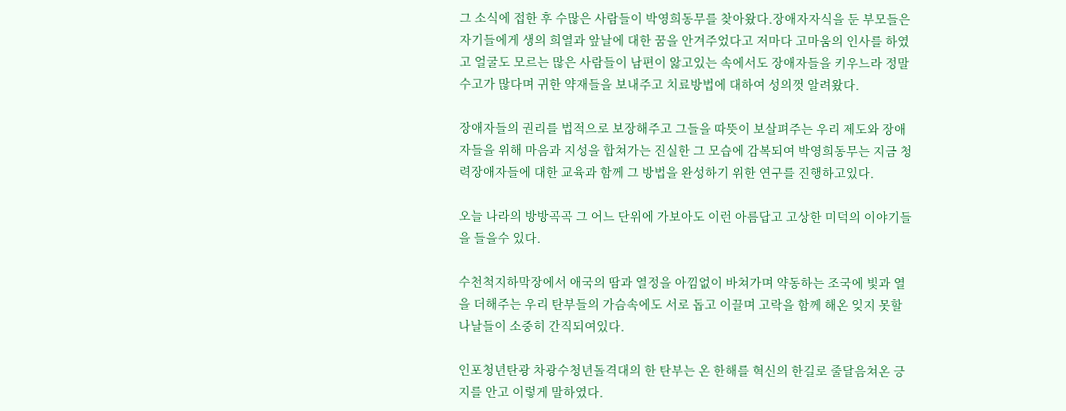그 소식에 접한 후 수많은 사람들이 박영희동무를 찾아왔다.장애자자식을 둔 부모들은 자기들에게 생의 희열과 앞날에 대한 꿈을 안겨주었다고 저마다 고마움의 인사를 하였고 얼굴도 모르는 많은 사람들이 남편이 앓고있는 속에서도 장애자들을 키우느라 정말 수고가 많다며 귀한 약재들을 보내주고 치료방법에 대하여 성의껏 알려왔다.

장애자들의 권리를 법적으로 보장해주고 그들을 따뜻이 보살펴주는 우리 제도와 장애자들을 위해 마음과 지성을 합쳐가는 진실한 그 모습에 감복되여 박영희동무는 지금 청력장애자들에 대한 교육과 함께 그 방법을 완성하기 위한 연구를 진행하고있다.

오늘 나라의 방방곡곡 그 어느 단위에 가보아도 이런 아름답고 고상한 미덕의 이야기들을 들을수 있다.

수천척지하막장에서 애국의 땀과 열정을 아낌없이 바쳐가며 약동하는 조국에 빛과 열을 더해주는 우리 탄부들의 가슴속에도 서로 돕고 이끌며 고락을 함께 해온 잊지 못할 나날들이 소중히 간직되여있다.

인포청년탄광 차광수청년돌격대의 한 탄부는 온 한해를 혁신의 한길로 줄달음쳐온 긍지를 안고 이렇게 말하였다.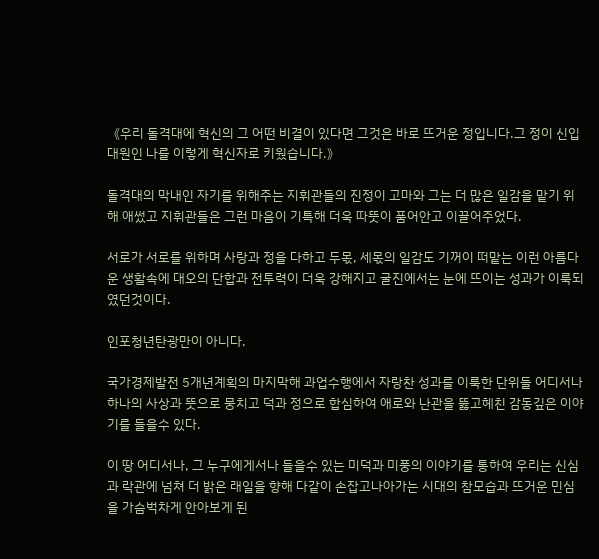《우리 돌격대에 혁신의 그 어떤 비결이 있다면 그것은 바로 뜨거운 정입니다.그 정이 신입대원인 나를 이렇게 혁신자로 키웠습니다.》

돌격대의 막내인 자기를 위해주는 지휘관들의 진정이 고마와 그는 더 많은 일감을 맡기 위해 애썼고 지휘관들은 그런 마음이 기특해 더욱 따뜻이 품어안고 이끌어주었다.

서로가 서로를 위하며 사랑과 정을 다하고 두몫, 세몫의 일감도 기꺼이 떠맡는 이런 아름다운 생활속에 대오의 단합과 전투력이 더욱 강해지고 굴진에서는 눈에 뜨이는 성과가 이룩되였던것이다.

인포청년탄광만이 아니다.

국가경제발전 5개년계획의 마지막해 과업수행에서 자랑찬 성과를 이룩한 단위들 어디서나 하나의 사상과 뜻으로 뭉치고 덕과 정으로 합심하여 애로와 난관을 뚫고헤친 감동깊은 이야기를 들을수 있다.

이 땅 어디서나, 그 누구에게서나 들을수 있는 미덕과 미풍의 이야기를 통하여 우리는 신심과 락관에 넘쳐 더 밝은 래일을 향해 다같이 손잡고나아가는 시대의 참모습과 뜨거운 민심을 가슴벅차게 안아보게 된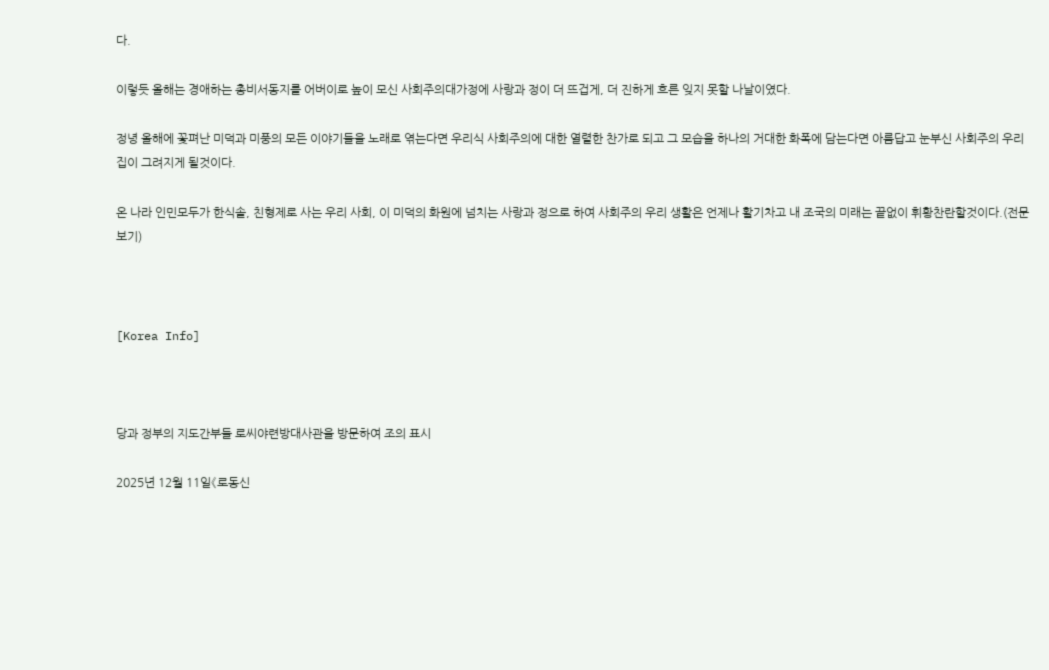다.

이렇듯 올해는 경애하는 총비서동지를 어버이로 높이 모신 사회주의대가정에 사랑과 정이 더 뜨겁게, 더 진하게 흐른 잊지 못할 나날이였다.

정녕 올해에 꽃펴난 미덕과 미풍의 모든 이야기들을 노래로 엮는다면 우리식 사회주의에 대한 열렬한 찬가로 되고 그 모습을 하나의 거대한 화폭에 담는다면 아름답고 눈부신 사회주의 우리 집이 그려지게 될것이다.

온 나라 인민모두가 한식솔, 친형제로 사는 우리 사회, 이 미덕의 화원에 넘치는 사랑과 정으로 하여 사회주의 우리 생활은 언제나 활기차고 내 조국의 미래는 끝없이 휘황찬란할것이다.(전문 보기)



[Korea Info]



당과 정부의 지도간부들 로씨야련방대사관을 방문하여 조의 표시

2025년 12월 11일《로동신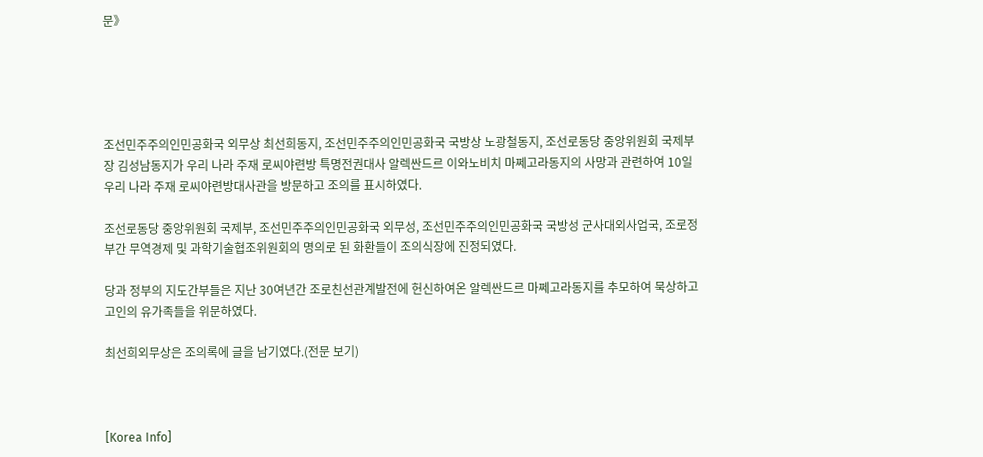문》





조선민주주의인민공화국 외무상 최선희동지, 조선민주주의인민공화국 국방상 노광철동지, 조선로동당 중앙위원회 국제부장 김성남동지가 우리 나라 주재 로씨야련방 특명전권대사 알렉싼드르 이와노비치 마쩨고라동지의 사망과 관련하여 10일 우리 나라 주재 로씨야련방대사관을 방문하고 조의를 표시하였다.

조선로동당 중앙위원회 국제부, 조선민주주의인민공화국 외무성, 조선민주주의인민공화국 국방성 군사대외사업국, 조로정부간 무역경제 및 과학기술협조위원회의 명의로 된 화환들이 조의식장에 진정되였다.

당과 정부의 지도간부들은 지난 30여년간 조로친선관계발전에 헌신하여온 알렉싼드르 마쩨고라동지를 추모하여 묵상하고 고인의 유가족들을 위문하였다.

최선희외무상은 조의록에 글을 남기였다.(전문 보기)



[Korea Info]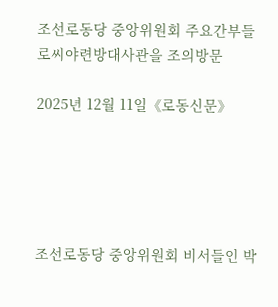조선로동당 중앙위원회 주요간부들 로씨야련방대사관을 조의방문

2025년 12월 11일《로동신문》





조선로동당 중앙위원회 비서들인 박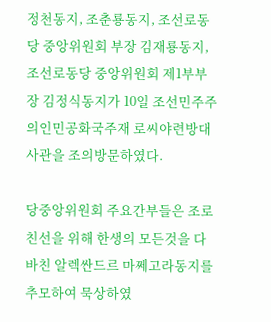정천동지, 조춘룡동지, 조선로동당 중앙위원회 부장 김재룡동지, 조선로동당 중앙위원회 제1부부장 김정식동지가 10일 조선민주주의인민공화국주재 로씨야련방대사관을 조의방문하였다.

당중앙위원회 주요간부들은 조로친선을 위해 한생의 모든것을 다 바친 알렉싼드르 마쩨고라동지를 추모하여 묵상하였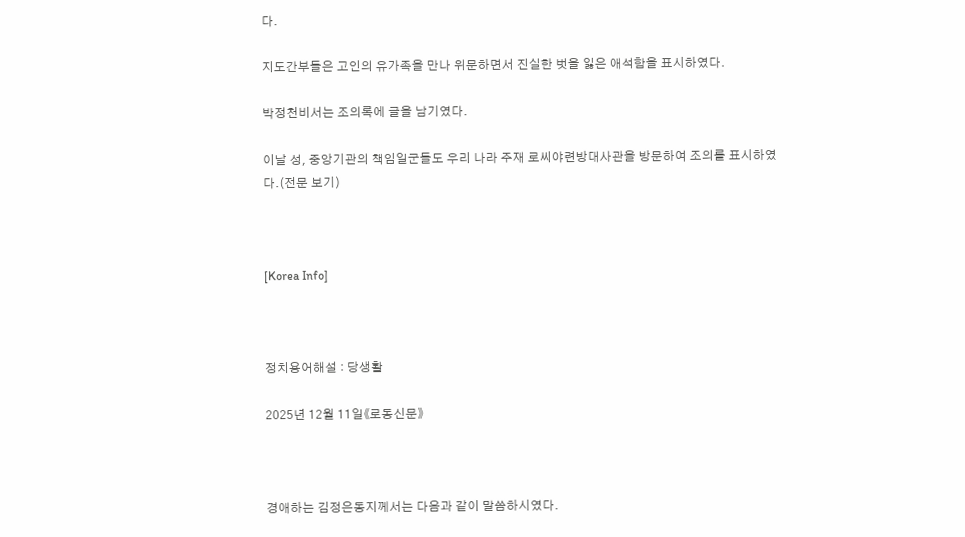다.

지도간부들은 고인의 유가족을 만나 위문하면서 진실한 벗을 잃은 애석함을 표시하였다.

박정천비서는 조의록에 글을 남기였다.

이날 성, 중앙기관의 책임일군들도 우리 나라 주재 로씨야련방대사관을 방문하여 조의를 표시하였다.(전문 보기)



[Korea Info]



정치용어해설 : 당생활

2025년 12월 11일《로동신문》



경애하는 김정은동지께서는 다음과 같이 말씀하시였다.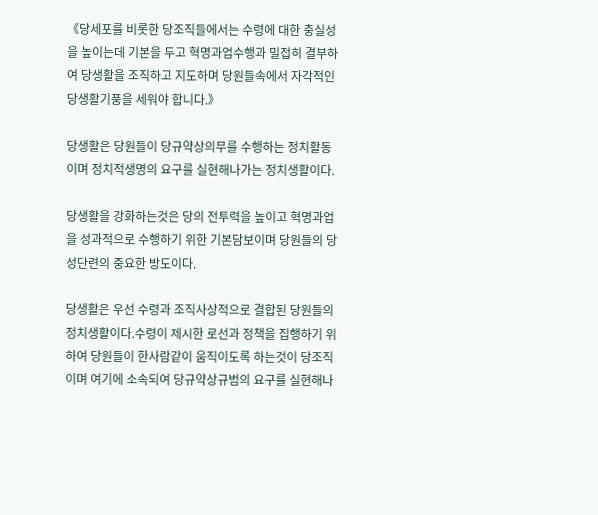《당세포를 비롯한 당조직들에서는 수령에 대한 충실성을 높이는데 기본을 두고 혁명과업수행과 밀접히 결부하여 당생활을 조직하고 지도하며 당원들속에서 자각적인 당생활기풍을 세워야 합니다.》

당생활은 당원들이 당규약상의무를 수행하는 정치활동이며 정치적생명의 요구를 실현해나가는 정치생활이다.

당생활을 강화하는것은 당의 전투력을 높이고 혁명과업을 성과적으로 수행하기 위한 기본담보이며 당원들의 당성단련의 중요한 방도이다.

당생활은 우선 수령과 조직사상적으로 결합된 당원들의 정치생활이다.수령이 제시한 로선과 정책을 집행하기 위하여 당원들이 한사람같이 움직이도록 하는것이 당조직이며 여기에 소속되여 당규약상규범의 요구를 실현해나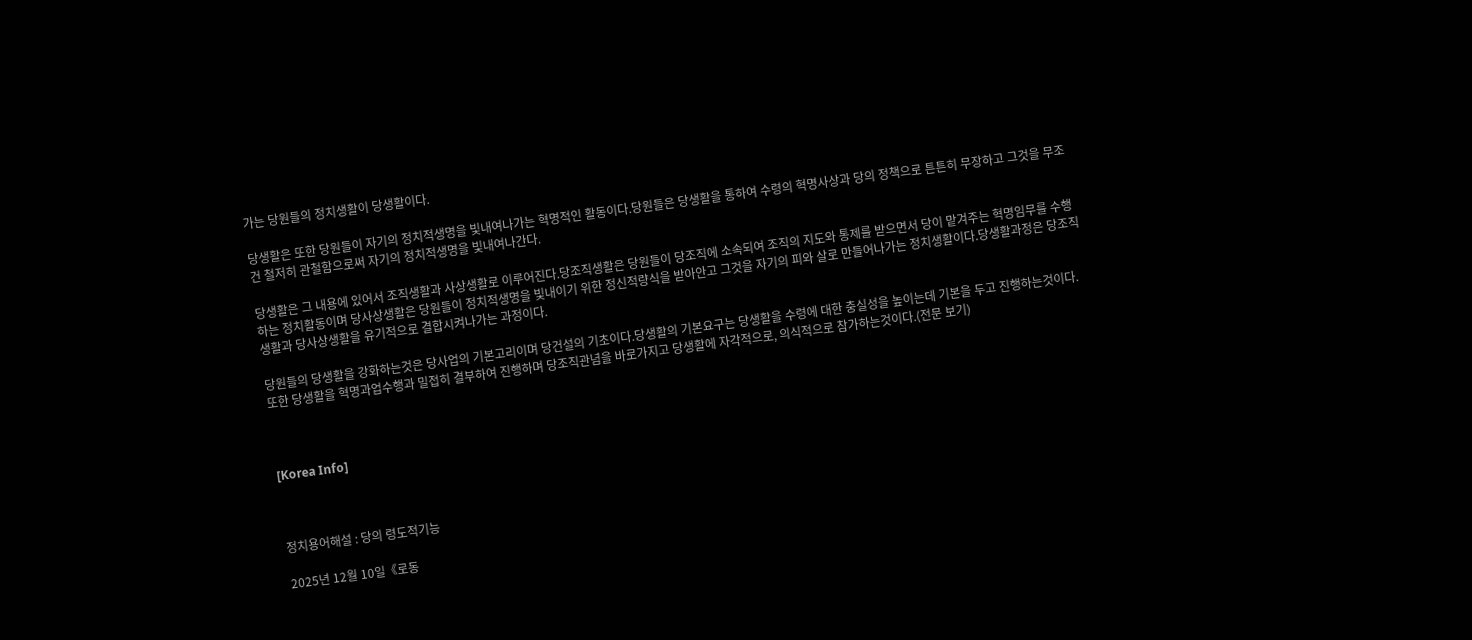가는 당원들의 정치생활이 당생활이다.

당생활은 또한 당원들이 자기의 정치적생명을 빛내여나가는 혁명적인 활동이다.당원들은 당생활을 통하여 수령의 혁명사상과 당의 정책으로 튼튼히 무장하고 그것을 무조건 철저히 관철함으로써 자기의 정치적생명을 빛내여나간다.

당생활은 그 내용에 있어서 조직생활과 사상생활로 이루어진다.당조직생활은 당원들이 당조직에 소속되여 조직의 지도와 통제를 받으면서 당이 맡겨주는 혁명임무를 수행하는 정치활동이며 당사상생활은 당원들이 정치적생명을 빛내이기 위한 정신적량식을 받아안고 그것을 자기의 피와 살로 만들어나가는 정치생활이다.당생활과정은 당조직생활과 당사상생활을 유기적으로 결합시켜나가는 과정이다.

당원들의 당생활을 강화하는것은 당사업의 기본고리이며 당건설의 기초이다.당생활의 기본요구는 당생활을 수령에 대한 충실성을 높이는데 기본을 두고 진행하는것이다.또한 당생활을 혁명과업수행과 밀접히 결부하여 진행하며 당조직관념을 바로가지고 당생활에 자각적으로, 의식적으로 참가하는것이다.(전문 보기)



[Korea Info]



정치용어해설 : 당의 령도적기능

2025년 12월 10일《로동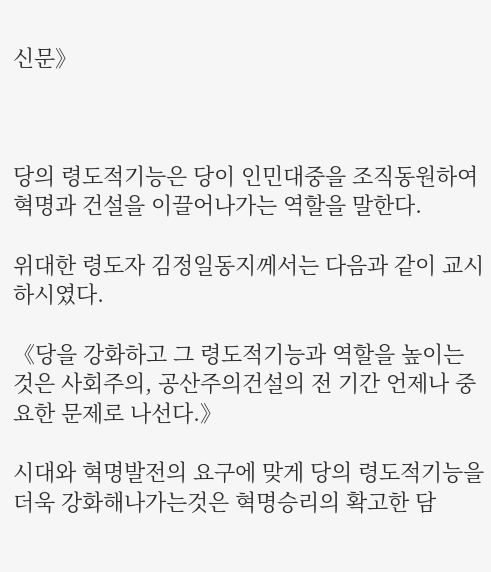신문》



당의 령도적기능은 당이 인민대중을 조직동원하여 혁명과 건설을 이끌어나가는 역할을 말한다.

위대한 령도자 김정일동지께서는 다음과 같이 교시하시였다.

《당을 강화하고 그 령도적기능과 역할을 높이는것은 사회주의, 공산주의건설의 전 기간 언제나 중요한 문제로 나선다.》

시대와 혁명발전의 요구에 맞게 당의 령도적기능을 더욱 강화해나가는것은 혁명승리의 확고한 담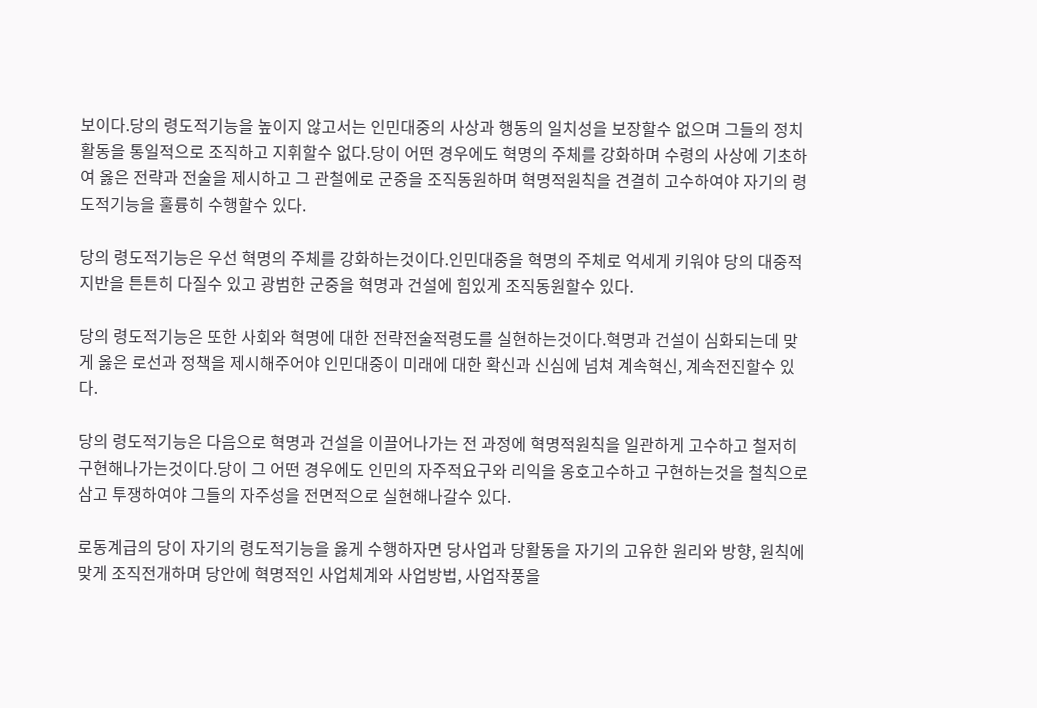보이다.당의 령도적기능을 높이지 않고서는 인민대중의 사상과 행동의 일치성을 보장할수 없으며 그들의 정치활동을 통일적으로 조직하고 지휘할수 없다.당이 어떤 경우에도 혁명의 주체를 강화하며 수령의 사상에 기초하여 옳은 전략과 전술을 제시하고 그 관철에로 군중을 조직동원하며 혁명적원칙을 견결히 고수하여야 자기의 령도적기능을 훌륭히 수행할수 있다.

당의 령도적기능은 우선 혁명의 주체를 강화하는것이다.인민대중을 혁명의 주체로 억세게 키워야 당의 대중적지반을 튼튼히 다질수 있고 광범한 군중을 혁명과 건설에 힘있게 조직동원할수 있다.

당의 령도적기능은 또한 사회와 혁명에 대한 전략전술적령도를 실현하는것이다.혁명과 건설이 심화되는데 맞게 옳은 로선과 정책을 제시해주어야 인민대중이 미래에 대한 확신과 신심에 넘쳐 계속혁신, 계속전진할수 있다.

당의 령도적기능은 다음으로 혁명과 건설을 이끌어나가는 전 과정에 혁명적원칙을 일관하게 고수하고 철저히 구현해나가는것이다.당이 그 어떤 경우에도 인민의 자주적요구와 리익을 옹호고수하고 구현하는것을 철칙으로 삼고 투쟁하여야 그들의 자주성을 전면적으로 실현해나갈수 있다.

로동계급의 당이 자기의 령도적기능을 옳게 수행하자면 당사업과 당활동을 자기의 고유한 원리와 방향, 원칙에 맞게 조직전개하며 당안에 혁명적인 사업체계와 사업방법, 사업작풍을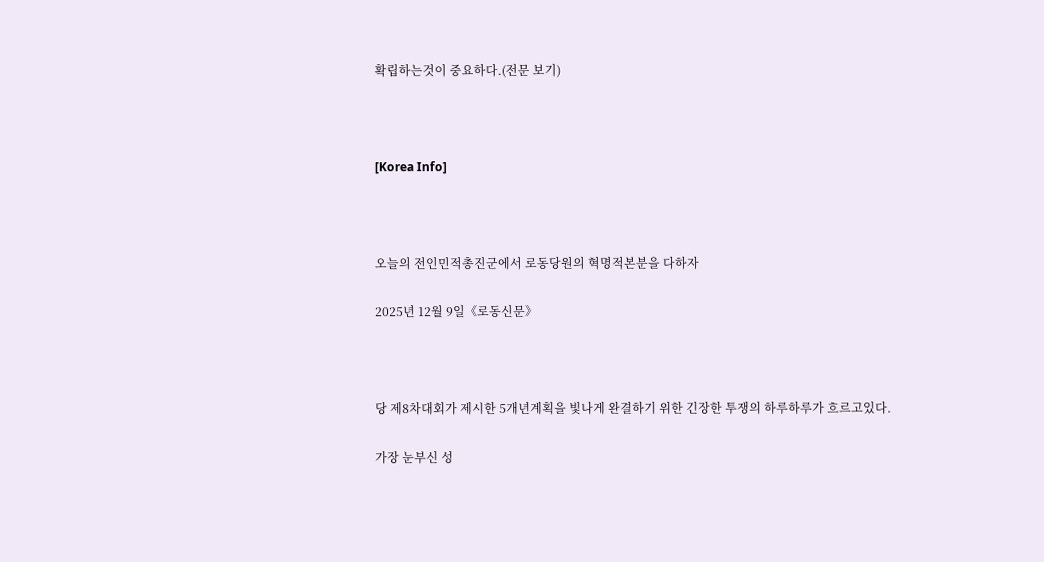확립하는것이 중요하다.(전문 보기)



[Korea Info]



오늘의 전인민적총진군에서 로동당원의 혁명적본분을 다하자

2025년 12월 9일《로동신문》



당 제8차대회가 제시한 5개년계획을 빛나게 완결하기 위한 긴장한 투쟁의 하루하루가 흐르고있다.

가장 눈부신 성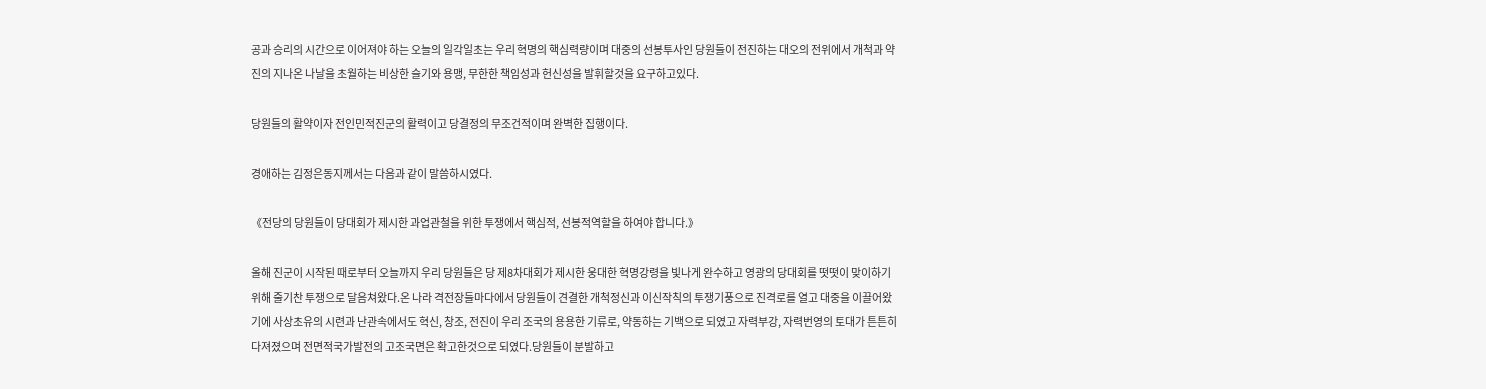공과 승리의 시간으로 이어져야 하는 오늘의 일각일초는 우리 혁명의 핵심력량이며 대중의 선봉투사인 당원들이 전진하는 대오의 전위에서 개척과 약진의 지나온 나날을 초월하는 비상한 슬기와 용맹, 무한한 책임성과 헌신성을 발휘할것을 요구하고있다.

당원들의 활약이자 전인민적진군의 활력이고 당결정의 무조건적이며 완벽한 집행이다.

경애하는 김정은동지께서는 다음과 같이 말씀하시였다.

《전당의 당원들이 당대회가 제시한 과업관철을 위한 투쟁에서 핵심적, 선봉적역할을 하여야 합니다.》

올해 진군이 시작된 때로부터 오늘까지 우리 당원들은 당 제8차대회가 제시한 웅대한 혁명강령을 빛나게 완수하고 영광의 당대회를 떳떳이 맞이하기 위해 줄기찬 투쟁으로 달음쳐왔다.온 나라 격전장들마다에서 당원들이 견결한 개척정신과 이신작칙의 투쟁기풍으로 진격로를 열고 대중을 이끌어왔기에 사상초유의 시련과 난관속에서도 혁신, 창조, 전진이 우리 조국의 용용한 기류로, 약동하는 기백으로 되였고 자력부강, 자력번영의 토대가 튼튼히 다져졌으며 전면적국가발전의 고조국면은 확고한것으로 되였다.당원들이 분발하고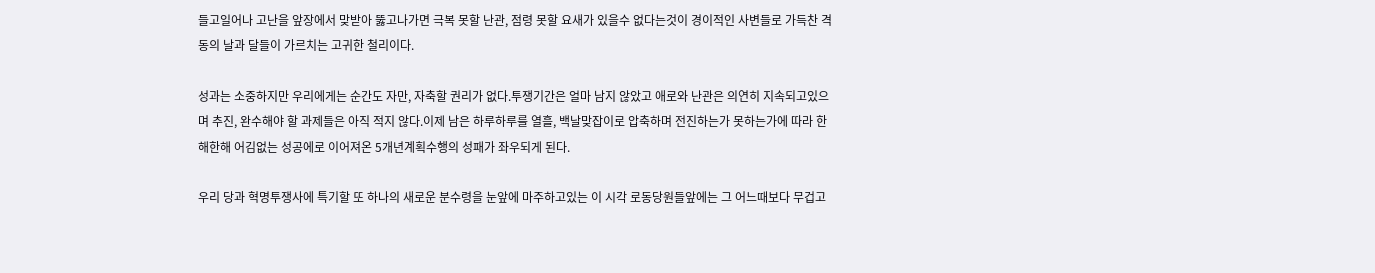들고일어나 고난을 앞장에서 맞받아 뚫고나가면 극복 못할 난관, 점령 못할 요새가 있을수 없다는것이 경이적인 사변들로 가득찬 격동의 날과 달들이 가르치는 고귀한 철리이다.

성과는 소중하지만 우리에게는 순간도 자만, 자축할 권리가 없다.투쟁기간은 얼마 남지 않았고 애로와 난관은 의연히 지속되고있으며 추진, 완수해야 할 과제들은 아직 적지 않다.이제 남은 하루하루를 열흘, 백날맞잡이로 압축하며 전진하는가 못하는가에 따라 한해한해 어김없는 성공에로 이어져온 5개년계획수행의 성패가 좌우되게 된다.

우리 당과 혁명투쟁사에 특기할 또 하나의 새로운 분수령을 눈앞에 마주하고있는 이 시각 로동당원들앞에는 그 어느때보다 무겁고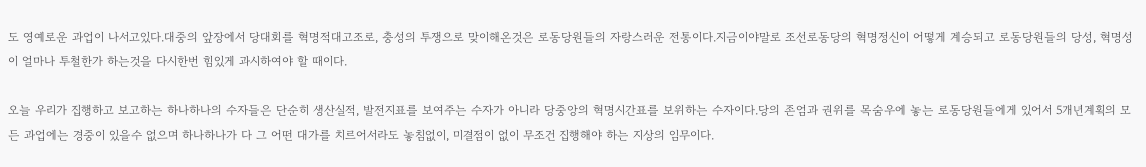도 영예로운 과업이 나서고있다.대중의 앞장에서 당대회를 혁명적대고조로, 충성의 투쟁으로 맞이해온것은 로동당원들의 자랑스러운 전통이다.지금이야말로 조선로동당의 혁명정신이 어떻게 계승되고 로동당원들의 당성, 혁명성이 얼마나 투철한가 하는것을 다시한번 힘있게 과시하여야 할 때이다.

오늘 우리가 집행하고 보고하는 하나하나의 수자들은 단순히 생산실적, 발전지표를 보여주는 수자가 아니라 당중앙의 혁명시간표를 보위하는 수자이다.당의 존엄과 권위를 목숨우에 놓는 로동당원들에게 있어서 5개년계획의 모든 과업에는 경중이 있을수 없으며 하나하나가 다 그 어떤 대가를 치르어서라도 놓침없이, 미결점이 없이 무조건 집행해야 하는 지상의 임무이다.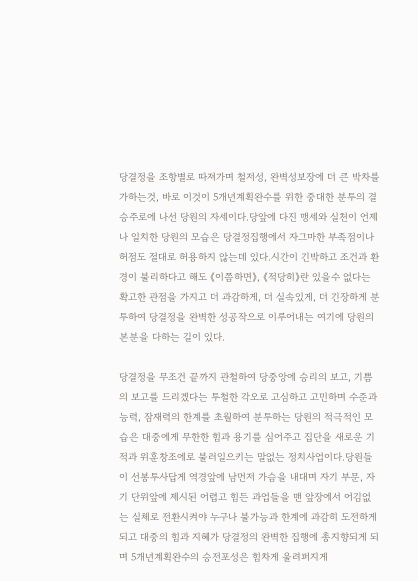당결정을 조항별로 따져가며 철저성, 완벽성보장에 더 큰 박차를 가하는것, 바로 이것이 5개년계획완수를 위한 중대한 분투의 결승주로에 나선 당원의 자세이다.당앞에 다진 맹세와 실천이 언제나 일치한 당원의 모습은 당결정집행에서 자그마한 부족점이나 허점도 절대로 허용하지 않는데 있다.시간이 긴박하고 조건과 환경이 불리하다고 해도 《이쯤하면》, 《적당히》란 있을수 없다는 확고한 관점을 가지고 더 과감하게, 더 실속있게, 더 긴장하게 분투하여 당결정을 완벽한 성공작으로 이루어내는 여기에 당원의 본분을 다하는 길이 있다.

당결정을 무조건 끝까지 관철하여 당중앙에 승리의 보고, 기쁨의 보고를 드리겠다는 투철한 각오로 고심하고 고민하며 수준과 능력, 잠재력의 한계를 초월하여 분투하는 당원의 적극적인 모습은 대중에게 무한한 힘과 용기를 심어주고 집단을 새로운 기적과 위훈창조에로 불러일으키는 말없는 정치사업이다.당원들이 선봉투사답게 역경앞에 남먼저 가슴을 내대며 자기 부문, 자기 단위앞에 제시된 어렵고 힘든 과업들을 맨 앞장에서 어김없는 실체로 전환시켜야 누구나 불가능과 한계에 과감히 도전하게 되고 대중의 힘과 지혜가 당결정의 완벽한 집행에 총지향되게 되며 5개년계획완수의 승전포성은 힘차게 울려퍼지게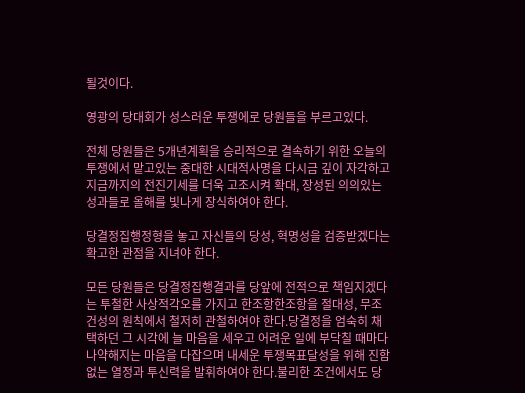될것이다.

영광의 당대회가 성스러운 투쟁에로 당원들을 부르고있다.

전체 당원들은 5개년계획을 승리적으로 결속하기 위한 오늘의 투쟁에서 맡고있는 중대한 시대적사명을 다시금 깊이 자각하고 지금까지의 전진기세를 더욱 고조시켜 확대, 장성된 의의있는 성과들로 올해를 빛나게 장식하여야 한다.

당결정집행정형을 놓고 자신들의 당성, 혁명성을 검증받겠다는 확고한 관점을 지녀야 한다.

모든 당원들은 당결정집행결과를 당앞에 전적으로 책임지겠다는 투철한 사상적각오를 가지고 한조항한조항을 절대성, 무조건성의 원칙에서 철저히 관철하여야 한다.당결정을 엄숙히 채택하던 그 시각에 늘 마음을 세우고 어려운 일에 부닥칠 때마다 나약해지는 마음을 다잡으며 내세운 투쟁목표달성을 위해 진함없는 열정과 투신력을 발휘하여야 한다.불리한 조건에서도 당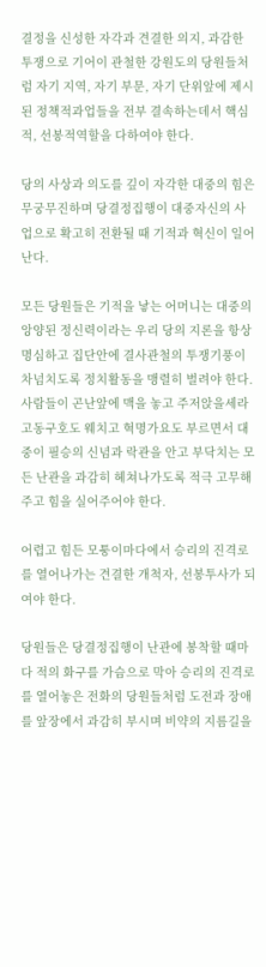결정을 신성한 자각과 견결한 의지, 과감한 투쟁으로 기어이 관철한 강원도의 당원들처럼 자기 지역, 자기 부문, 자기 단위앞에 제시된 정책적과업들을 전부 결속하는데서 핵심적, 선봉적역할을 다하여야 한다.

당의 사상과 의도를 깊이 자각한 대중의 힘은 무궁무진하며 당결정집행이 대중자신의 사업으로 확고히 전환될 때 기적과 혁신이 일어난다.

모든 당원들은 기적을 낳는 어머니는 대중의 앙양된 정신력이라는 우리 당의 지론을 항상 명심하고 집단안에 결사관철의 투쟁기풍이 차넘치도록 정치활동을 맹렬히 벌려야 한다.사람들이 곤난앞에 맥을 놓고 주저앉을세라 고동구호도 웨치고 혁명가요도 부르면서 대중이 필승의 신념과 락관을 안고 부닥치는 모든 난관을 과감히 헤쳐나가도록 적극 고무해주고 힘을 실어주어야 한다.

어렵고 힘든 모퉁이마다에서 승리의 진격로를 열어나가는 견결한 개척자, 선봉투사가 되여야 한다.

당원들은 당결정집행이 난관에 봉착할 때마다 적의 화구를 가슴으로 막아 승리의 진격로를 열어놓은 전화의 당원들처럼 도전과 장애를 앞장에서 과감히 부시며 비약의 지름길을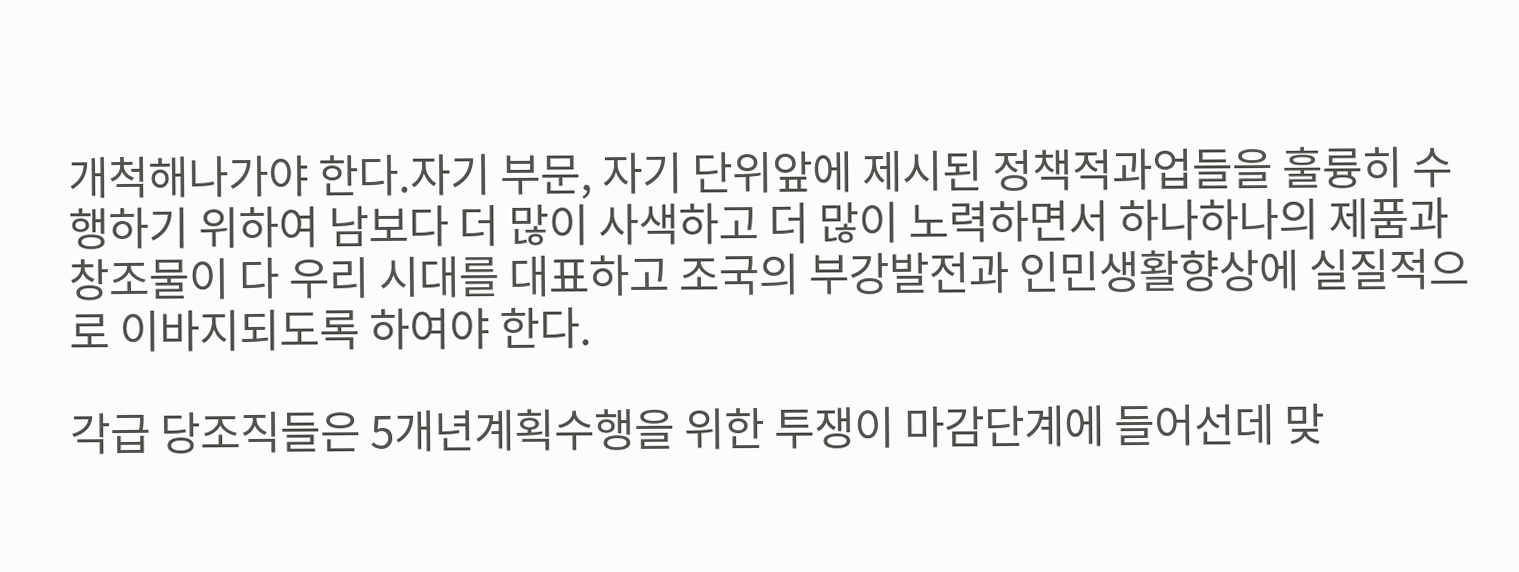개척해나가야 한다.자기 부문, 자기 단위앞에 제시된 정책적과업들을 훌륭히 수행하기 위하여 남보다 더 많이 사색하고 더 많이 노력하면서 하나하나의 제품과 창조물이 다 우리 시대를 대표하고 조국의 부강발전과 인민생활향상에 실질적으로 이바지되도록 하여야 한다.

각급 당조직들은 5개년계획수행을 위한 투쟁이 마감단계에 들어선데 맞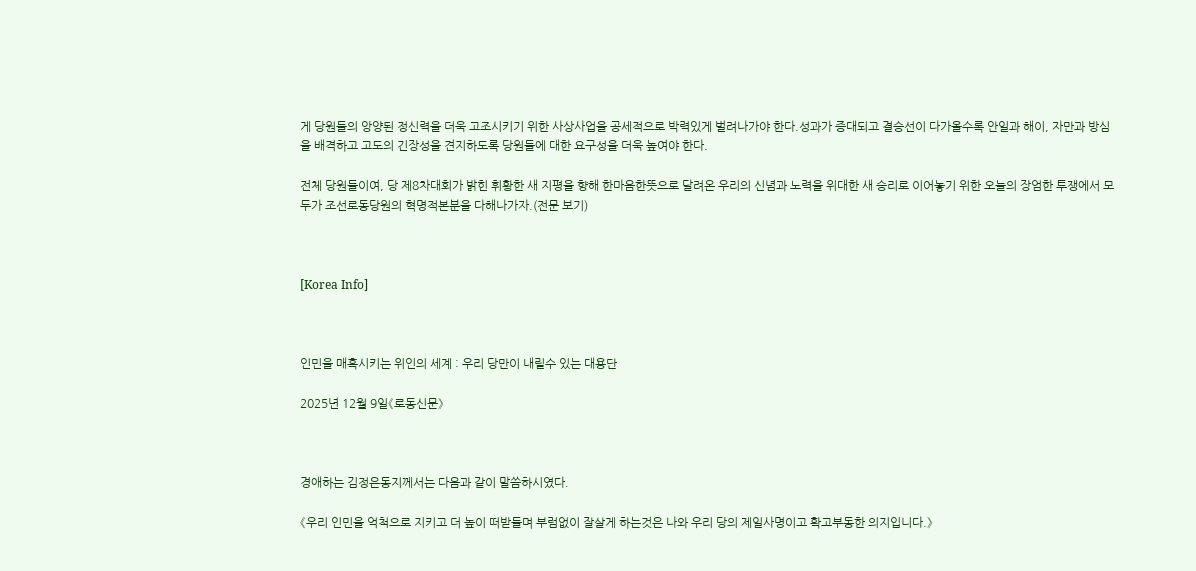게 당원들의 앙양된 정신력을 더욱 고조시키기 위한 사상사업을 공세적으로 박력있게 벌려나가야 한다.성과가 증대되고 결승선이 다가올수록 안일과 해이, 자만과 방심을 배격하고 고도의 긴장성을 견지하도록 당원들에 대한 요구성을 더욱 높여야 한다.

전체 당원들이여, 당 제8차대회가 밝힌 휘황한 새 지평을 향해 한마음한뜻으로 달려온 우리의 신념과 노력을 위대한 새 승리로 이어놓기 위한 오늘의 장엄한 투쟁에서 모두가 조선로동당원의 혁명적본분을 다해나가자.(전문 보기)



[Korea Info]



인민을 매혹시키는 위인의 세계 : 우리 당만이 내릴수 있는 대용단

2025년 12월 9일《로동신문》



경애하는 김정은동지께서는 다음과 같이 말씀하시였다.

《우리 인민을 억척으로 지키고 더 높이 떠받들며 부럼없이 잘살게 하는것은 나와 우리 당의 제일사명이고 확고부동한 의지입니다.》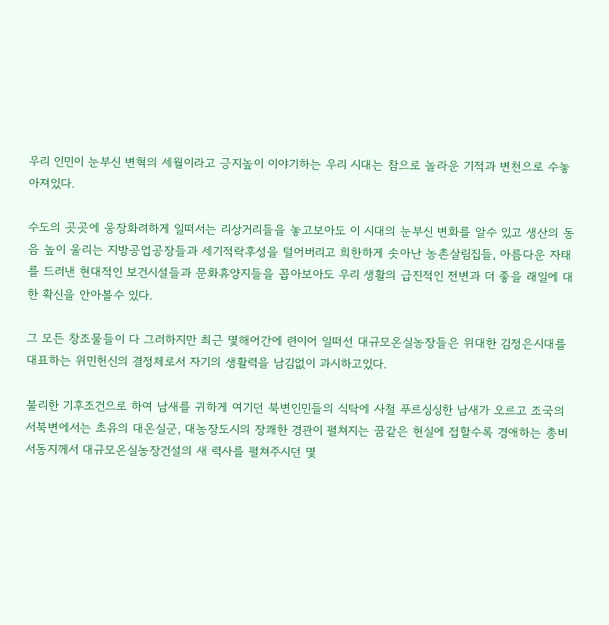우리 인민이 눈부신 변혁의 세월이라고 긍지높이 이야기하는 우리 시대는 참으로 놀라운 기적과 변천으로 수놓아져있다.

수도의 곳곳에 웅장화려하게 일떠서는 리상거리들을 놓고보아도 이 시대의 눈부신 변화를 알수 있고 생산의 동음 높이 울리는 지방공업공장들과 세기적락후성을 털어버리고 희한하게 솟아난 농촌살림집들, 아름다운 자태를 드러낸 현대적인 보건시설들과 문화휴양지들을 꼽아보아도 우리 생활의 급진적인 전변과 더 좋을 래일에 대한 확신을 안아볼수 있다.

그 모든 창조물들이 다 그러하지만 최근 몇해어간에 련이어 일떠선 대규모온실농장들은 위대한 김정은시대를 대표하는 위민헌신의 결정체로서 자기의 생활력을 남김없이 과시하고있다.

불리한 기후조건으로 하여 남새를 귀하게 여기던 북변인민들의 식탁에 사철 푸르싱싱한 남새가 오르고 조국의 서북변에서는 초유의 대온실군, 대농장도시의 장쾌한 경관이 펼쳐지는 꿈같은 현실에 접할수록 경애하는 총비서동지께서 대규모온실농장건설의 새 력사를 펼쳐주시던 몇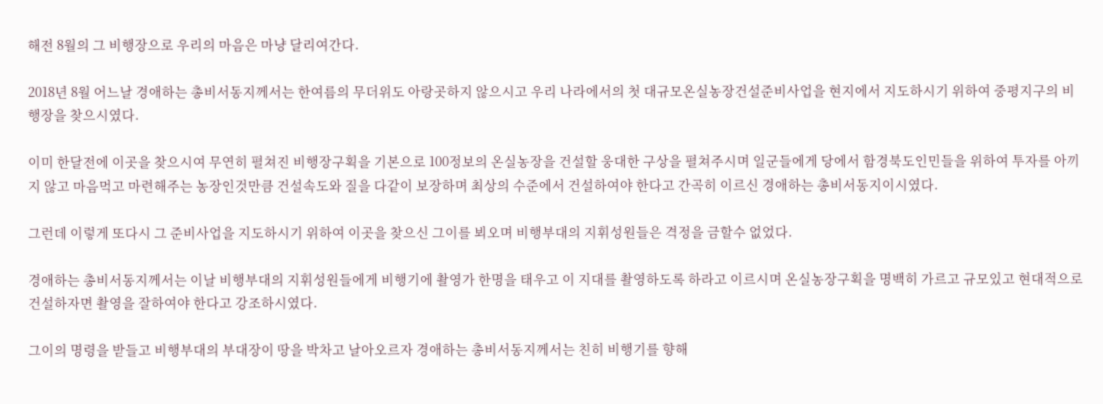해전 8월의 그 비행장으로 우리의 마음은 마냥 달리여간다.

2018년 8월 어느날 경애하는 총비서동지께서는 한여름의 무더위도 아랑곳하지 않으시고 우리 나라에서의 첫 대규모온실농장건설준비사업을 현지에서 지도하시기 위하여 중평지구의 비행장을 찾으시였다.

이미 한달전에 이곳을 찾으시여 무연히 펼쳐진 비행장구획을 기본으로 100정보의 온실농장을 건설할 웅대한 구상을 펼쳐주시며 일군들에게 당에서 함경북도인민들을 위하여 투자를 아끼지 않고 마음먹고 마련해주는 농장인것만큼 건설속도와 질을 다같이 보장하며 최상의 수준에서 건설하여야 한다고 간곡히 이르신 경애하는 총비서동지이시였다.

그런데 이렇게 또다시 그 준비사업을 지도하시기 위하여 이곳을 찾으신 그이를 뵈오며 비행부대의 지휘성원들은 격정을 금할수 없었다.

경애하는 총비서동지께서는 이날 비행부대의 지휘성원들에게 비행기에 촬영가 한명을 태우고 이 지대를 촬영하도록 하라고 이르시며 온실농장구획을 명백히 가르고 규모있고 현대적으로 건설하자면 촬영을 잘하여야 한다고 강조하시였다.

그이의 명령을 받들고 비행부대의 부대장이 땅을 박차고 날아오르자 경애하는 총비서동지께서는 친히 비행기를 향해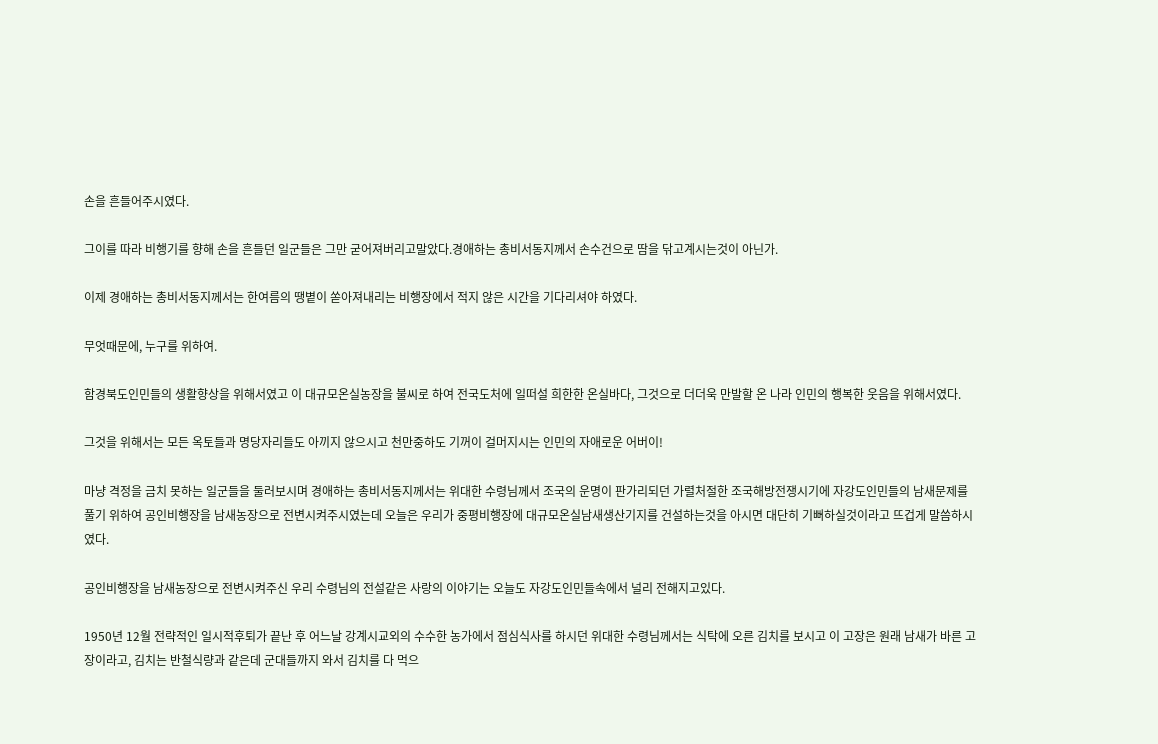손을 흔들어주시였다.

그이를 따라 비행기를 향해 손을 흔들던 일군들은 그만 굳어져버리고말았다.경애하는 총비서동지께서 손수건으로 땀을 닦고계시는것이 아닌가.

이제 경애하는 총비서동지께서는 한여름의 땡볕이 쏟아져내리는 비행장에서 적지 않은 시간을 기다리셔야 하였다.

무엇때문에, 누구를 위하여.

함경북도인민들의 생활향상을 위해서였고 이 대규모온실농장을 불씨로 하여 전국도처에 일떠설 희한한 온실바다, 그것으로 더더욱 만발할 온 나라 인민의 행복한 웃음을 위해서였다.

그것을 위해서는 모든 옥토들과 명당자리들도 아끼지 않으시고 천만중하도 기꺼이 걸머지시는 인민의 자애로운 어버이!

마냥 격정을 금치 못하는 일군들을 둘러보시며 경애하는 총비서동지께서는 위대한 수령님께서 조국의 운명이 판가리되던 가렬처절한 조국해방전쟁시기에 자강도인민들의 남새문제를 풀기 위하여 공인비행장을 남새농장으로 전변시켜주시였는데 오늘은 우리가 중평비행장에 대규모온실남새생산기지를 건설하는것을 아시면 대단히 기뻐하실것이라고 뜨겁게 말씀하시였다.

공인비행장을 남새농장으로 전변시켜주신 우리 수령님의 전설같은 사랑의 이야기는 오늘도 자강도인민들속에서 널리 전해지고있다.

1950년 12월 전략적인 일시적후퇴가 끝난 후 어느날 강계시교외의 수수한 농가에서 점심식사를 하시던 위대한 수령님께서는 식탁에 오른 김치를 보시고 이 고장은 원래 남새가 바른 고장이라고, 김치는 반철식량과 같은데 군대들까지 와서 김치를 다 먹으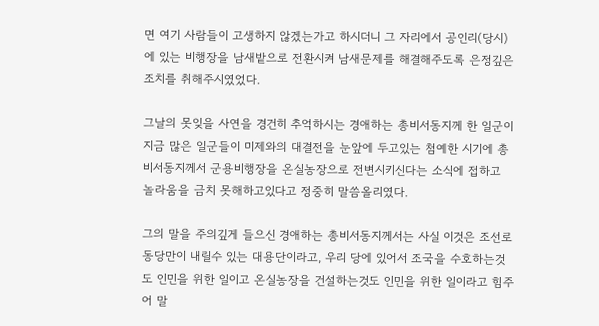면 여기 사람들이 고생하지 않겠는가고 하시더니 그 자리에서 공인리(당시)에 있는 비행장을 남새밭으로 전환시켜 남새문제를 해결해주도록 은정깊은 조치를 취해주시였었다.

그날의 못잊을 사연을 경건히 추억하시는 경애하는 총비서동지께 한 일군이 지금 많은 일군들이 미제와의 대결전을 눈앞에 두고있는 첨예한 시기에 총비서동지께서 군용비행장을 온실농장으로 전변시키신다는 소식에 접하고 놀라움을 금치 못해하고있다고 정중히 말씀올리였다.

그의 말을 주의깊게 들으신 경애하는 총비서동지께서는 사실 이것은 조선로동당만이 내릴수 있는 대용단이라고, 우리 당에 있어서 조국을 수호하는것도 인민을 위한 일이고 온실농장을 건설하는것도 인민을 위한 일이라고 힘주어 말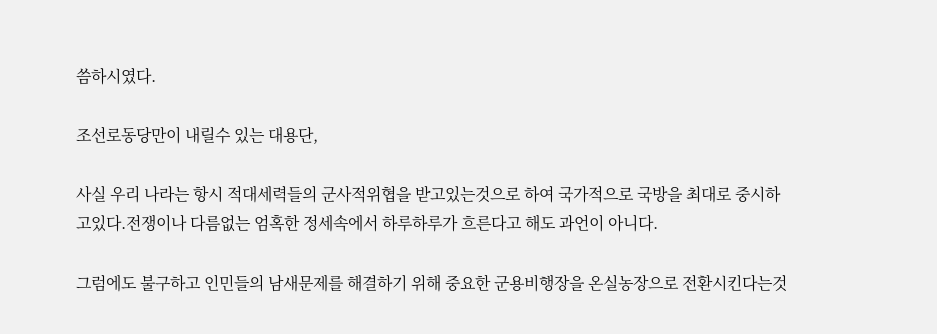씀하시였다.

조선로동당만이 내릴수 있는 대용단,

사실 우리 나라는 항시 적대세력들의 군사적위협을 받고있는것으로 하여 국가적으로 국방을 최대로 중시하고있다.전쟁이나 다름없는 엄혹한 정세속에서 하루하루가 흐른다고 해도 과언이 아니다.

그럼에도 불구하고 인민들의 남새문제를 해결하기 위해 중요한 군용비행장을 온실농장으로 전환시킨다는것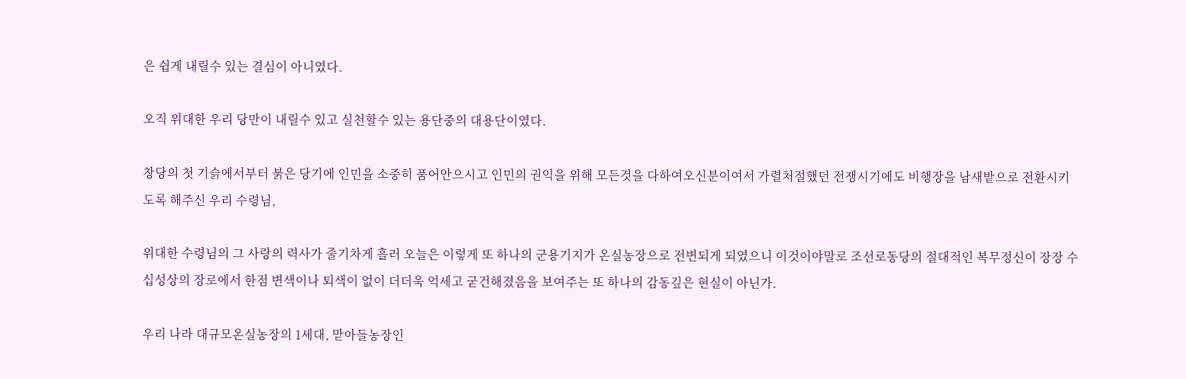은 쉽게 내릴수 있는 결심이 아니였다.

오직 위대한 우리 당만이 내릴수 있고 실천할수 있는 용단중의 대용단이였다.

창당의 첫 기슭에서부터 붉은 당기에 인민을 소중히 품어안으시고 인민의 권익을 위해 모든것을 다하여오신분이여서 가렬처절했던 전쟁시기에도 비행장을 남새밭으로 전환시키도록 해주신 우리 수령님,

위대한 수령님의 그 사랑의 력사가 줄기차게 흘러 오늘은 이렇게 또 하나의 군용기지가 온실농장으로 전변되게 되였으니 이것이야말로 조선로동당의 절대적인 복무정신이 장장 수십성상의 장로에서 한점 변색이나 퇴색이 없이 더더욱 억세고 굳건해졌음을 보여주는 또 하나의 감동깊은 현실이 아닌가.

우리 나라 대규모온실농장의 1세대, 맏아들농장인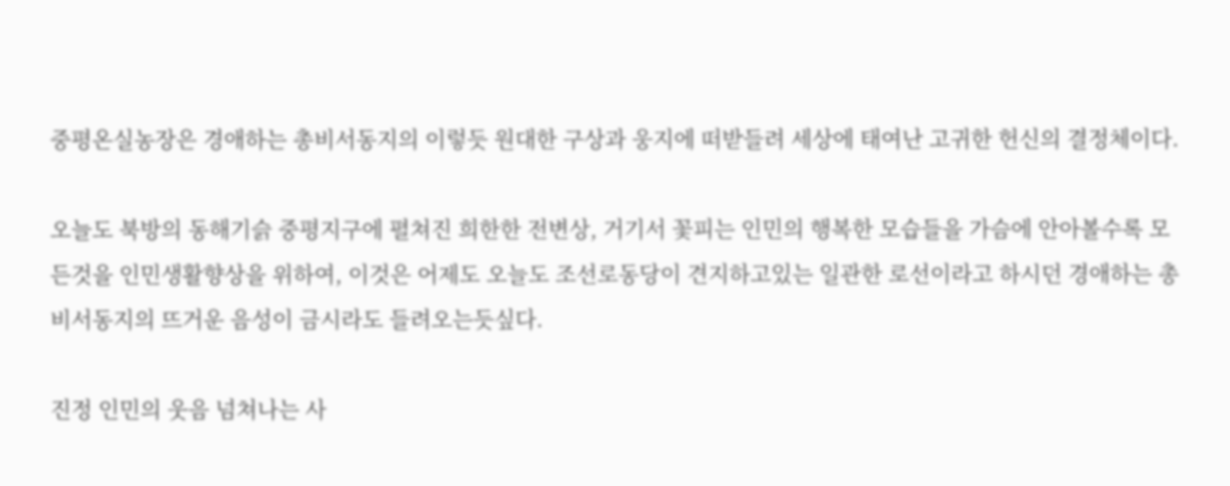중평온실농장은 경애하는 총비서동지의 이렇듯 원대한 구상과 웅지에 떠받들려 세상에 태여난 고귀한 헌신의 결정체이다.

오늘도 북방의 동해기슭 중평지구에 펼쳐진 희한한 전변상, 거기서 꽃피는 인민의 행복한 모습들을 가슴에 안아볼수록 모든것을 인민생활향상을 위하여, 이것은 어제도 오늘도 조선로동당이 견지하고있는 일관한 로선이라고 하시던 경애하는 총비서동지의 뜨거운 음성이 금시라도 들려오는듯싶다.

진정 인민의 웃음 넘쳐나는 사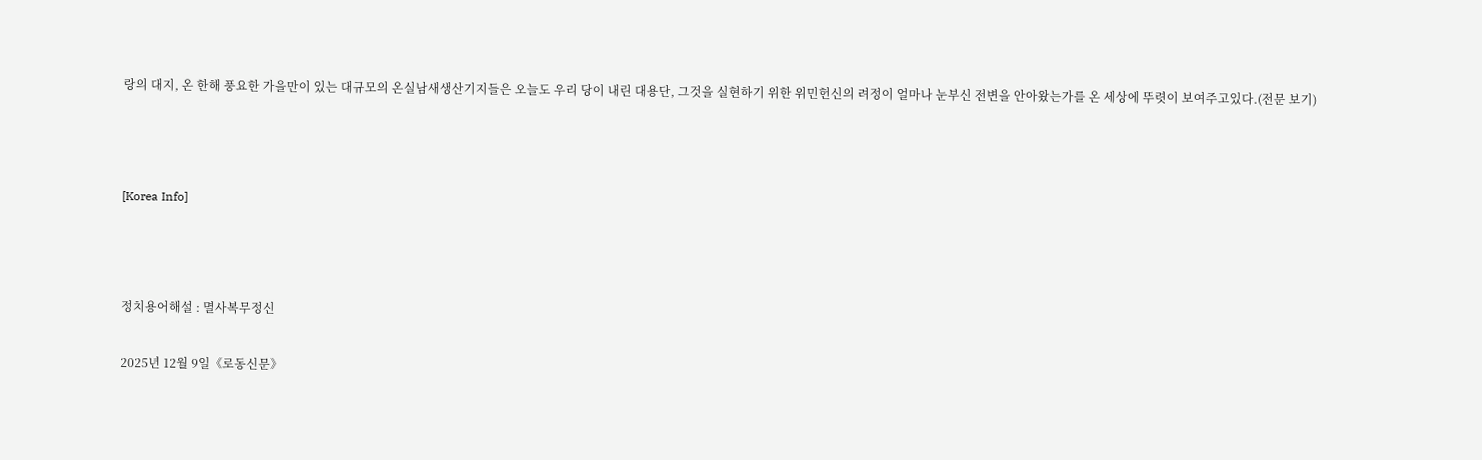랑의 대지, 온 한해 풍요한 가을만이 있는 대규모의 온실남새생산기지들은 오늘도 우리 당이 내린 대용단, 그것을 실현하기 위한 위민헌신의 려정이 얼마나 눈부신 전변을 안아왔는가를 온 세상에 뚜렷이 보여주고있다.(전문 보기)



[Korea Info]



정치용어해설 : 멸사복무정신

2025년 12월 9일《로동신문》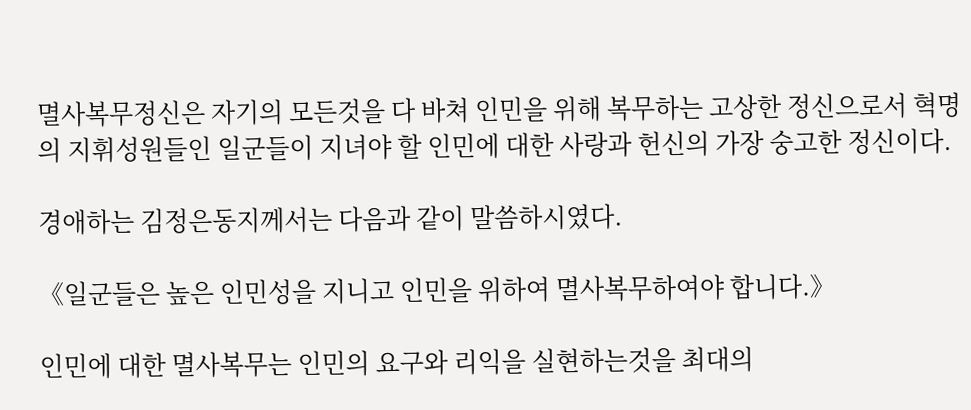멸사복무정신은 자기의 모든것을 다 바쳐 인민을 위해 복무하는 고상한 정신으로서 혁명의 지휘성원들인 일군들이 지녀야 할 인민에 대한 사랑과 헌신의 가장 숭고한 정신이다.

경애하는 김정은동지께서는 다음과 같이 말씀하시였다.

《일군들은 높은 인민성을 지니고 인민을 위하여 멸사복무하여야 합니다.》

인민에 대한 멸사복무는 인민의 요구와 리익을 실현하는것을 최대의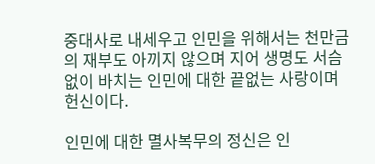중대사로 내세우고 인민을 위해서는 천만금의 재부도 아끼지 않으며 지어 생명도 서슴없이 바치는 인민에 대한 끝없는 사랑이며 헌신이다.

인민에 대한 멸사복무의 정신은 인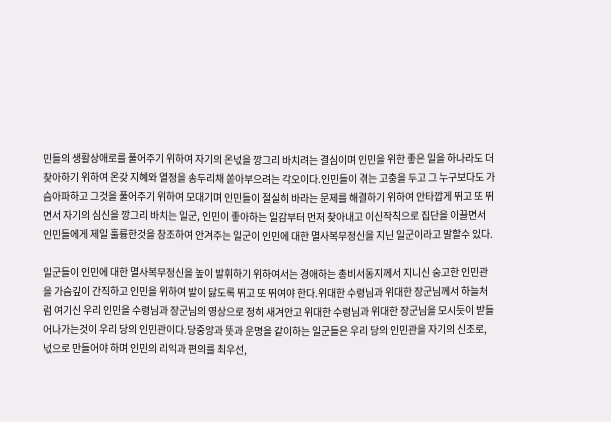민들의 생활상애로를 풀어주기 위하여 자기의 온넋을 깡그리 바치려는 결심이며 인민을 위한 좋은 일을 하나라도 더 찾아하기 위하여 온갖 지혜와 열정을 송두리채 쏟아부으려는 각오이다.인민들이 겪는 고충을 두고 그 누구보다도 가슴아파하고 그것을 풀어주기 위하여 모대기며 인민들이 절실히 바라는 문제를 해결하기 위하여 안타깝게 뛰고 또 뛰면서 자기의 심신을 깡그리 바치는 일군, 인민이 좋아하는 일감부터 먼저 찾아내고 이신작칙으로 집단을 이끌면서 인민들에게 제일 훌륭한것을 창조하여 안겨주는 일군이 인민에 대한 멸사복무정신을 지닌 일군이라고 말할수 있다.

일군들이 인민에 대한 멸사복무정신을 높이 발휘하기 위하여서는 경애하는 총비서동지께서 지니신 숭고한 인민관을 가슴깊이 간직하고 인민을 위하여 발이 닳도록 뛰고 또 뛰여야 한다.위대한 수령님과 위대한 장군님께서 하늘처럼 여기신 우리 인민을 수령님과 장군님의 영상으로 정히 새겨안고 위대한 수령님과 위대한 장군님을 모시듯이 받들어나가는것이 우리 당의 인민관이다.당중앙과 뜻과 운명을 같이하는 일군들은 우리 당의 인민관을 자기의 신조로, 넋으로 만들어야 하며 인민의 리익과 편의를 최우선,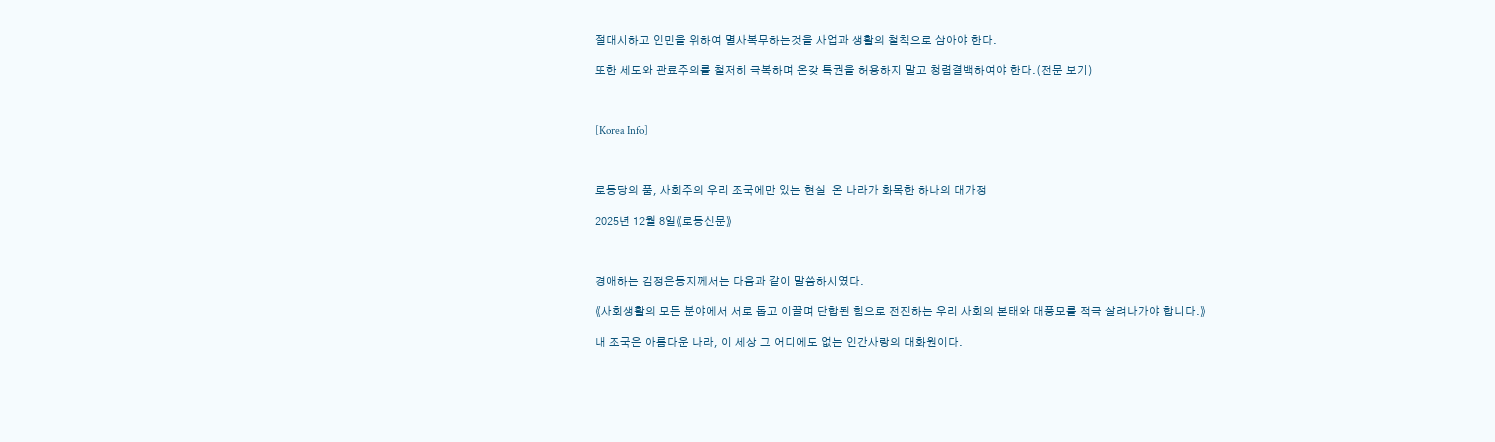절대시하고 인민을 위하여 멸사복무하는것을 사업과 생활의 철칙으로 삼아야 한다.

또한 세도와 관료주의를 철저히 극복하며 온갖 특권을 허용하지 말고 청렴결백하여야 한다.(전문 보기)



[Korea Info]



로동당의 품, 사회주의 우리 조국에만 있는 현실  온 나라가 화목한 하나의 대가정

2025년 12월 8일《로동신문》



경애하는 김정은동지께서는 다음과 같이 말씀하시였다.

《사회생활의 모든 분야에서 서로 돕고 이끌며 단합된 힘으로 전진하는 우리 사회의 본태와 대풍모를 적극 살려나가야 합니다.》

내 조국은 아름다운 나라, 이 세상 그 어디에도 없는 인간사랑의 대화원이다.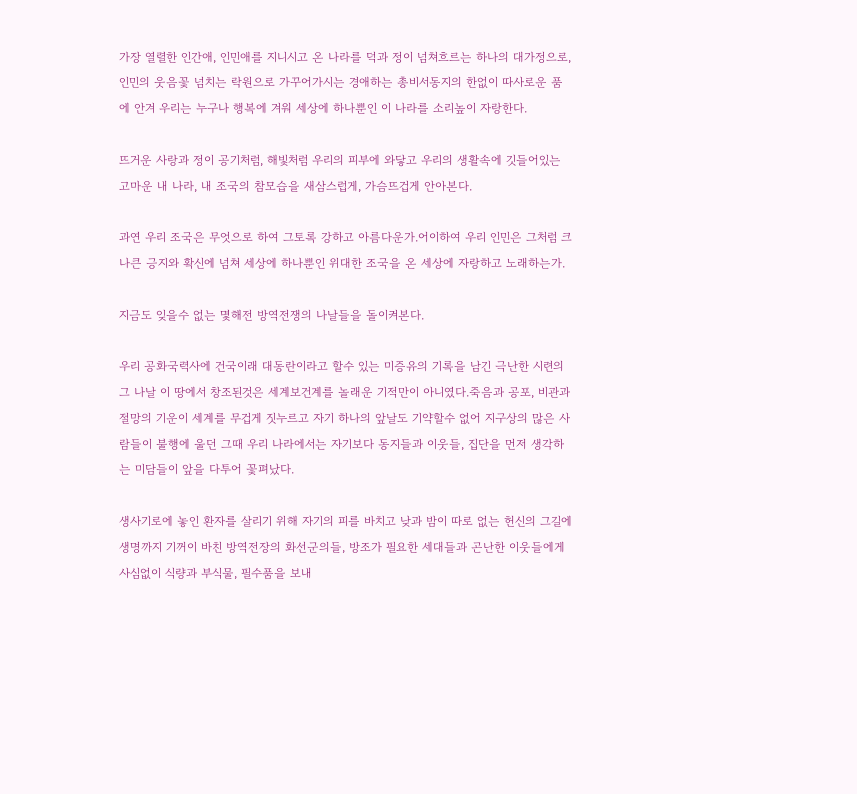가장 열렬한 인간애, 인민애를 지니시고 온 나라를 덕과 정이 넘쳐흐르는 하나의 대가정으로, 인민의 웃음꽃 넘치는 락원으로 가꾸어가시는 경애하는 총비서동지의 한없이 따사로운 품에 안겨 우리는 누구나 행복에 겨워 세상에 하나뿐인 이 나라를 소리높이 자랑한다.

뜨거운 사랑과 정이 공기처럼, 해빛처럼 우리의 피부에 와닿고 우리의 생활속에 깃들어있는 고마운 내 나라, 내 조국의 참모습을 새삼스럽게, 가슴뜨겁게 안아본다.

과연 우리 조국은 무엇으로 하여 그토록 강하고 아름다운가.어이하여 우리 인민은 그처럼 크나큰 긍지와 확신에 넘쳐 세상에 하나뿐인 위대한 조국을 온 세상에 자랑하고 노래하는가.

지금도 잊을수 없는 몇해전 방역전쟁의 나날들을 돌이켜본다.

우리 공화국력사에 건국이래 대동란이라고 할수 있는 미증유의 기록을 남긴 극난한 시련의 그 나날 이 땅에서 창조된것은 세계보건계를 놀래운 기적만이 아니였다.죽음과 공포, 비관과 절망의 기운이 세계를 무겁게 짓누르고 자기 하나의 앞날도 기약할수 없어 지구상의 많은 사람들이 불행에 울던 그때 우리 나라에서는 자기보다 동지들과 이웃들, 집단을 먼저 생각하는 미담들이 앞을 다투어 꽃펴났다.

생사기로에 놓인 환자를 살리기 위해 자기의 피를 바치고 낮과 밤이 따로 없는 헌신의 그길에 생명까지 기꺼이 바친 방역전장의 화선군의들, 방조가 필요한 세대들과 곤난한 이웃들에게 사심없이 식량과 부식물, 필수품을 보내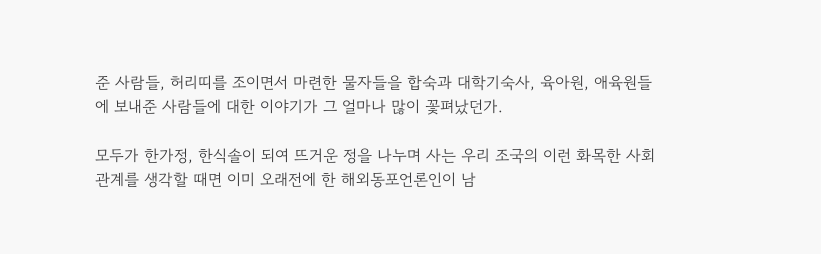준 사람들, 허리띠를 조이면서 마련한 물자들을 합숙과 대학기숙사, 육아원, 애육원들에 보내준 사람들에 대한 이야기가 그 얼마나 많이 꽃펴났던가.

모두가 한가정, 한식솔이 되여 뜨거운 정을 나누며 사는 우리 조국의 이런 화목한 사회관계를 생각할 때면 이미 오래전에 한 해외동포언론인이 남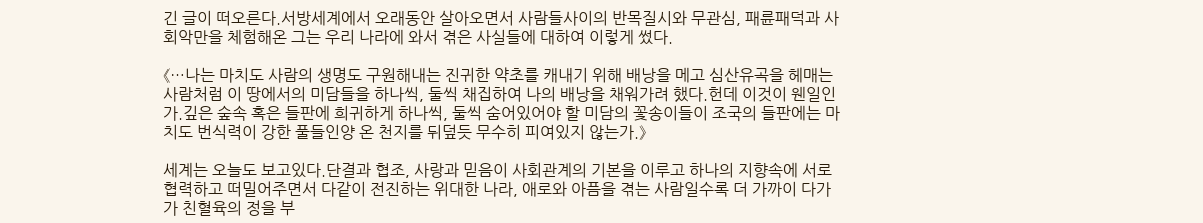긴 글이 떠오른다.서방세계에서 오래동안 살아오면서 사람들사이의 반목질시와 무관심, 패륜패덕과 사회악만을 체험해온 그는 우리 나라에 와서 겪은 사실들에 대하여 이렇게 썼다.

《…나는 마치도 사람의 생명도 구원해내는 진귀한 약초를 캐내기 위해 배낭을 메고 심산유곡을 헤매는 사람처럼 이 땅에서의 미담들을 하나씩, 둘씩 채집하여 나의 배낭을 채워가려 했다.헌데 이것이 웬일인가.깊은 숲속 혹은 들판에 희귀하게 하나씩, 둘씩 숨어있어야 할 미담의 꽃송이들이 조국의 들판에는 마치도 번식력이 강한 풀들인양 온 천지를 뒤덮듯 무수히 피여있지 않는가.》

세계는 오늘도 보고있다.단결과 협조, 사랑과 믿음이 사회관계의 기본을 이루고 하나의 지향속에 서로 협력하고 떠밀어주면서 다같이 전진하는 위대한 나라, 애로와 아픔을 겪는 사람일수록 더 가까이 다가가 친혈육의 정을 부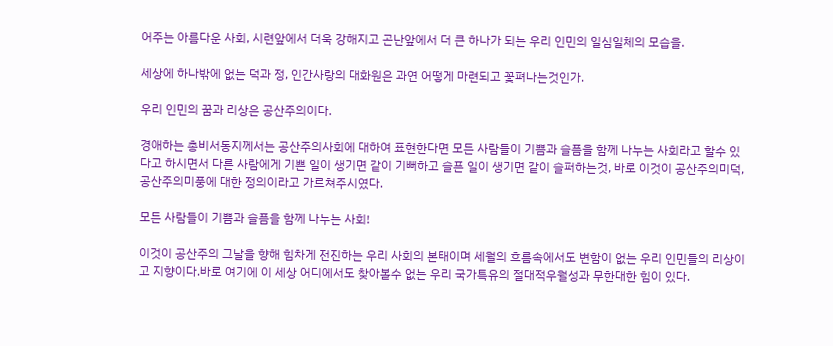어주는 아름다운 사회, 시련앞에서 더욱 강해지고 곤난앞에서 더 큰 하나가 되는 우리 인민의 일심일체의 모습을.

세상에 하나밖에 없는 덕과 정, 인간사랑의 대화원은 과연 어떻게 마련되고 꽃펴나는것인가.

우리 인민의 꿈과 리상은 공산주의이다.

경애하는 총비서동지께서는 공산주의사회에 대하여 표현한다면 모든 사람들이 기쁨과 슬픔을 함께 나누는 사회라고 할수 있다고 하시면서 다른 사람에게 기쁜 일이 생기면 같이 기뻐하고 슬픈 일이 생기면 같이 슬퍼하는것, 바로 이것이 공산주의미덕, 공산주의미풍에 대한 정의이라고 가르쳐주시였다.

모든 사람들이 기쁨과 슬픔을 함께 나누는 사회!

이것이 공산주의 그날을 향해 힘차게 전진하는 우리 사회의 본태이며 세월의 흐름속에서도 변함이 없는 우리 인민들의 리상이고 지향이다.바로 여기에 이 세상 어디에서도 찾아볼수 없는 우리 국가특유의 절대적우월성과 무한대한 힘이 있다.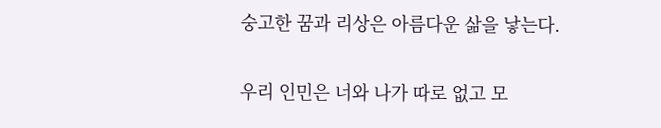숭고한 꿈과 리상은 아름다운 삶을 낳는다.

우리 인민은 너와 나가 따로 없고 모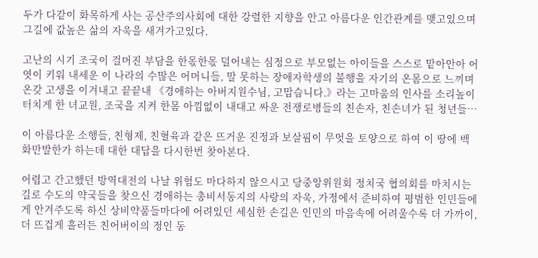두가 다같이 화목하게 사는 공산주의사회에 대한 강렬한 지향을 안고 아름다운 인간관계를 맺고있으며 그길에 값높은 삶의 자욱을 새겨가고있다.

고난의 시기 조국이 걸머진 부담을 한몫한몫 덜어내는 심정으로 부모없는 아이들을 스스로 맡아안아 어엿이 키워 내세운 이 나라의 수많은 어머니들, 말 못하는 장애자학생의 불행을 자기의 온몸으로 느끼며 온갖 고생을 이겨내고 끝끝내 《경애하는 아버지원수님, 고맙습니다.》라는 고마움의 인사를 소리높이 터치게 한 녀교원, 조국을 지켜 한몸 아낌없이 내대고 싸운 전쟁로병들의 친손자, 친손녀가 된 청년들…

이 아름다운 소행들, 친형제, 친혈육과 같은 뜨거운 진정과 보살핌이 무엇을 토양으로 하여 이 땅에 백화만발한가 하는데 대한 대답을 다시한번 찾아본다.

어렵고 간고했던 방역대전의 나날 위험도 마다하지 않으시고 당중앙위원회 정치국 협의회를 마치시는 길로 수도의 약국들을 찾으신 경애하는 총비서동지의 사랑의 자욱, 가정에서 준비하여 평범한 인민들에게 안겨주도록 하신 상비약품들마다에 어려있던 세심한 손길은 인민의 마음속에 어려울수록 더 가까이, 더 뜨겁게 흘러든 친어버이의 정인 동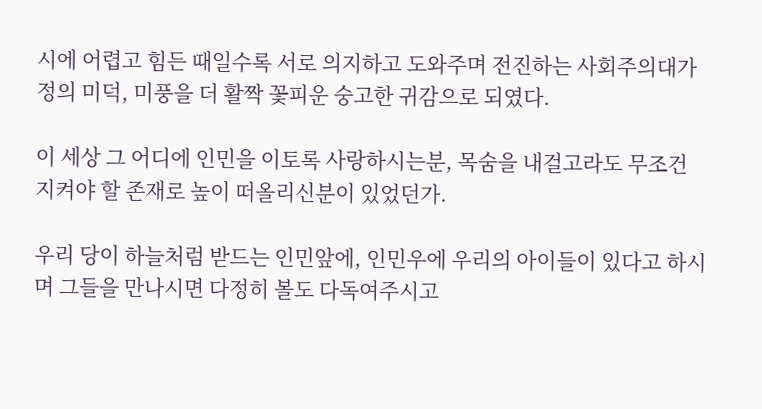시에 어렵고 힘든 때일수록 서로 의지하고 도와주며 전진하는 사회주의대가정의 미덕, 미풍을 더 활짝 꽃피운 숭고한 귀감으로 되였다.

이 세상 그 어디에 인민을 이토록 사랑하시는분, 목숨을 내걸고라도 무조건 지켜야 할 존재로 높이 떠올리신분이 있었던가.

우리 당이 하늘처럼 받드는 인민앞에, 인민우에 우리의 아이들이 있다고 하시며 그들을 만나시면 다정히 볼도 다독여주시고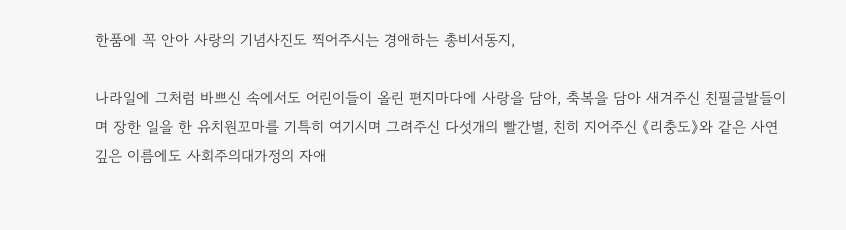한품에 꼭 안아 사랑의 기념사진도 찍어주시는 경애하는 총비서동지,

나라일에 그처럼 바쁘신 속에서도 어린이들이 올린 편지마다에 사랑을 담아, 축복을 담아 새겨주신 친필글발들이며 장한 일을 한 유치원꼬마를 기특히 여기시며 그려주신 다섯개의 빨간별, 친히 지어주신 《리충도》와 같은 사연깊은 이름에도 사회주의대가정의 자애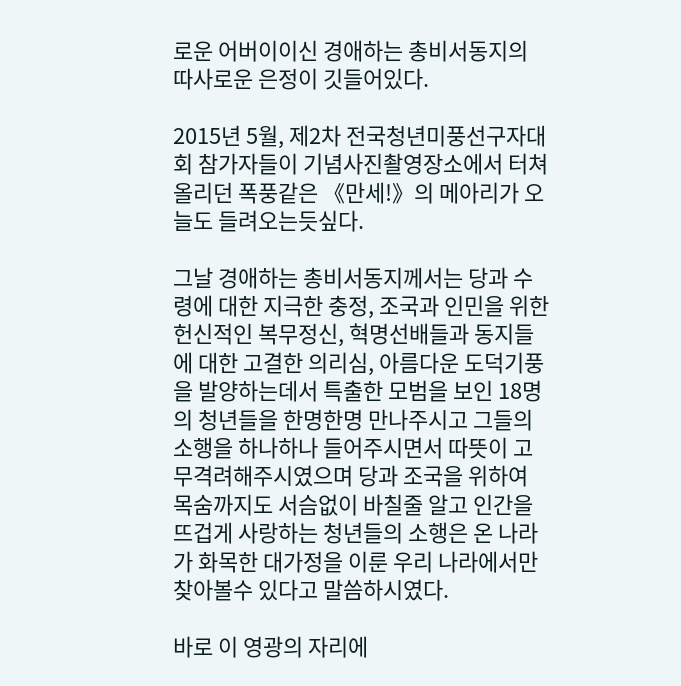로운 어버이이신 경애하는 총비서동지의 따사로운 은정이 깃들어있다.

2015년 5월, 제2차 전국청년미풍선구자대회 참가자들이 기념사진촬영장소에서 터쳐올리던 폭풍같은 《만세!》의 메아리가 오늘도 들려오는듯싶다.

그날 경애하는 총비서동지께서는 당과 수령에 대한 지극한 충정, 조국과 인민을 위한 헌신적인 복무정신, 혁명선배들과 동지들에 대한 고결한 의리심, 아름다운 도덕기풍을 발양하는데서 특출한 모범을 보인 18명의 청년들을 한명한명 만나주시고 그들의 소행을 하나하나 들어주시면서 따뜻이 고무격려해주시였으며 당과 조국을 위하여 목숨까지도 서슴없이 바칠줄 알고 인간을 뜨겁게 사랑하는 청년들의 소행은 온 나라가 화목한 대가정을 이룬 우리 나라에서만 찾아볼수 있다고 말씀하시였다.

바로 이 영광의 자리에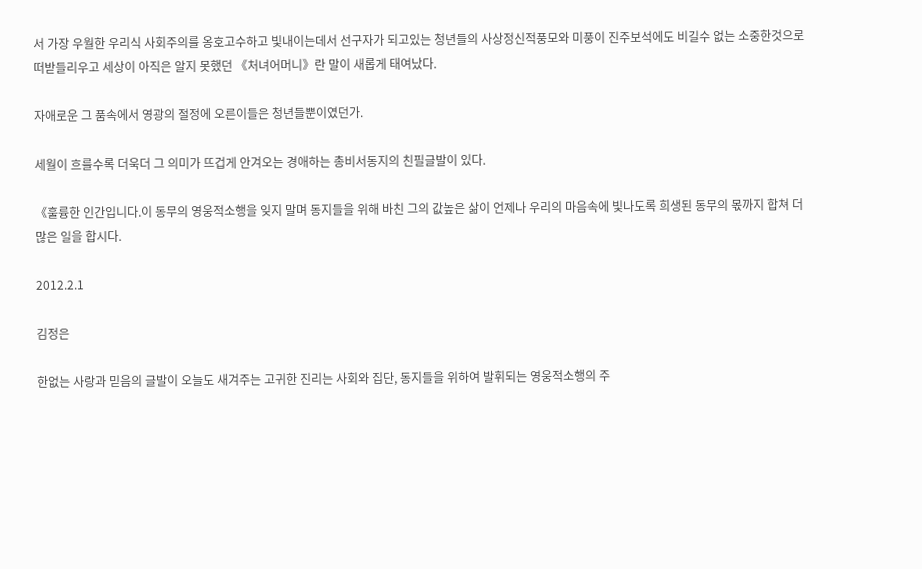서 가장 우월한 우리식 사회주의를 옹호고수하고 빛내이는데서 선구자가 되고있는 청년들의 사상정신적풍모와 미풍이 진주보석에도 비길수 없는 소중한것으로 떠받들리우고 세상이 아직은 알지 못했던 《처녀어머니》란 말이 새롭게 태여났다.

자애로운 그 품속에서 영광의 절정에 오른이들은 청년들뿐이였던가.

세월이 흐를수록 더욱더 그 의미가 뜨겁게 안겨오는 경애하는 총비서동지의 친필글발이 있다.

《훌륭한 인간입니다.이 동무의 영웅적소행을 잊지 말며 동지들을 위해 바친 그의 값높은 삶이 언제나 우리의 마음속에 빛나도록 희생된 동무의 몫까지 합쳐 더 많은 일을 합시다.

2012.2.1

김정은

한없는 사랑과 믿음의 글발이 오늘도 새겨주는 고귀한 진리는 사회와 집단, 동지들을 위하여 발휘되는 영웅적소행의 주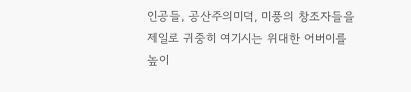인공들, 공산주의미덕, 미풍의 창조자들을 제일로 귀중히 여기시는 위대한 어버이를 높이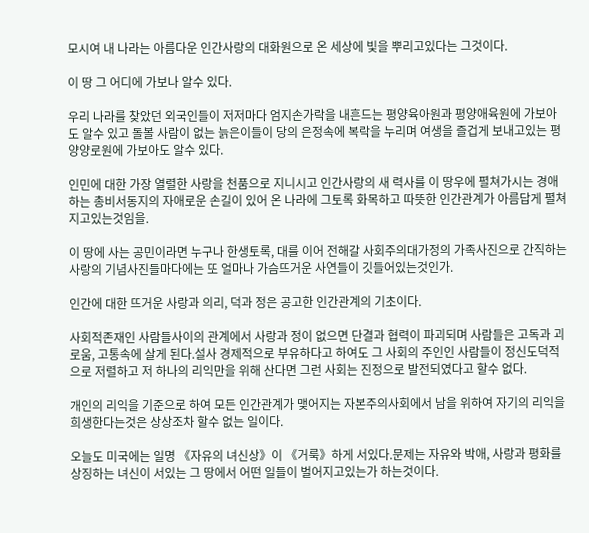모시여 내 나라는 아름다운 인간사랑의 대화원으로 온 세상에 빛을 뿌리고있다는 그것이다.

이 땅 그 어디에 가보나 알수 있다.

우리 나라를 찾았던 외국인들이 저저마다 엄지손가락을 내흔드는 평양육아원과 평양애육원에 가보아도 알수 있고 돌볼 사람이 없는 늙은이들이 당의 은정속에 복락을 누리며 여생을 즐겁게 보내고있는 평양양로원에 가보아도 알수 있다.

인민에 대한 가장 열렬한 사랑을 천품으로 지니시고 인간사랑의 새 력사를 이 땅우에 펼쳐가시는 경애하는 총비서동지의 자애로운 손길이 있어 온 나라에 그토록 화목하고 따뜻한 인간관계가 아름답게 펼쳐지고있는것임을.

이 땅에 사는 공민이라면 누구나 한생토록, 대를 이어 전해갈 사회주의대가정의 가족사진으로 간직하는 사랑의 기념사진들마다에는 또 얼마나 가슴뜨거운 사연들이 깃들어있는것인가.

인간에 대한 뜨거운 사랑과 의리, 덕과 정은 공고한 인간관계의 기초이다.

사회적존재인 사람들사이의 관계에서 사랑과 정이 없으면 단결과 협력이 파괴되며 사람들은 고독과 괴로움, 고통속에 살게 된다.설사 경제적으로 부유하다고 하여도 그 사회의 주인인 사람들이 정신도덕적으로 저렬하고 저 하나의 리익만을 위해 산다면 그런 사회는 진정으로 발전되였다고 할수 없다.

개인의 리익을 기준으로 하여 모든 인간관계가 맺어지는 자본주의사회에서 남을 위하여 자기의 리익을 희생한다는것은 상상조차 할수 없는 일이다.

오늘도 미국에는 일명 《자유의 녀신상》이 《거룩》하게 서있다.문제는 자유와 박애, 사랑과 평화를 상징하는 녀신이 서있는 그 땅에서 어떤 일들이 벌어지고있는가 하는것이다.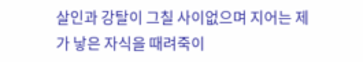살인과 강탈이 그칠 사이없으며 지어는 제가 낳은 자식을 때려죽이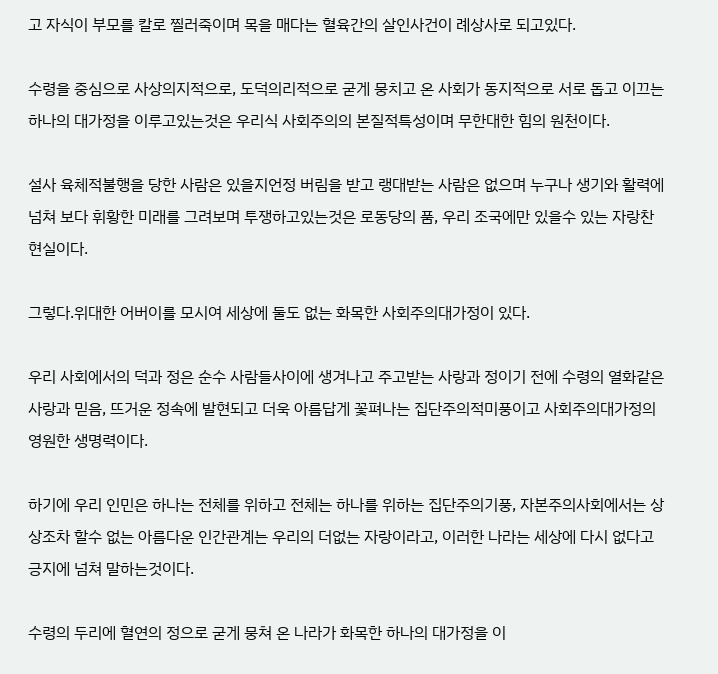고 자식이 부모를 칼로 찔러죽이며 목을 매다는 혈육간의 살인사건이 례상사로 되고있다.

수령을 중심으로 사상의지적으로, 도덕의리적으로 굳게 뭉치고 온 사회가 동지적으로 서로 돕고 이끄는 하나의 대가정을 이루고있는것은 우리식 사회주의의 본질적특성이며 무한대한 힘의 원천이다.

설사 육체적불행을 당한 사람은 있을지언정 버림을 받고 랭대받는 사람은 없으며 누구나 생기와 활력에 넘쳐 보다 휘황한 미래를 그려보며 투쟁하고있는것은 로동당의 품, 우리 조국에만 있을수 있는 자랑찬 현실이다.

그렇다.위대한 어버이를 모시여 세상에 둘도 없는 화목한 사회주의대가정이 있다.

우리 사회에서의 덕과 정은 순수 사람들사이에 생겨나고 주고받는 사랑과 정이기 전에 수령의 열화같은 사랑과 믿음, 뜨거운 정속에 발현되고 더욱 아름답게 꽃펴나는 집단주의적미풍이고 사회주의대가정의 영원한 생명력이다.

하기에 우리 인민은 하나는 전체를 위하고 전체는 하나를 위하는 집단주의기풍, 자본주의사회에서는 상상조차 할수 없는 아름다운 인간관계는 우리의 더없는 자랑이라고, 이러한 나라는 세상에 다시 없다고 긍지에 넘쳐 말하는것이다.

수령의 두리에 혈연의 정으로 굳게 뭉쳐 온 나라가 화목한 하나의 대가정을 이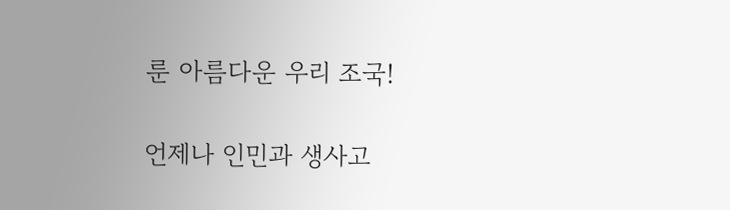룬 아름다운 우리 조국!

언제나 인민과 생사고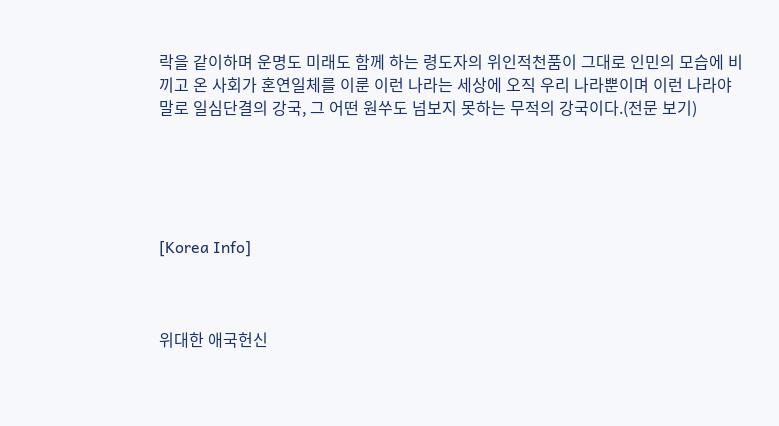락을 같이하며 운명도 미래도 함께 하는 령도자의 위인적천품이 그대로 인민의 모습에 비끼고 온 사회가 혼연일체를 이룬 이런 나라는 세상에 오직 우리 나라뿐이며 이런 나라야말로 일심단결의 강국, 그 어떤 원쑤도 넘보지 못하는 무적의 강국이다.(전문 보기)





[Korea Info]



위대한 애국헌신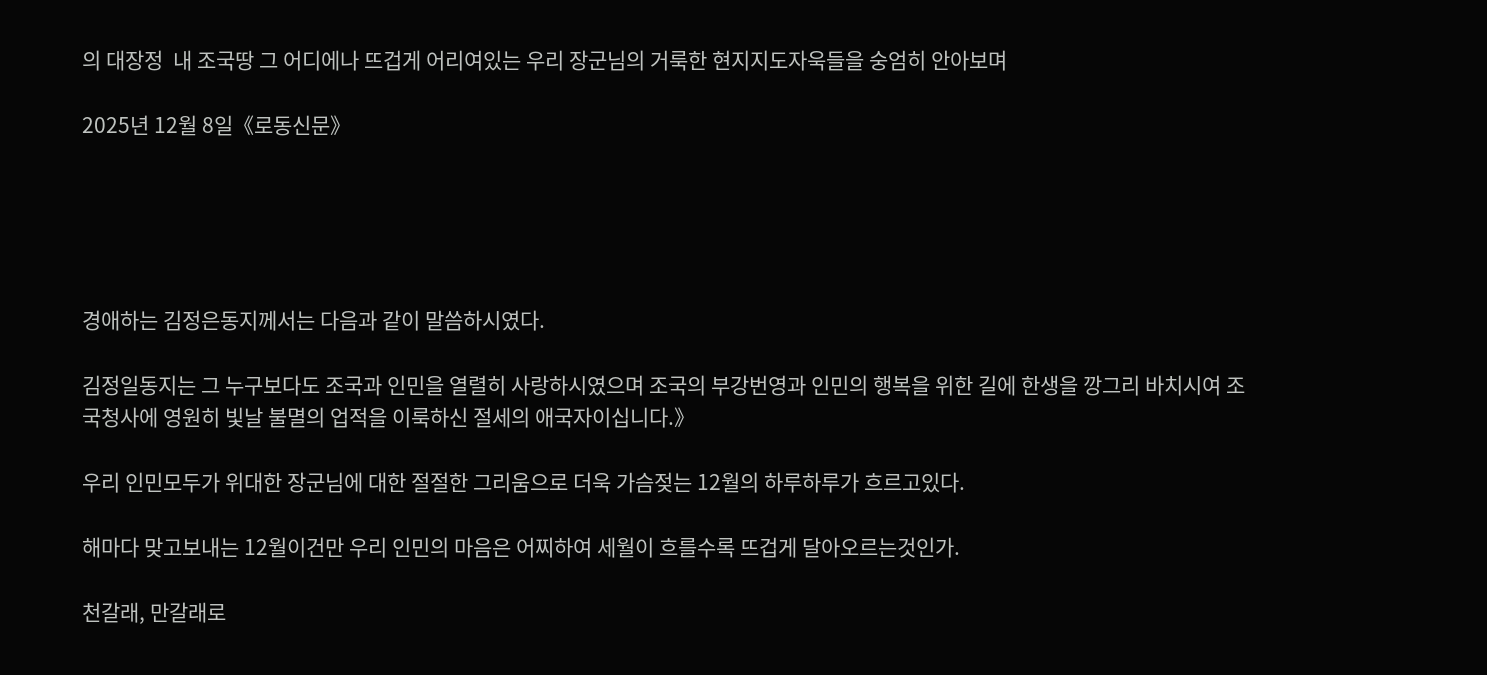의 대장정  내 조국땅 그 어디에나 뜨겁게 어리여있는 우리 장군님의 거룩한 현지지도자욱들을 숭엄히 안아보며

2025년 12월 8일《로동신문》





경애하는 김정은동지께서는 다음과 같이 말씀하시였다.

김정일동지는 그 누구보다도 조국과 인민을 열렬히 사랑하시였으며 조국의 부강번영과 인민의 행복을 위한 길에 한생을 깡그리 바치시여 조국청사에 영원히 빛날 불멸의 업적을 이룩하신 절세의 애국자이십니다.》

우리 인민모두가 위대한 장군님에 대한 절절한 그리움으로 더욱 가슴젖는 12월의 하루하루가 흐르고있다.

해마다 맞고보내는 12월이건만 우리 인민의 마음은 어찌하여 세월이 흐를수록 뜨겁게 달아오르는것인가.

천갈래, 만갈래로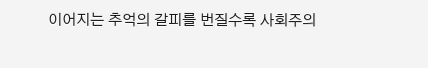이어지는 추억의 갈피를 번질수록 사회주의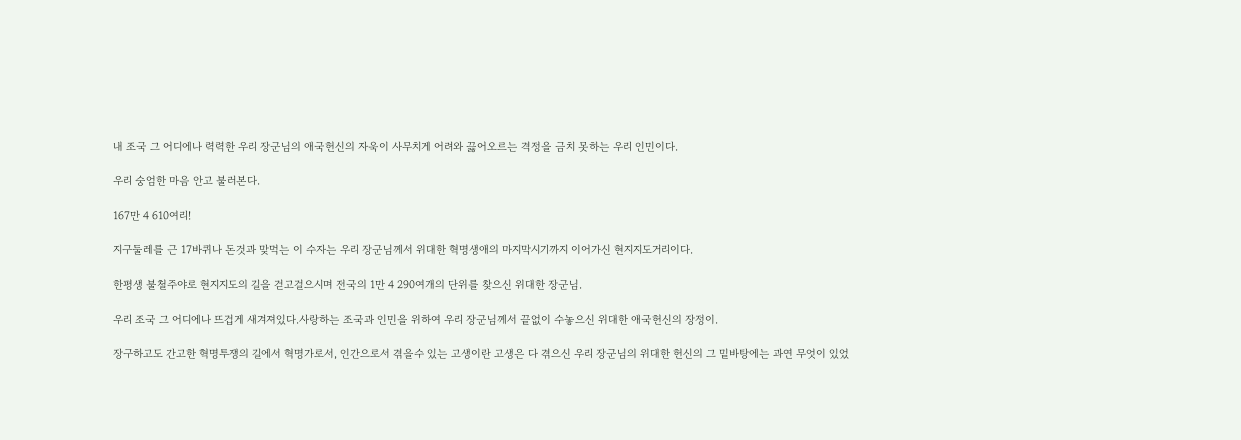내 조국 그 어디에나 력력한 우리 장군님의 애국헌신의 자욱이 사무치게 어려와 끓어오르는 격정을 금치 못하는 우리 인민이다.

우리 숭엄한 마음 안고 불러본다.

167만 4 610여리!

지구둘레를 근 17바퀴나 돈것과 맞먹는 이 수자는 우리 장군님께서 위대한 혁명생애의 마지막시기까지 이어가신 현지지도거리이다.

한평생 불철주야로 현지지도의 길을 걷고걸으시며 전국의 1만 4 290여개의 단위를 찾으신 위대한 장군님.

우리 조국 그 어디에나 뜨겁게 새겨져있다.사랑하는 조국과 인민을 위하여 우리 장군님께서 끝없이 수놓으신 위대한 애국헌신의 장정이.

장구하고도 간고한 혁명투쟁의 길에서 혁명가로서, 인간으로서 겪을수 있는 고생이란 고생은 다 겪으신 우리 장군님의 위대한 헌신의 그 밑바탕에는 과연 무엇이 있었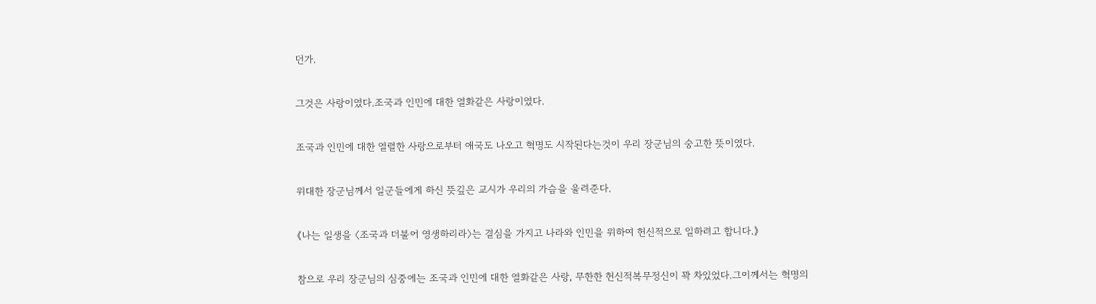던가.

그것은 사랑이였다.조국과 인민에 대한 열화같은 사랑이였다.

조국과 인민에 대한 열렬한 사랑으로부터 애국도 나오고 혁명도 시작된다는것이 우리 장군님의 숭고한 뜻이였다.

위대한 장군님께서 일군들에게 하신 뜻깊은 교시가 우리의 가슴을 울려준다.

《나는 일생을 〈조국과 더불어 영생하리라〉는 결심을 가지고 나라와 인민을 위하여 헌신적으로 일하려고 합니다.》

참으로 우리 장군님의 심중에는 조국과 인민에 대한 열화같은 사랑, 무한한 헌신적복무정신이 꽉 차있었다.그이께서는 혁명의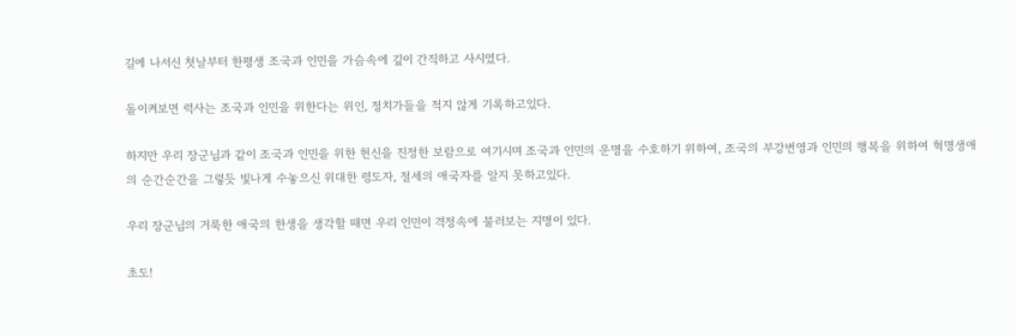길에 나서신 첫날부터 한평생 조국과 인민을 가슴속에 깊이 간직하고 사시였다.

돌이켜보면 력사는 조국과 인민을 위한다는 위인, 정치가들을 적지 않게 기록하고있다.

하지만 우리 장군님과 같이 조국과 인민을 위한 헌신을 진정한 보람으로 여기시며 조국과 인민의 운명을 수호하기 위하여, 조국의 부강번영과 인민의 행복을 위하여 혁명생애의 순간순간을 그렇듯 빛나게 수놓으신 위대한 령도자, 절세의 애국자를 알지 못하고있다.

우리 장군님의 거룩한 애국의 한생을 생각할 때면 우리 인민이 격정속에 불러보는 지명이 있다.

초도!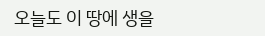오늘도 이 땅에 생을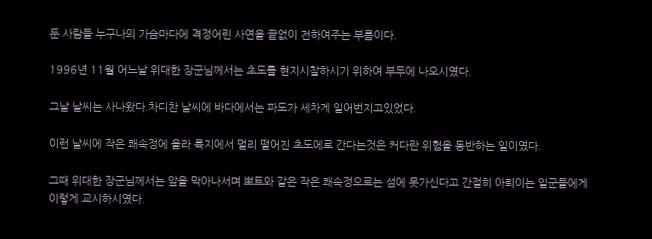둔 사람들 누구나의 가슴마다에 격정어린 사연을 끝없이 전하여주는 부름이다.

1996년 11월 어느날 위대한 장군님께서는 초도를 현지시찰하시기 위하여 부두에 나오시였다.

그날 날씨는 사나왔다.차디찬 날씨에 바다에서는 파도가 세차게 일어번지고있었다.

이런 날씨에 작은 쾌속정에 올라 륙지에서 멀리 떨어진 초도에로 간다는것은 커다란 위험을 동반하는 일이였다.

그때 위대한 장군님께서는 앞을 막아나서며 뽀트와 같은 작은 쾌속정으로는 섬에 못가신다고 간절히 아뢰이는 일군들에게 이렇게 교시하시였다.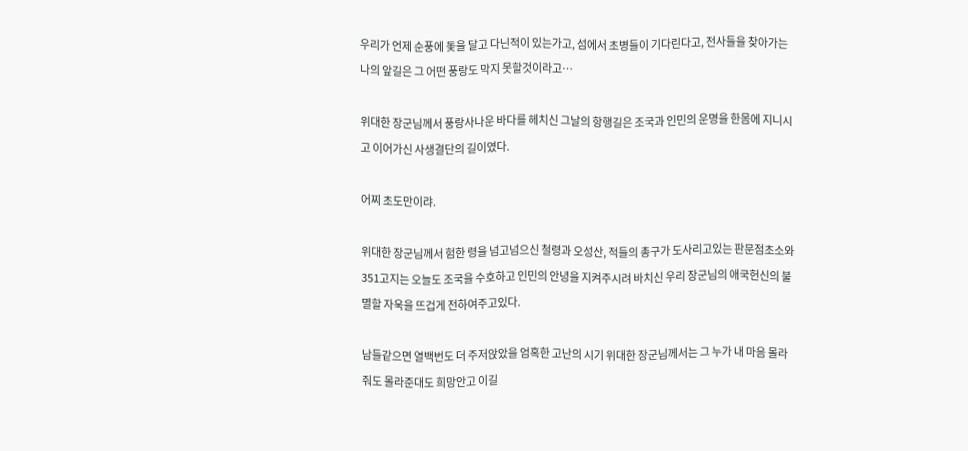우리가 언제 순풍에 돛을 달고 다닌적이 있는가고, 섬에서 초병들이 기다린다고, 전사들을 찾아가는 나의 앞길은 그 어떤 풍랑도 막지 못할것이라고…

위대한 장군님께서 풍랑사나운 바다를 헤치신 그날의 항행길은 조국과 인민의 운명을 한몸에 지니시고 이어가신 사생결단의 길이였다.

어찌 초도만이랴.

위대한 장군님께서 험한 령을 넘고넘으신 철령과 오성산, 적들의 총구가 도사리고있는 판문점초소와 351고지는 오늘도 조국을 수호하고 인민의 안녕을 지켜주시려 바치신 우리 장군님의 애국헌신의 불멸할 자욱을 뜨겁게 전하여주고있다.

남들같으면 열백번도 더 주저앉았을 엄혹한 고난의 시기 위대한 장군님께서는 그 누가 내 마음 몰라줘도 몰라준대도 희망안고 이길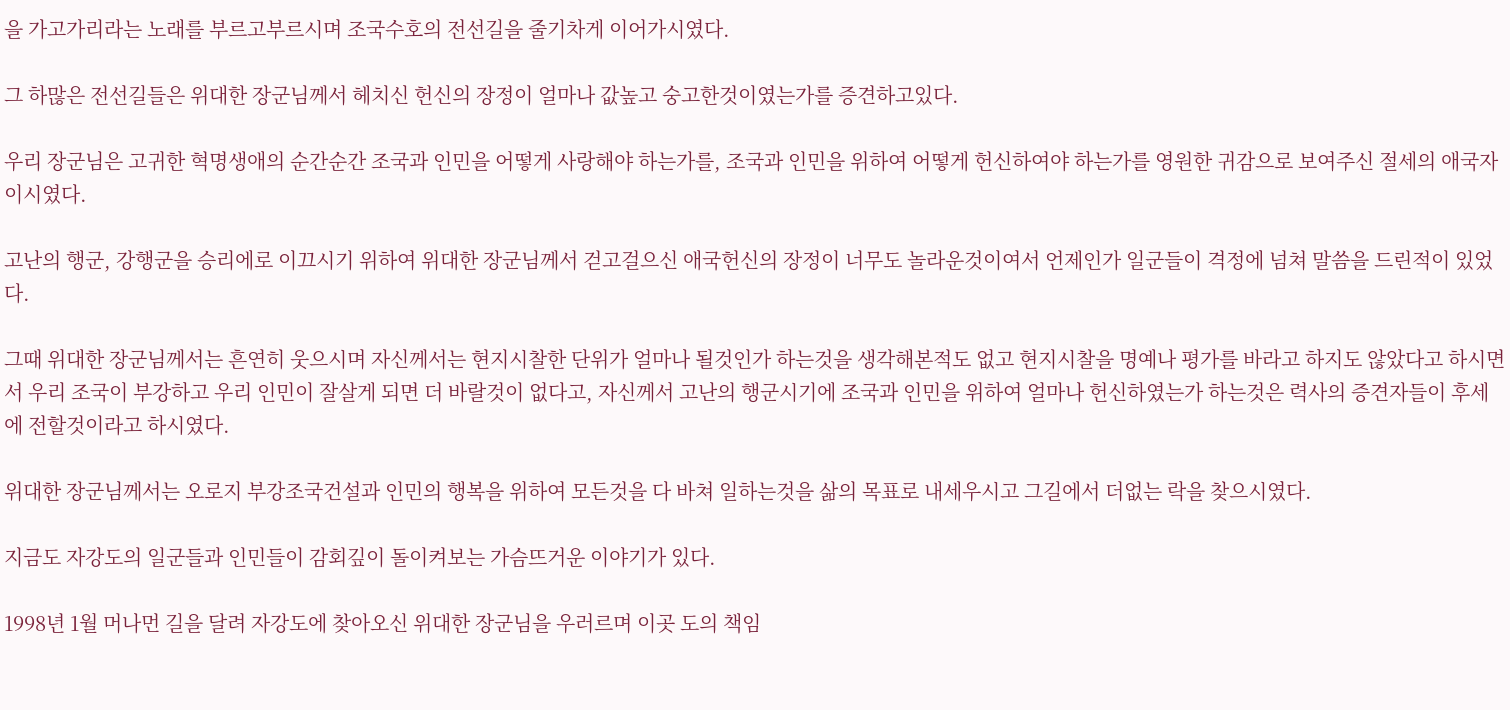을 가고가리라는 노래를 부르고부르시며 조국수호의 전선길을 줄기차게 이어가시였다.

그 하많은 전선길들은 위대한 장군님께서 헤치신 헌신의 장정이 얼마나 값높고 숭고한것이였는가를 증견하고있다.

우리 장군님은 고귀한 혁명생애의 순간순간 조국과 인민을 어떻게 사랑해야 하는가를, 조국과 인민을 위하여 어떻게 헌신하여야 하는가를 영원한 귀감으로 보여주신 절세의 애국자이시였다.

고난의 행군, 강행군을 승리에로 이끄시기 위하여 위대한 장군님께서 걷고걸으신 애국헌신의 장정이 너무도 놀라운것이여서 언제인가 일군들이 격정에 넘쳐 말씀을 드린적이 있었다.

그때 위대한 장군님께서는 흔연히 웃으시며 자신께서는 현지시찰한 단위가 얼마나 될것인가 하는것을 생각해본적도 없고 현지시찰을 명예나 평가를 바라고 하지도 않았다고 하시면서 우리 조국이 부강하고 우리 인민이 잘살게 되면 더 바랄것이 없다고, 자신께서 고난의 행군시기에 조국과 인민을 위하여 얼마나 헌신하였는가 하는것은 력사의 증견자들이 후세에 전할것이라고 하시였다.

위대한 장군님께서는 오로지 부강조국건설과 인민의 행복을 위하여 모든것을 다 바쳐 일하는것을 삶의 목표로 내세우시고 그길에서 더없는 락을 찾으시였다.

지금도 자강도의 일군들과 인민들이 감회깊이 돌이켜보는 가슴뜨거운 이야기가 있다.

1998년 1월 머나먼 길을 달려 자강도에 찾아오신 위대한 장군님을 우러르며 이곳 도의 책임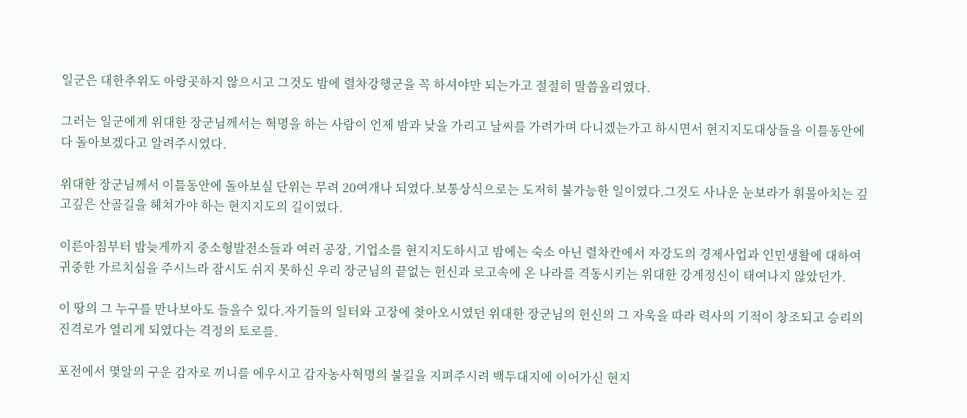일군은 대한추위도 아랑곳하지 않으시고 그것도 밤에 렬차강행군을 꼭 하셔야만 되는가고 절절히 말씀올리였다.

그러는 일군에게 위대한 장군님께서는 혁명을 하는 사람이 언제 밤과 낮을 가리고 날씨를 가려가며 다니겠는가고 하시면서 현지지도대상들을 이틀동안에 다 돌아보겠다고 알려주시였다.

위대한 장군님께서 이틀동안에 돌아보실 단위는 무려 20여개나 되였다.보통상식으로는 도저히 불가능한 일이였다.그것도 사나운 눈보라가 휘몰아치는 깊고깊은 산골길을 헤쳐가야 하는 현지지도의 길이였다.

이른아침부터 밤늦게까지 중소형발전소들과 여러 공장, 기업소를 현지지도하시고 밤에는 숙소 아닌 렬차칸에서 자강도의 경제사업과 인민생활에 대하여 귀중한 가르치심을 주시느라 잠시도 쉬지 못하신 우리 장군님의 끝없는 헌신과 로고속에 온 나라를 격동시키는 위대한 강계정신이 태여나지 않았던가.

이 땅의 그 누구를 만나보아도 들을수 있다.자기들의 일터와 고장에 찾아오시였던 위대한 장군님의 헌신의 그 자욱을 따라 력사의 기적이 창조되고 승리의 진격로가 열리게 되였다는 격정의 토로를.

포전에서 몇알의 구운 감자로 끼니를 에우시고 감자농사혁명의 불길을 지펴주시려 백두대지에 이어가신 현지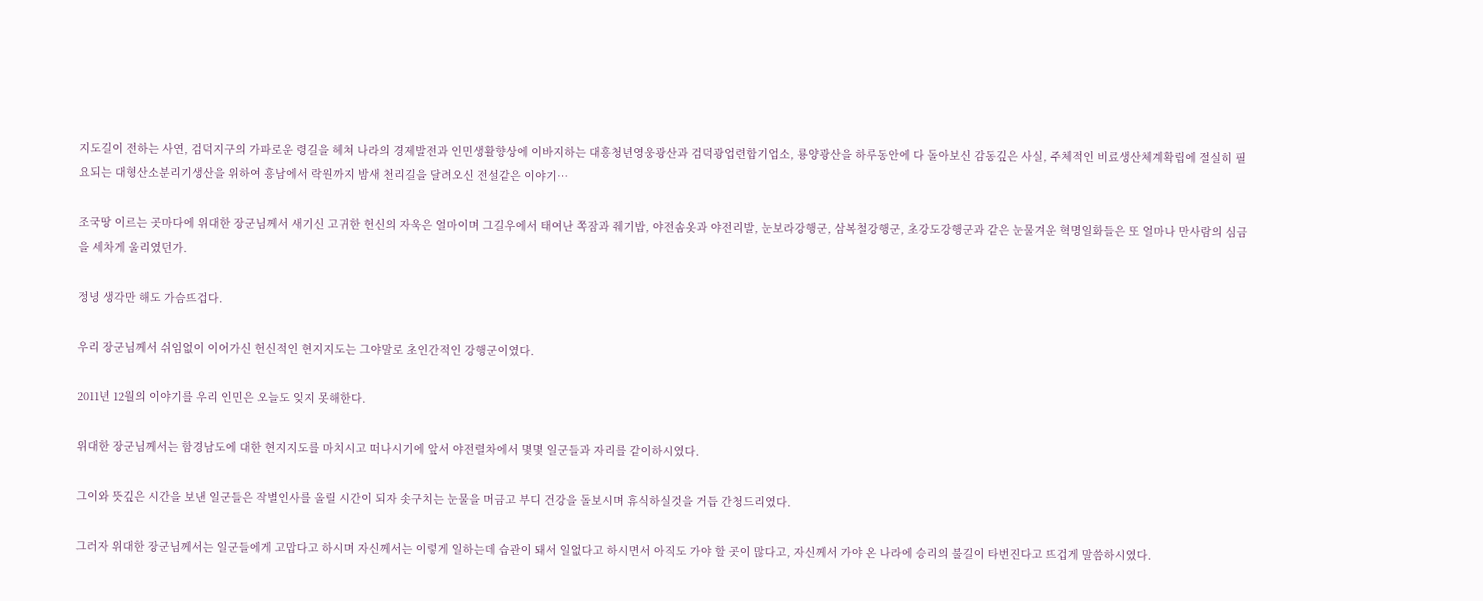지도길이 전하는 사연, 검덕지구의 가파로운 령길을 헤쳐 나라의 경제발전과 인민생활향상에 이바지하는 대흥청년영웅광산과 검덕광업련합기업소, 룡양광산을 하루동안에 다 돌아보신 감동깊은 사실, 주체적인 비료생산체계확립에 절실히 필요되는 대형산소분리기생산을 위하여 흥남에서 락원까지 밤새 천리길을 달려오신 전설같은 이야기…

조국땅 이르는 곳마다에 위대한 장군님께서 새기신 고귀한 헌신의 자욱은 얼마이며 그길우에서 태여난 쪽잠과 줴기밥, 야전솜옷과 야전리발, 눈보라강행군, 삼복철강행군, 초강도강행군과 같은 눈물겨운 혁명일화들은 또 얼마나 만사람의 심금을 세차게 울리였던가.

정녕 생각만 해도 가슴뜨겁다.

우리 장군님께서 쉬임없이 이어가신 헌신적인 현지지도는 그야말로 초인간적인 강행군이였다.

2011년 12월의 이야기를 우리 인민은 오늘도 잊지 못해한다.

위대한 장군님께서는 함경남도에 대한 현지지도를 마치시고 떠나시기에 앞서 야전렬차에서 몇몇 일군들과 자리를 같이하시였다.

그이와 뜻깊은 시간을 보낸 일군들은 작별인사를 올릴 시간이 되자 솟구치는 눈물을 머금고 부디 건강을 돌보시며 휴식하실것을 거듭 간청드리였다.

그러자 위대한 장군님께서는 일군들에게 고맙다고 하시며 자신께서는 이렇게 일하는데 습관이 돼서 일없다고 하시면서 아직도 가야 할 곳이 많다고, 자신께서 가야 온 나라에 승리의 불길이 타번진다고 뜨겁게 말씀하시였다.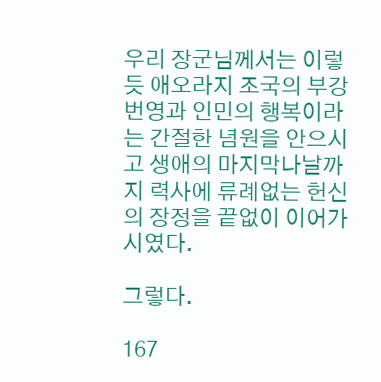우리 장군님께서는 이렇듯 애오라지 조국의 부강번영과 인민의 행복이라는 간절한 념원을 안으시고 생애의 마지막나날까지 력사에 류례없는 헌신의 장정을 끝없이 이어가시였다.

그렇다.

167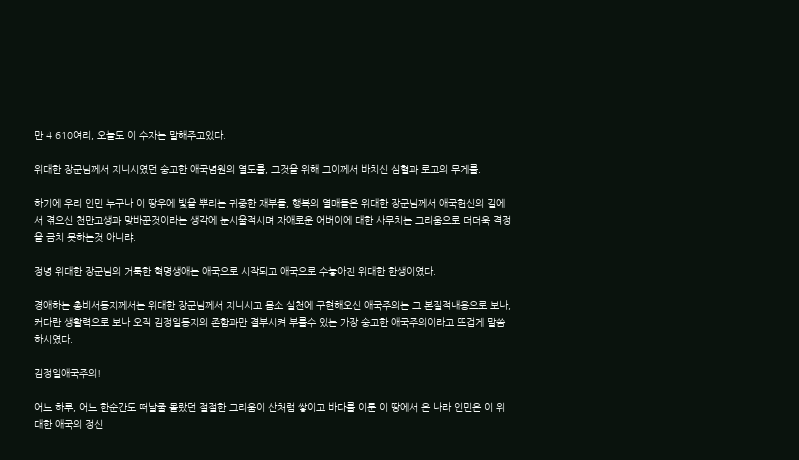만 4 610여리, 오늘도 이 수자는 말해주고있다.

위대한 장군님께서 지니시였던 숭고한 애국념원의 열도를, 그것을 위해 그이께서 바치신 심혈과 로고의 무게를.

하기에 우리 인민 누구나 이 땅우에 빛을 뿌리는 귀중한 재부들, 행복의 열매들은 위대한 장군님께서 애국헌신의 길에서 겪으신 천만고생과 맞바꾼것이라는 생각에 눈시울적시며 자애로운 어버이에 대한 사무치는 그리움으로 더더욱 격정을 금치 못하는것 아니랴.

정녕 위대한 장군님의 거룩한 혁명생애는 애국으로 시작되고 애국으로 수놓아진 위대한 한생이였다.

경애하는 총비서동지께서는 위대한 장군님께서 지니시고 몸소 실천에 구현해오신 애국주의는 그 본질적내용으로 보나, 커다란 생활력으로 보나 오직 김정일동지의 존함과만 결부시켜 부를수 있는 가장 숭고한 애국주의이라고 뜨겁게 말씀하시였다.

김정일애국주의!

어느 하루, 어느 한순간도 떠날줄 몰랐던 절절한 그리움이 산처럼 쌓이고 바다를 이룬 이 땅에서 온 나라 인민은 이 위대한 애국의 정신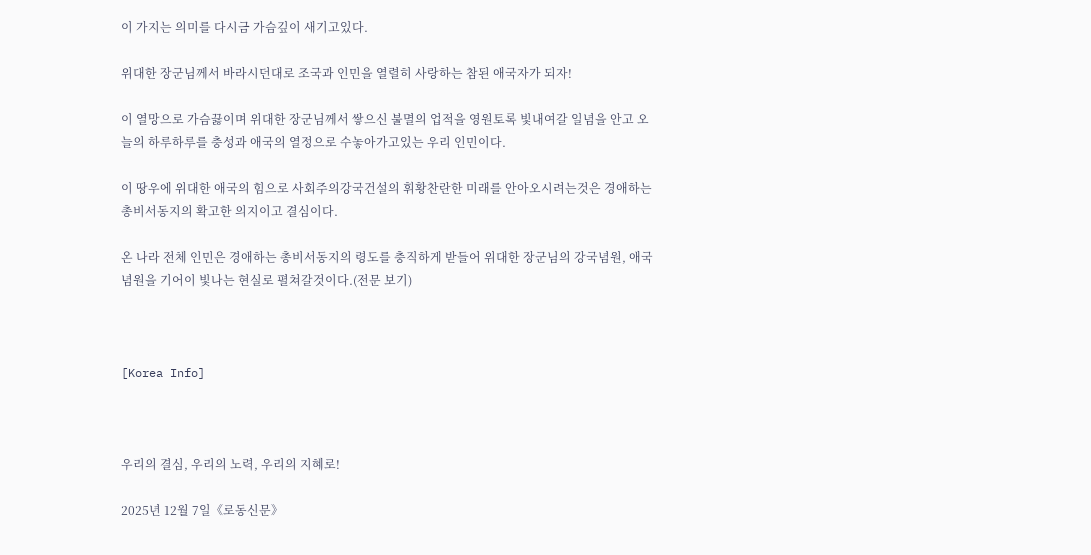이 가지는 의미를 다시금 가슴깊이 새기고있다.

위대한 장군님께서 바라시던대로 조국과 인민을 열렬히 사랑하는 참된 애국자가 되자!

이 열망으로 가슴끓이며 위대한 장군님께서 쌓으신 불멸의 업적을 영원토록 빛내여갈 일념을 안고 오늘의 하루하루를 충성과 애국의 열정으로 수놓아가고있는 우리 인민이다.

이 땅우에 위대한 애국의 힘으로 사회주의강국건설의 휘황찬란한 미래를 안아오시려는것은 경애하는 총비서동지의 확고한 의지이고 결심이다.

온 나라 전체 인민은 경애하는 총비서동지의 령도를 충직하게 받들어 위대한 장군님의 강국념원, 애국념원을 기어이 빛나는 현실로 펼쳐갈것이다.(전문 보기)



[Korea Info]



우리의 결심, 우리의 노력, 우리의 지혜로!

2025년 12월 7일《로동신문》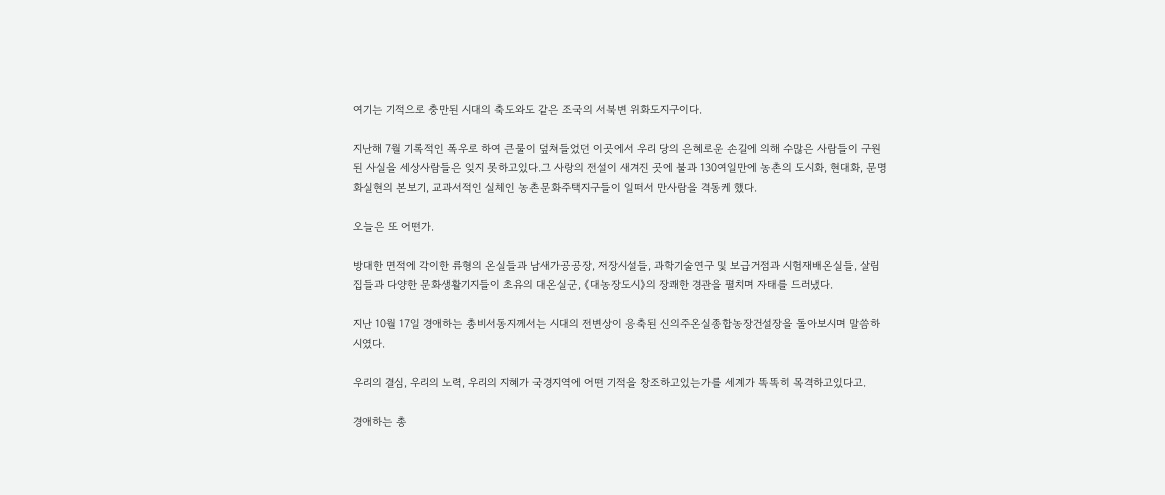여기는 기적으로 충만된 시대의 축도와도 같은 조국의 서북변 위화도지구이다.

지난해 7월 기록적인 폭우로 하여 큰물이 덮쳐들었던 이곳에서 우리 당의 은혜로운 손길에 의해 수많은 사람들이 구원된 사실을 세상사람들은 잊지 못하고있다.그 사랑의 전설이 새겨진 곳에 불과 130여일만에 농촌의 도시화, 현대화, 문명화실현의 본보기, 교과서적인 실체인 농촌문화주택지구들이 일떠서 만사람을 격동케 했다.

오늘은 또 어떤가.

방대한 면적에 각이한 류형의 온실들과 남새가공공장, 저장시설들, 과학기술연구 및 보급거점과 시험재배온실들, 살림집들과 다양한 문화생활기지들이 초유의 대온실군, 《대농장도시》의 장쾌한 경관을 펼치며 자태를 드러냈다.

지난 10월 17일 경애하는 총비서동지께서는 시대의 전변상이 응축된 신의주온실종합농장건설장을 돌아보시며 말씀하시였다.

우리의 결심, 우리의 노력, 우리의 지혜가 국경지역에 어떤 기적을 창조하고있는가를 세계가 똑똑히 목격하고있다고.

경애하는 총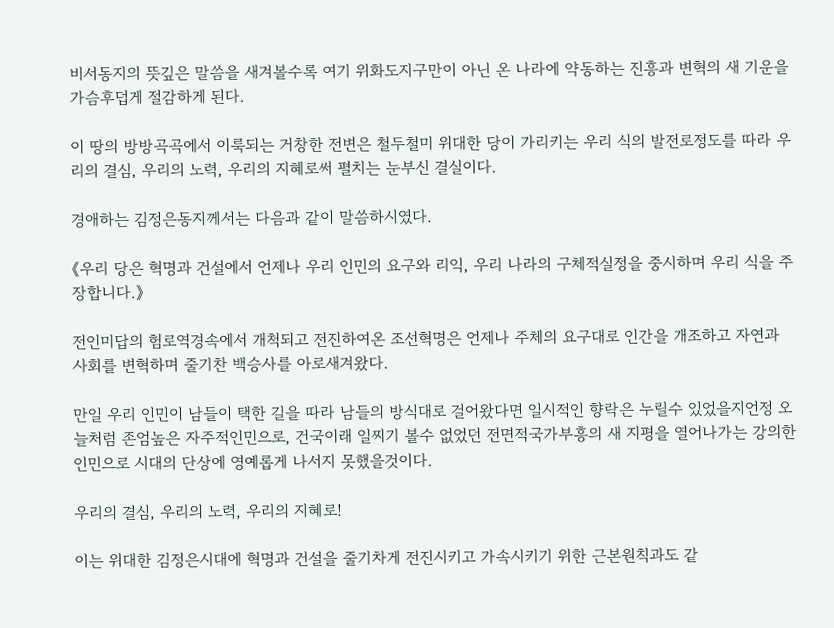비서동지의 뜻깊은 말씀을 새겨볼수록 여기 위화도지구만이 아닌 온 나라에 약동하는 진흥과 변혁의 새 기운을 가슴후덥게 절감하게 된다.

이 땅의 방방곡곡에서 이룩되는 거창한 전변은 철두철미 위대한 당이 가리키는 우리 식의 발전로정도를 따라 우리의 결심, 우리의 노력, 우리의 지혜로써 펼치는 눈부신 결실이다.

경애하는 김정은동지께서는 다음과 같이 말씀하시였다.

《우리 당은 혁명과 건설에서 언제나 우리 인민의 요구와 리익, 우리 나라의 구체적실정을 중시하며 우리 식을 주장합니다.》

전인미답의 험로역경속에서 개척되고 전진하여온 조선혁명은 언제나 주체의 요구대로 인간을 개조하고 자연과 사회를 변혁하며 줄기찬 백승사를 아로새겨왔다.

만일 우리 인민이 남들이 택한 길을 따라 남들의 방식대로 걸어왔다면 일시적인 향락은 누릴수 있었을지언정 오늘처럼 존엄높은 자주적인민으로, 건국이래 일찌기 볼수 없었던 전면적국가부흥의 새 지평을 열어나가는 강의한 인민으로 시대의 단상에 영예롭게 나서지 못했을것이다.

우리의 결심, 우리의 노력, 우리의 지혜로!

이는 위대한 김정은시대에 혁명과 건설을 줄기차게 전진시키고 가속시키기 위한 근본원칙과도 같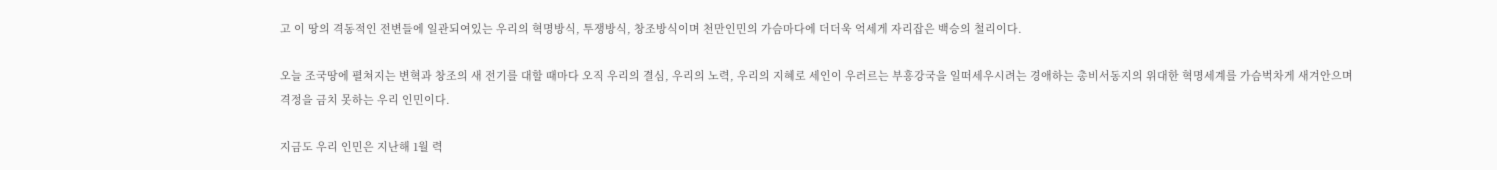고 이 땅의 격동적인 전변들에 일관되여있는 우리의 혁명방식, 투쟁방식, 창조방식이며 천만인민의 가슴마다에 더더욱 억세게 자리잡은 백승의 철리이다.

오늘 조국땅에 펼쳐지는 변혁과 창조의 새 전기를 대할 때마다 오직 우리의 결심, 우리의 노력, 우리의 지혜로 세인이 우러르는 부흥강국을 일떠세우시려는 경애하는 총비서동지의 위대한 혁명세계를 가슴벅차게 새겨안으며 격정을 금치 못하는 우리 인민이다.

지금도 우리 인민은 지난해 1월 력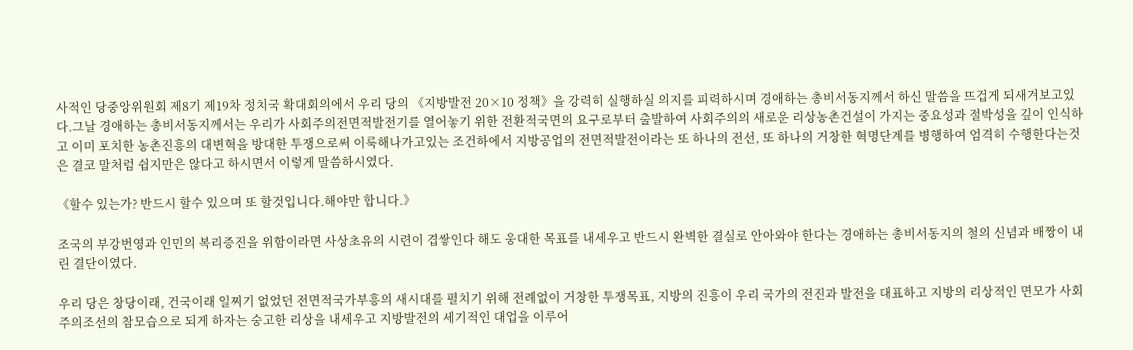사적인 당중앙위원회 제8기 제19차 정치국 확대회의에서 우리 당의 《지방발전 20×10 정책》을 강력히 실행하실 의지를 피력하시며 경애하는 총비서동지께서 하신 말씀을 뜨겁게 되새겨보고있다.그날 경애하는 총비서동지께서는 우리가 사회주의전면적발전기를 열어놓기 위한 전환적국면의 요구로부터 출발하여 사회주의의 새로운 리상농촌건설이 가지는 중요성과 절박성을 깊이 인식하고 이미 포치한 농촌진흥의 대변혁을 방대한 투쟁으로써 이룩해나가고있는 조건하에서 지방공업의 전면적발전이라는 또 하나의 전선, 또 하나의 거창한 혁명단계를 병행하여 엄격히 수행한다는것은 결코 말처럼 쉽지만은 않다고 하시면서 이렇게 말씀하시였다.

《할수 있는가? 반드시 할수 있으며 또 할것입니다.해야만 합니다.》

조국의 부강번영과 인민의 복리증진을 위함이라면 사상초유의 시련이 겹쌓인다 해도 웅대한 목표를 내세우고 반드시 완벽한 결실로 안아와야 한다는 경애하는 총비서동지의 철의 신념과 배짱이 내린 결단이였다.

우리 당은 창당이래, 건국이래 일찌기 없었던 전면적국가부흥의 새시대를 펼치기 위해 전례없이 거창한 투쟁목표, 지방의 진흥이 우리 국가의 전진과 발전을 대표하고 지방의 리상적인 면모가 사회주의조선의 참모습으로 되게 하자는 숭고한 리상을 내세우고 지방발전의 세기적인 대업을 이루어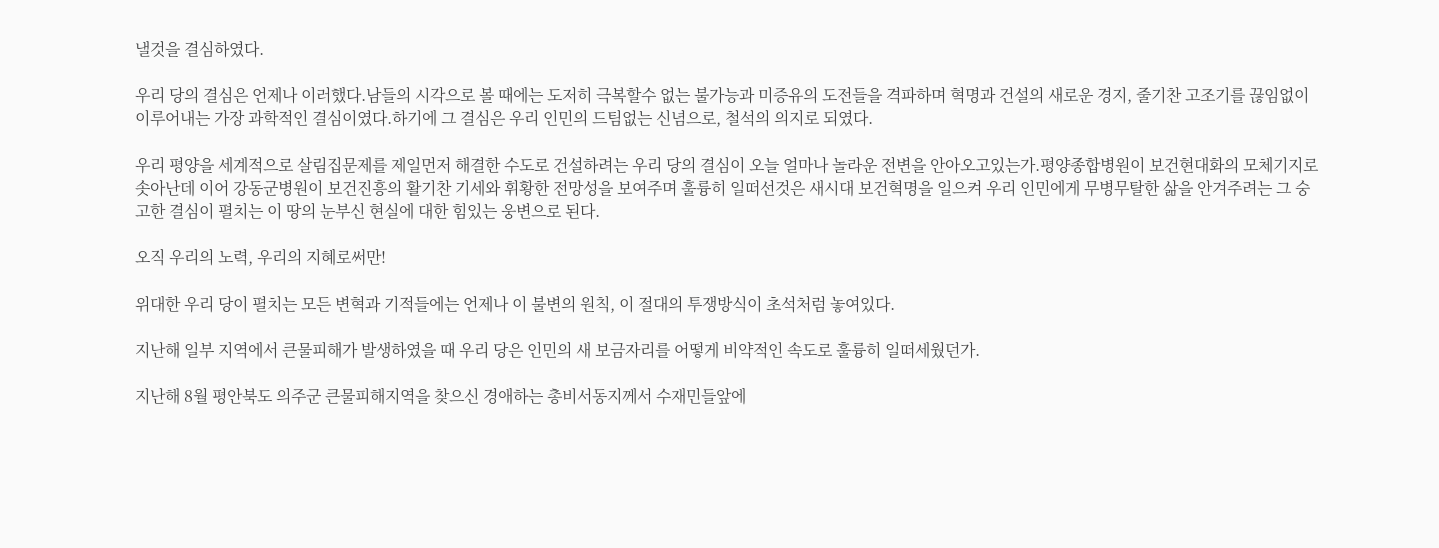낼것을 결심하였다.

우리 당의 결심은 언제나 이러했다.남들의 시각으로 볼 때에는 도저히 극복할수 없는 불가능과 미증유의 도전들을 격파하며 혁명과 건설의 새로운 경지, 줄기찬 고조기를 끊임없이 이루어내는 가장 과학적인 결심이였다.하기에 그 결심은 우리 인민의 드팀없는 신념으로, 철석의 의지로 되였다.

우리 평양을 세계적으로 살림집문제를 제일먼저 해결한 수도로 건설하려는 우리 당의 결심이 오늘 얼마나 놀라운 전변을 안아오고있는가.평양종합병원이 보건현대화의 모체기지로 솟아난데 이어 강동군병원이 보건진흥의 활기찬 기세와 휘황한 전망성을 보여주며 훌륭히 일떠선것은 새시대 보건혁명을 일으켜 우리 인민에게 무병무탈한 삶을 안겨주려는 그 숭고한 결심이 펼치는 이 땅의 눈부신 현실에 대한 힘있는 웅변으로 된다.

오직 우리의 노력, 우리의 지혜로써만!

위대한 우리 당이 펼치는 모든 변혁과 기적들에는 언제나 이 불변의 원칙, 이 절대의 투쟁방식이 초석처럼 놓여있다.

지난해 일부 지역에서 큰물피해가 발생하였을 때 우리 당은 인민의 새 보금자리를 어떻게 비약적인 속도로 훌륭히 일떠세웠던가.

지난해 8월 평안북도 의주군 큰물피해지역을 찾으신 경애하는 총비서동지께서 수재민들앞에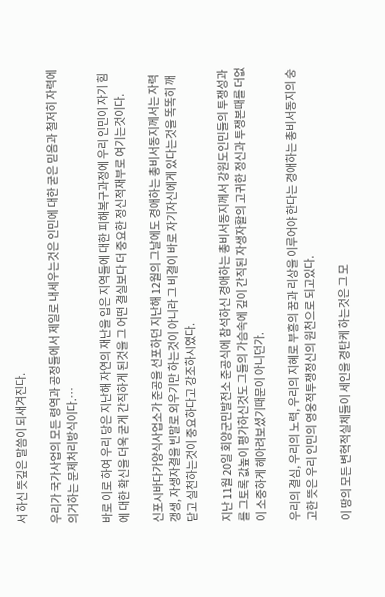서 하신 뜻깊은 말씀이 되새겨진다.

우리가 국가사업의 모든 령역과 공정들에서 제일로 내세우는것은 인민에 대한 굳은 믿음과 철저히 자력에 의거하는 문제처리방식이다.…

바로 이로 하여 우리 당은 지난해 자연의 재난을 입은 지역들에 대한 피해복구과정에 우리 인민이 자기 힘에 대한 확신을 더욱 굳게 간직하게 된것을 그 어떤 결실보다 더 중요한 정신적재부로 여기는것이다.

신포시바다가양식사업소가 준공을 선포하던 지난해 12월의 그날에도 경애하는 총비서동지께서는 자력갱생, 자생자결을 빈말로 외우기만 하는것이 아니라 그 비결이 바로 자기자신에게 있다는것을 똑똑히 깨닫고 실천하는것이 중요하다고 강조하시였다.

지난 11월 20일 회양군민발전소 준공식에 참석하신 경애하는 총비서동지께서 강원도인민들의 투쟁성과를 그토록 값높이 평가하신것도 그들의 가슴속에 깊이 간직된 자생자활의 고귀한 정신과 투쟁본때를 더없이 소중하게 헤아려보셨기때문이 아니던가.

우리의 결심, 우리의 노력, 우리의 지혜로 부흥의 꿈과 리상을 이루어야 한다는 경애하는 총비서동지의 숭고한 뜻은 우리 인민의 영웅적투쟁정신의 원천으로 되고있다.

이 땅의 모든 변혁적실체들이 세인을 경탄케 하는것은 그 모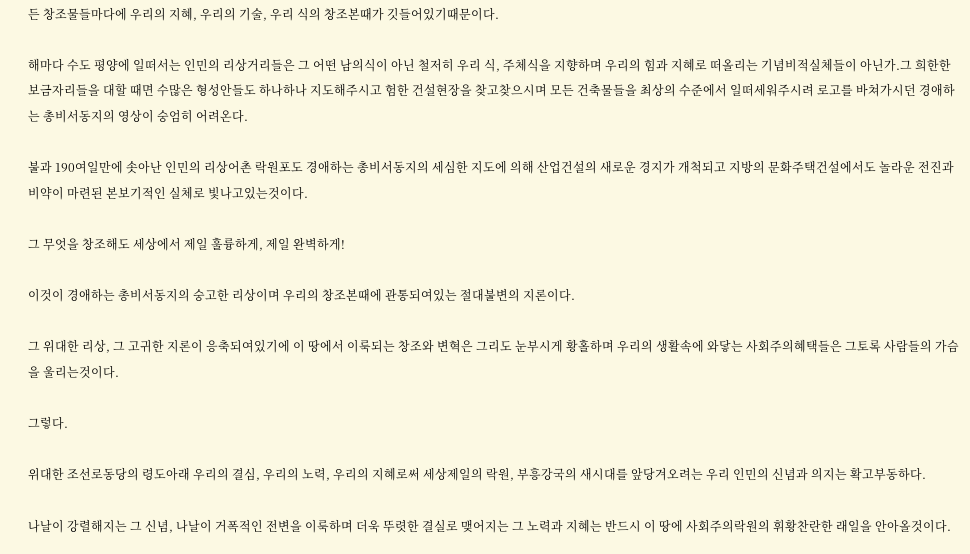든 창조물들마다에 우리의 지혜, 우리의 기술, 우리 식의 창조본때가 깃들어있기때문이다.

해마다 수도 평양에 일떠서는 인민의 리상거리들은 그 어떤 남의식이 아닌 철저히 우리 식, 주체식을 지향하며 우리의 힘과 지혜로 떠올리는 기념비적실체들이 아닌가.그 희한한 보금자리들을 대할 때면 수많은 형성안들도 하나하나 지도해주시고 험한 건설현장을 찾고찾으시며 모든 건축물들을 최상의 수준에서 일떠세워주시려 로고를 바쳐가시던 경애하는 총비서동지의 영상이 숭엄히 어려온다.

불과 190여일만에 솟아난 인민의 리상어촌 락원포도 경애하는 총비서동지의 세심한 지도에 의해 산업건설의 새로운 경지가 개척되고 지방의 문화주택건설에서도 놀라운 전진과 비약이 마련된 본보기적인 실체로 빛나고있는것이다.

그 무엇을 창조해도 세상에서 제일 훌륭하게, 제일 완벽하게!

이것이 경애하는 총비서동지의 숭고한 리상이며 우리의 창조본때에 관통되여있는 절대불변의 지론이다.

그 위대한 리상, 그 고귀한 지론이 응축되여있기에 이 땅에서 이룩되는 창조와 변혁은 그리도 눈부시게 황홀하며 우리의 생활속에 와닿는 사회주의혜택들은 그토록 사람들의 가슴을 울리는것이다.

그렇다.

위대한 조선로동당의 령도아래 우리의 결심, 우리의 노력, 우리의 지혜로써 세상제일의 락원, 부흥강국의 새시대를 앞당겨오려는 우리 인민의 신념과 의지는 확고부동하다.

나날이 강렬해지는 그 신념, 나날이 거폭적인 전변을 이룩하며 더욱 뚜렷한 결실로 맺어지는 그 노력과 지혜는 반드시 이 땅에 사회주의락원의 휘황찬란한 래일을 안아올것이다.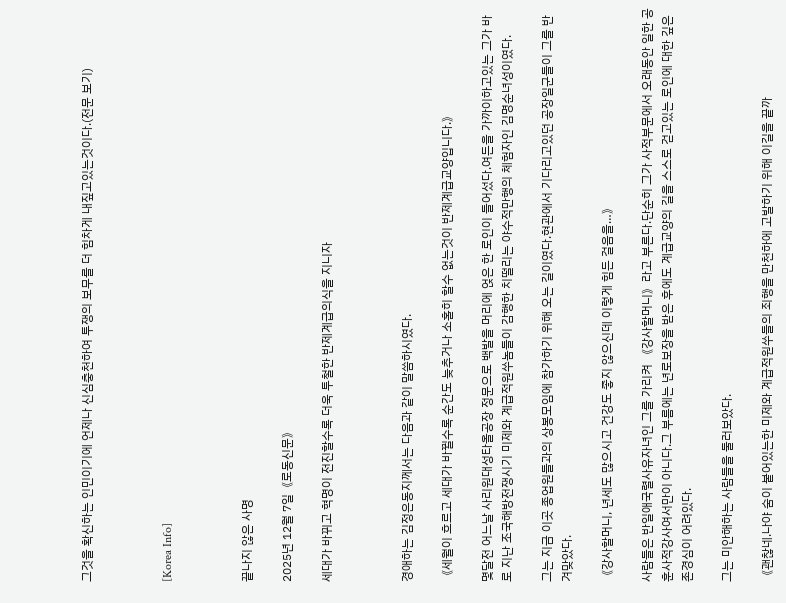그것을 확신하는 인민이기에 언제나 신심충천하여 투쟁의 보무를 더 힘차게 내짚고있는것이다.(전문 보기)



[Korea Info]



끝나지 않은 사명

2025년 12월 7일《로동신문》

세대가 바뀌고 혁명이 전진할수록 더욱 투철한 반제계급의식을 지니자



경애하는 김정은동지께서는 다음과 같이 말씀하시였다.

《세월이 흐르고 세대가 바뀔수록 순간도 늦추거나 소홀히 할수 없는것이 반제계급교양입니다.》

몇달전 어느날 사리원대성타올공장 정문으로 백발을 머리에 얹은 한 로인이 들어섰다.여든을 가까이하고있는 그가 바로 지난 조국해방전쟁시기 미제와 계급적원쑤놈들이 감행한 치떨리는 야수적만행의 체험자인 김명순녀성이였다.

그는 지금 이곳 종업원들과의 상봉모임에 참가하기 위해 오는 길이였다.현관에서 기다리고있던 공장일군들이 그를 반겨맞았다.

《강사할머니, 년세도 많으시고 건강도 좋지 않으신데 이렇게 힘든 걸음을…》

사람들은 반일애국렬사유자녀인 그를 가리켜 《강사할머니》라고 부른다.단순히 그가 사적부문에서 오래동안 일한 공훈사적강사여서만이 아니다.그 부름에는 년로보장을 받은 후에도 계급교양의 길을 스스로 걷고있는 로인에 대한 깊은 존경심이 어려있다.

그는 미안해하는 사람들을 둘러보았다.

《괜찮네.나야 숨이 붙어있는한 미제와 계급적원쑤들의 죄행을 만천하에 고발하기 위해 이길을 끝까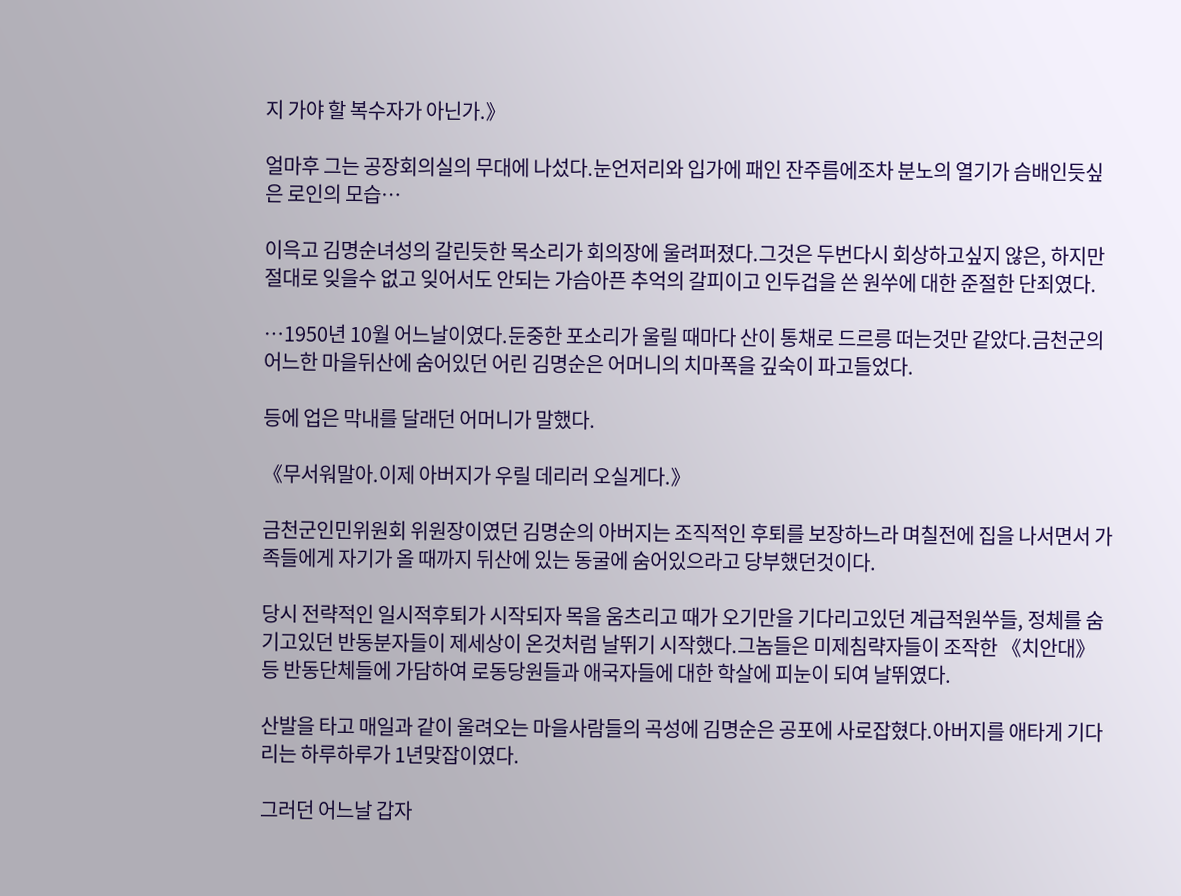지 가야 할 복수자가 아닌가.》

얼마후 그는 공장회의실의 무대에 나섰다.눈언저리와 입가에 패인 잔주름에조차 분노의 열기가 슴배인듯싶은 로인의 모습…

이윽고 김명순녀성의 갈린듯한 목소리가 회의장에 울려퍼졌다.그것은 두번다시 회상하고싶지 않은, 하지만 절대로 잊을수 없고 잊어서도 안되는 가슴아픈 추억의 갈피이고 인두겁을 쓴 원쑤에 대한 준절한 단죄였다.

…1950년 10월 어느날이였다.둔중한 포소리가 울릴 때마다 산이 통채로 드르릉 떠는것만 같았다.금천군의 어느한 마을뒤산에 숨어있던 어린 김명순은 어머니의 치마폭을 깊숙이 파고들었다.

등에 업은 막내를 달래던 어머니가 말했다.

《무서워말아.이제 아버지가 우릴 데리러 오실게다.》

금천군인민위원회 위원장이였던 김명순의 아버지는 조직적인 후퇴를 보장하느라 며칠전에 집을 나서면서 가족들에게 자기가 올 때까지 뒤산에 있는 동굴에 숨어있으라고 당부했던것이다.

당시 전략적인 일시적후퇴가 시작되자 목을 움츠리고 때가 오기만을 기다리고있던 계급적원쑤들, 정체를 숨기고있던 반동분자들이 제세상이 온것처럼 날뛰기 시작했다.그놈들은 미제침략자들이 조작한 《치안대》 등 반동단체들에 가담하여 로동당원들과 애국자들에 대한 학살에 피눈이 되여 날뛰였다.

산발을 타고 매일과 같이 울려오는 마을사람들의 곡성에 김명순은 공포에 사로잡혔다.아버지를 애타게 기다리는 하루하루가 1년맞잡이였다.

그러던 어느날 갑자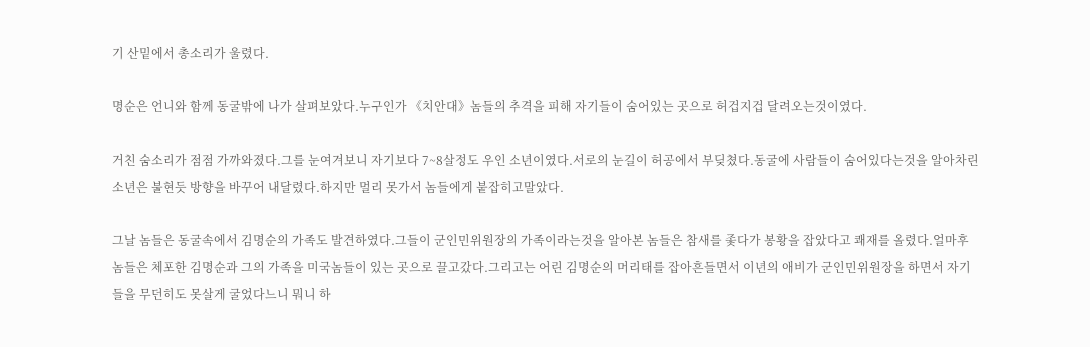기 산밑에서 총소리가 울렸다.

명순은 언니와 함께 동굴밖에 나가 살펴보았다.누구인가 《치안대》놈들의 추격을 피해 자기들이 숨어있는 곳으로 허겁지겁 달려오는것이였다.

거친 숨소리가 점점 가까와졌다.그를 눈여겨보니 자기보다 7~8살정도 우인 소년이였다.서로의 눈길이 허공에서 부딪쳤다.동굴에 사람들이 숨어있다는것을 알아차린 소년은 불현듯 방향을 바꾸어 내달렸다.하지만 멀리 못가서 놈들에게 붙잡히고말았다.

그날 놈들은 동굴속에서 김명순의 가족도 발견하였다.그들이 군인민위원장의 가족이라는것을 알아본 놈들은 참새를 좇다가 봉황을 잡았다고 쾌재를 올렸다.얼마후 놈들은 체포한 김명순과 그의 가족을 미국놈들이 있는 곳으로 끌고갔다.그리고는 어린 김명순의 머리태를 잡아흔들면서 이년의 애비가 군인민위원장을 하면서 자기들을 무던히도 못살게 굴었다느니 뭐니 하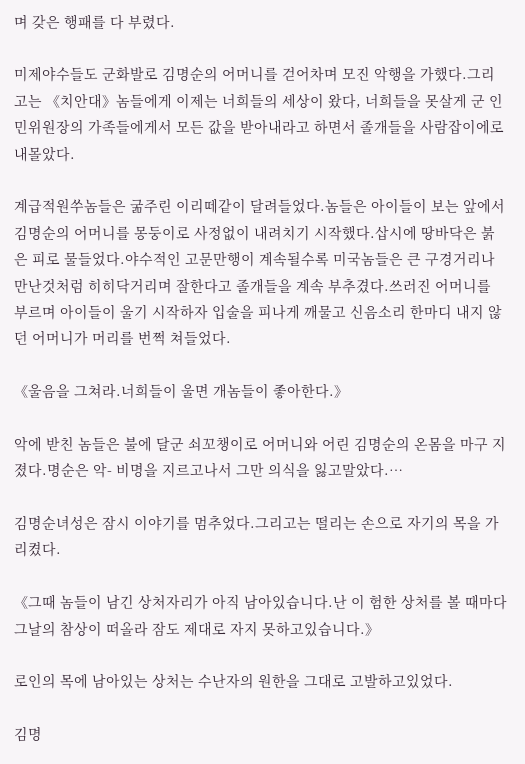며 갖은 행패를 다 부렸다.

미제야수들도 군화발로 김명순의 어머니를 걷어차며 모진 악행을 가했다.그리고는 《치안대》놈들에게 이제는 너희들의 세상이 왔다, 너희들을 못살게 군 인민위원장의 가족들에게서 모든 값을 받아내라고 하면서 졸개들을 사람잡이에로 내몰았다.

계급적원쑤놈들은 굶주린 이리떼같이 달려들었다.놈들은 아이들이 보는 앞에서 김명순의 어머니를 몽둥이로 사정없이 내려치기 시작했다.삽시에 땅바닥은 붉은 피로 물들었다.야수적인 고문만행이 계속될수록 미국놈들은 큰 구경거리나 만난것처럼 히히닥거리며 잘한다고 졸개들을 계속 부추겼다.쓰러진 어머니를 부르며 아이들이 울기 시작하자 입술을 피나게 깨물고 신음소리 한마디 내지 않던 어머니가 머리를 번쩍 쳐들었다.

《울음을 그쳐라.너희들이 울면 개놈들이 좋아한다.》

악에 받친 놈들은 불에 달군 쇠꼬챙이로 어머니와 어린 김명순의 온몸을 마구 지졌다.명순은 악- 비명을 지르고나서 그만 의식을 잃고말았다.…

김명순녀성은 잠시 이야기를 멈추었다.그리고는 떨리는 손으로 자기의 목을 가리켰다.

《그때 놈들이 남긴 상처자리가 아직 남아있습니다.난 이 험한 상처를 볼 때마다 그날의 참상이 떠올라 잠도 제대로 자지 못하고있습니다.》

로인의 목에 남아있는 상처는 수난자의 원한을 그대로 고발하고있었다.

김명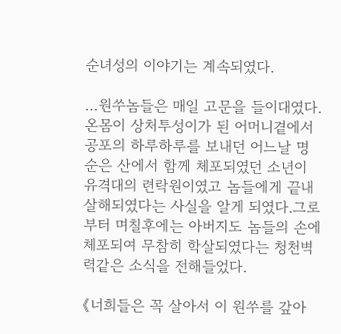순녀성의 이야기는 계속되였다.

…원쑤놈들은 매일 고문을 들이대였다.온몸이 상처투성이가 된 어머니곁에서 공포의 하루하루를 보내던 어느날 명순은 산에서 함께 체포되였던 소년이 유격대의 련락원이였고 놈들에게 끝내 살해되였다는 사실을 알게 되였다.그로부터 며칠후에는 아버지도 놈들의 손에 체포되여 무참히 학살되였다는 청천벽력같은 소식을 전해들었다.

《너희들은 꼭 살아서 이 원쑤를 갚아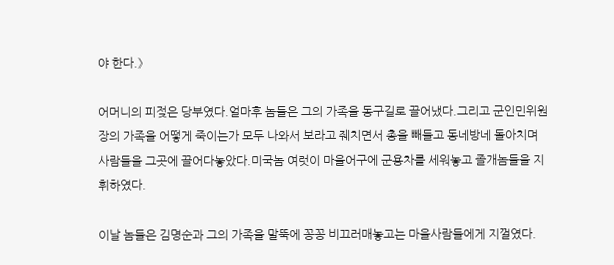야 한다.》

어머니의 피젖은 당부였다.얼마후 놈들은 그의 가족을 동구길로 끌어냈다.그리고 군인민위원장의 가족을 어떻게 죽이는가 모두 나와서 보라고 줴치면서 총을 빼들고 동네방네 돌아치며 사람들을 그곳에 끌어다놓았다.미국놈 여럿이 마을어구에 군용차를 세워놓고 졸개놈들을 지휘하였다.

이날 놈들은 김명순과 그의 가족을 말뚝에 꽁꽁 비끄러매놓고는 마을사람들에게 지껄였다.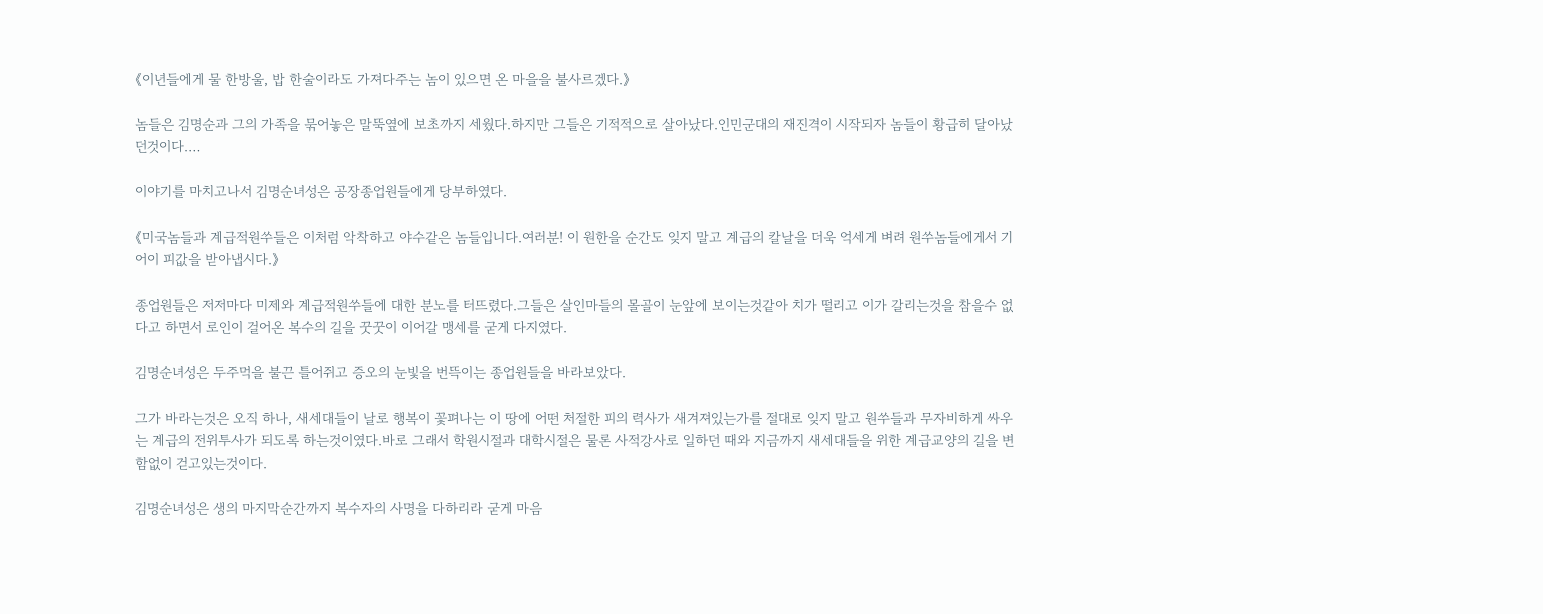《이년들에게 물 한방울, 밥 한술이라도 가져다주는 놈이 있으면 온 마을을 불사르겠다.》

놈들은 김명순과 그의 가족을 묶어놓은 말뚝옆에 보초까지 세웠다.하지만 그들은 기적적으로 살아났다.인민군대의 재진격이 시작되자 놈들이 황급히 달아났던것이다.…

이야기를 마치고나서 김명순녀성은 공장종업원들에게 당부하였다.

《미국놈들과 계급적원쑤들은 이처럼 악착하고 야수같은 놈들입니다.여러분! 이 원한을 순간도 잊지 말고 계급의 칼날을 더욱 억세게 벼려 원쑤놈들에게서 기어이 피값을 받아냅시다.》

종업원들은 저저마다 미제와 계급적원쑤들에 대한 분노를 터뜨렸다.그들은 살인마들의 몰골이 눈앞에 보이는것같아 치가 떨리고 이가 갈리는것을 참을수 없다고 하면서 로인이 걸어온 복수의 길을 꿋꿋이 이어갈 맹세를 굳게 다지였다.

김명순녀성은 두주먹을 불끈 틀어쥐고 증오의 눈빛을 번뜩이는 종업원들을 바라보았다.

그가 바라는것은 오직 하나, 새세대들이 날로 행복이 꽃펴나는 이 땅에 어떤 처절한 피의 력사가 새겨져있는가를 절대로 잊지 말고 원쑤들과 무자비하게 싸우는 계급의 전위투사가 되도록 하는것이였다.바로 그래서 학원시절과 대학시절은 물론 사적강사로 일하던 때와 지금까지 새세대들을 위한 계급교양의 길을 변함없이 걷고있는것이다.

김명순녀성은 생의 마지막순간까지 복수자의 사명을 다하리라 굳게 마음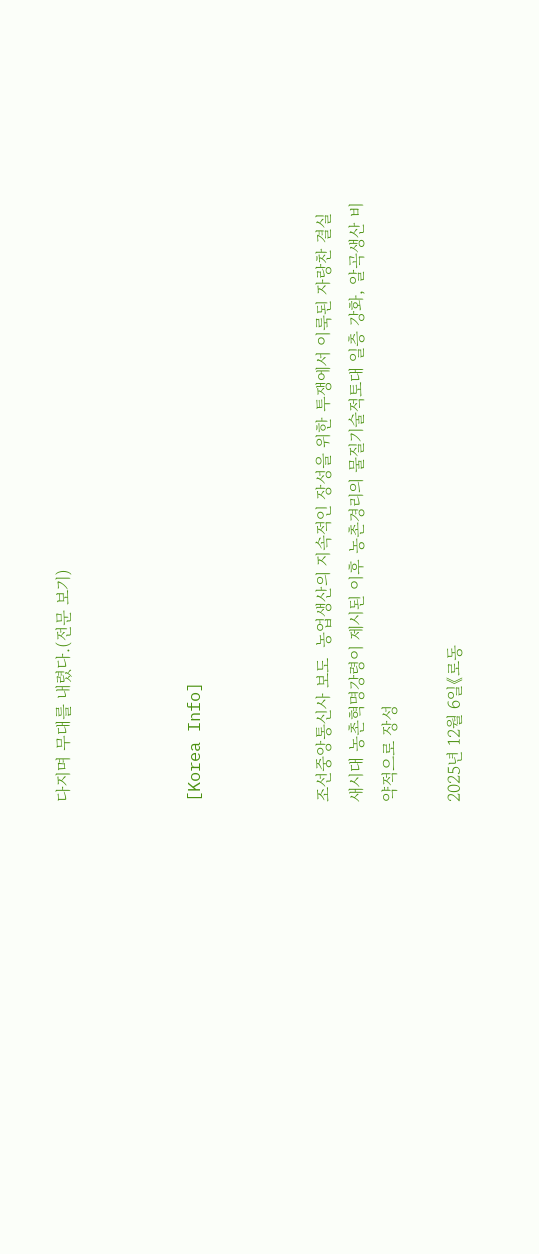다지며 무대를 내렸다.(전문 보기)



[Korea Info]



조선중앙통신사 보도  농업생산의 지속적인 장성을 위한 투쟁에서 이룩된 자랑찬 결실  새시대 농촌혁명강령이 제시된 이후 농촌경리의 물질기술적토대 일층 강화, 알곡생산 비약적으로 장성

2025년 12월 6일《로동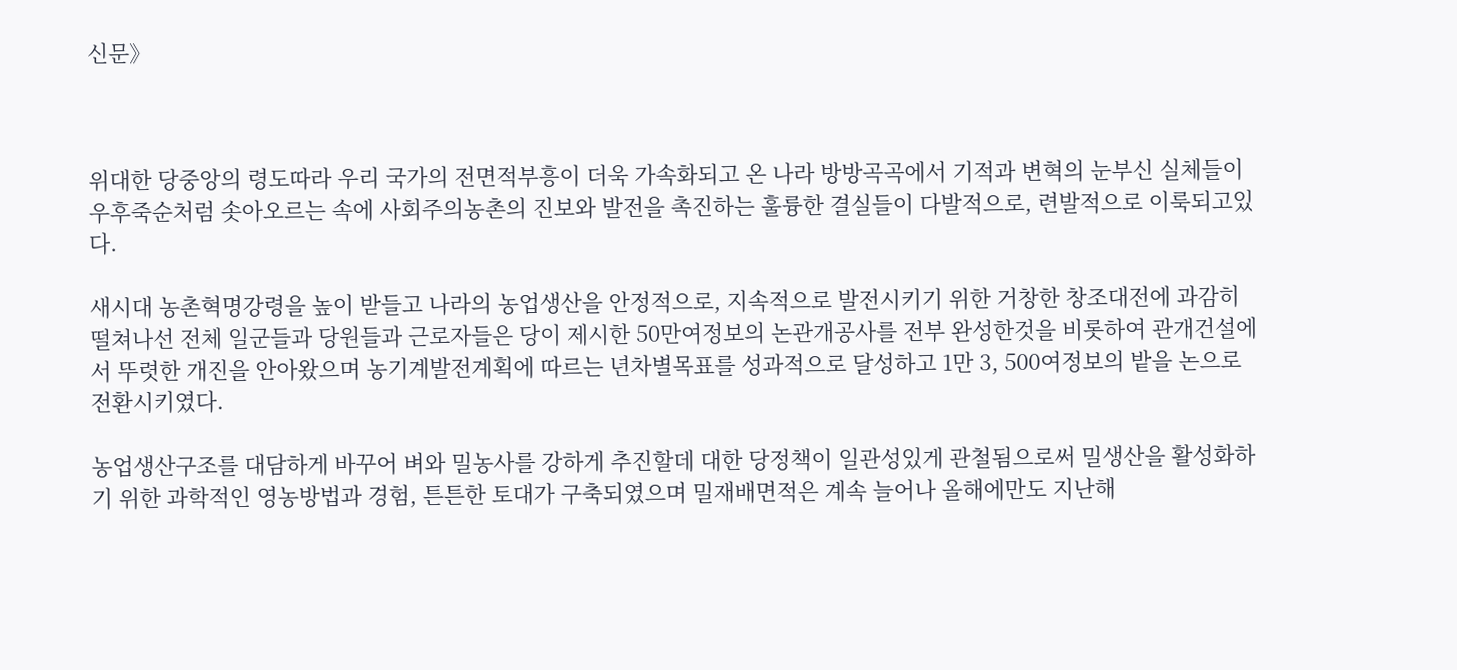신문》



위대한 당중앙의 령도따라 우리 국가의 전면적부흥이 더욱 가속화되고 온 나라 방방곡곡에서 기적과 변혁의 눈부신 실체들이 우후죽순처럼 솟아오르는 속에 사회주의농촌의 진보와 발전을 촉진하는 훌륭한 결실들이 다발적으로, 련발적으로 이룩되고있다.

새시대 농촌혁명강령을 높이 받들고 나라의 농업생산을 안정적으로, 지속적으로 발전시키기 위한 거창한 창조대전에 과감히 떨쳐나선 전체 일군들과 당원들과 근로자들은 당이 제시한 50만여정보의 논관개공사를 전부 완성한것을 비롯하여 관개건설에서 뚜렷한 개진을 안아왔으며 농기계발전계획에 따르는 년차별목표를 성과적으로 달성하고 1만 3, 500여정보의 밭을 논으로 전환시키였다.

농업생산구조를 대담하게 바꾸어 벼와 밀농사를 강하게 추진할데 대한 당정책이 일관성있게 관철됨으로써 밀생산을 활성화하기 위한 과학적인 영농방법과 경험, 튼튼한 토대가 구축되였으며 밀재배면적은 계속 늘어나 올해에만도 지난해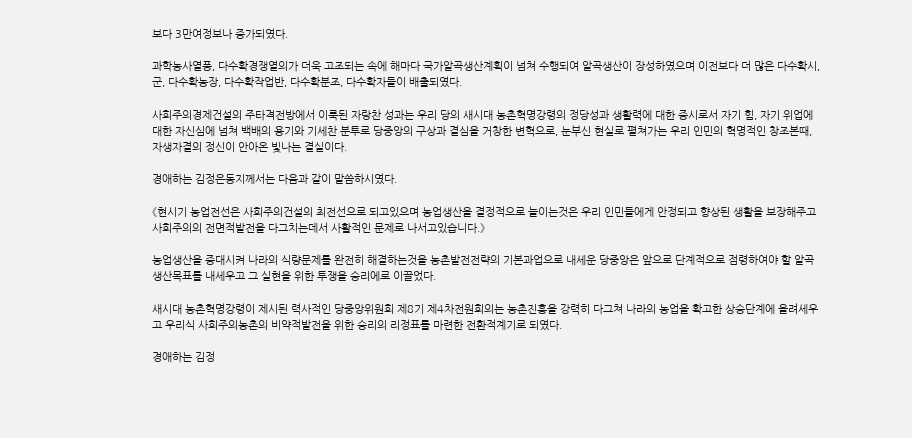보다 3만여정보나 증가되였다.

과학농사열풍, 다수확경쟁열의가 더욱 고조되는 속에 해마다 국가알곡생산계획이 넘쳐 수행되여 알곡생산이 장성하였으며 이전보다 더 많은 다수확시, 군, 다수확농장, 다수확작업반, 다수확분조, 다수확자들이 배출되였다.

사회주의경제건설의 주타격전방에서 이룩된 자랑찬 성과는 우리 당의 새시대 농촌혁명강령의 정당성과 생활력에 대한 증시로서 자기 힘, 자기 위업에 대한 자신심에 넘쳐 백배의 용기와 기세찬 분투로 당중앙의 구상과 결심을 거창한 변혁으로, 눈부신 현실로 펼쳐가는 우리 인민의 혁명적인 창조본때, 자생자결의 정신이 안아온 빛나는 결실이다.

경애하는 김정은동지께서는 다음과 같이 말씀하시였다.

《현시기 농업전선은 사회주의건설의 최전선으로 되고있으며 농업생산을 결정적으로 늘이는것은 우리 인민들에게 안정되고 향상된 생활을 보장해주고 사회주의의 전면적발전을 다그치는데서 사활적인 문제로 나서고있습니다.》

농업생산을 증대시켜 나라의 식량문제를 완전히 해결하는것을 농촌발전전략의 기본과업으로 내세운 당중앙은 앞으로 단계적으로 점령하여야 할 알곡생산목표를 내세우고 그 실현을 위한 투쟁을 승리에로 이끌었다.

새시대 농촌혁명강령이 제시된 력사적인 당중앙위원회 제8기 제4차전원회의는 농촌진흥을 강력히 다그쳐 나라의 농업을 확고한 상승단계에 올려세우고 우리식 사회주의농촌의 비약적발전을 위한 승리의 리정표를 마련한 전환적계기로 되였다.

경애하는 김정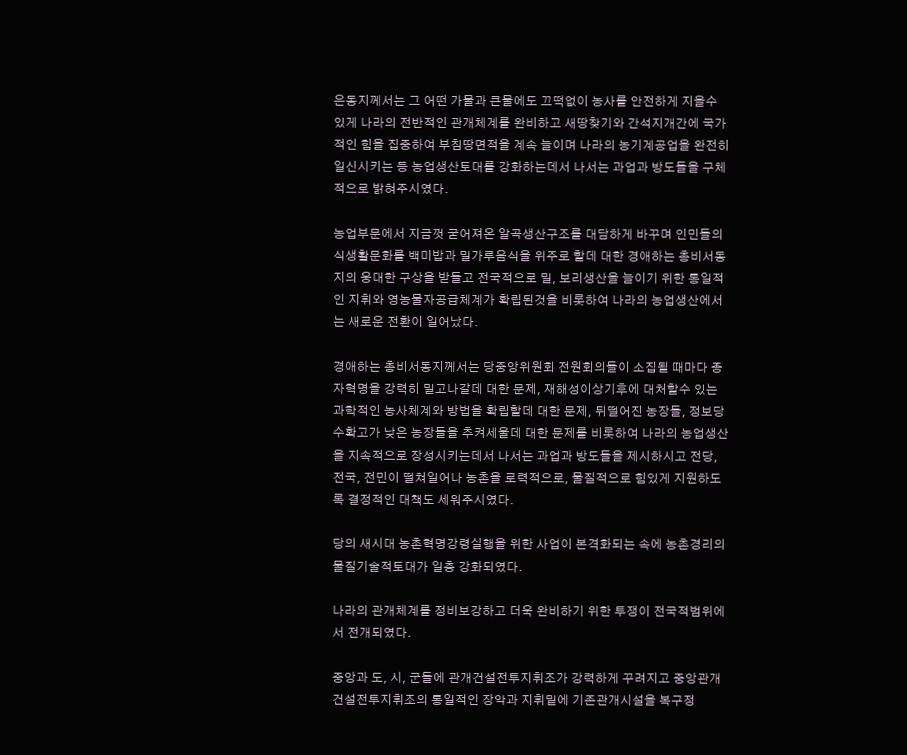은동지께서는 그 어떤 가물과 큰물에도 끄떡없이 농사를 안전하게 지을수 있게 나라의 전반적인 관개체계를 완비하고 새땅찾기와 간석지개간에 국가적인 힘을 집중하여 부침땅면적을 계속 늘이며 나라의 농기계공업을 완전히 일신시키는 등 농업생산토대를 강화하는데서 나서는 과업과 방도들을 구체적으로 밝혀주시였다.

농업부문에서 지금껏 굳어져온 알곡생산구조를 대담하게 바꾸며 인민들의 식생활문화를 백미밥과 밀가루음식을 위주로 할데 대한 경애하는 총비서동지의 웅대한 구상을 받들고 전국적으로 밀, 보리생산을 늘이기 위한 통일적인 지휘와 영농물자공급체계가 확립된것을 비롯하여 나라의 농업생산에서는 새로운 전환이 일어났다.

경애하는 총비서동지께서는 당중앙위원회 전원회의들이 소집될 때마다 종자혁명을 강력히 밀고나갈데 대한 문제, 재해성이상기후에 대처할수 있는 과학적인 농사체계와 방법을 확립할데 대한 문제, 뒤떨어진 농장들, 정보당수확고가 낮은 농장들을 추켜세울데 대한 문제를 비롯하여 나라의 농업생산을 지속적으로 장성시키는데서 나서는 과업과 방도들을 제시하시고 전당, 전국, 전민이 떨쳐일어나 농촌을 로력적으로, 물질적으로 힘있게 지원하도록 결정적인 대책도 세워주시였다.

당의 새시대 농촌혁명강령실행을 위한 사업이 본격화되는 속에 농촌경리의 물질기술적토대가 일층 강화되였다.

나라의 관개체계를 정비보강하고 더욱 완비하기 위한 투쟁이 전국적범위에서 전개되였다.

중앙과 도, 시, 군들에 관개건설전투지휘조가 강력하게 꾸려지고 중앙관개건설전투지휘조의 통일적인 장악과 지휘밑에 기존관개시설을 복구정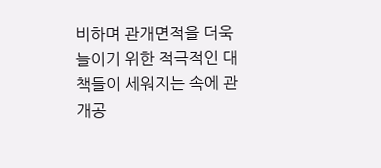비하며 관개면적을 더욱 늘이기 위한 적극적인 대책들이 세워지는 속에 관개공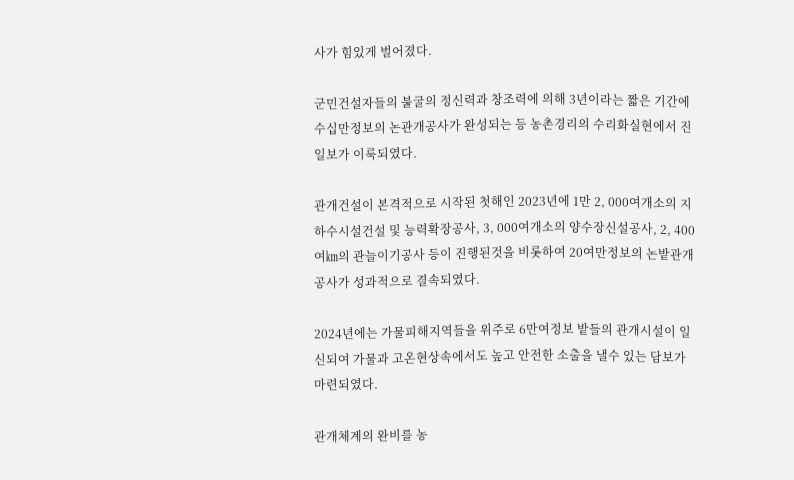사가 힘있게 벌어졌다.

군민건설자들의 불굴의 정신력과 창조력에 의해 3년이라는 짧은 기간에 수십만정보의 논관개공사가 완성되는 등 농촌경리의 수리화실현에서 진일보가 이룩되였다.

관개건설이 본격적으로 시작된 첫해인 2023년에 1만 2, 000여개소의 지하수시설건설 및 능력확장공사, 3, 000여개소의 양수장신설공사, 2, 400여㎞의 관늘이기공사 등이 진행된것을 비롯하여 20여만정보의 논밭관개공사가 성과적으로 결속되였다.

2024년에는 가물피해지역들을 위주로 6만여정보 밭들의 관개시설이 일신되여 가물과 고온현상속에서도 높고 안전한 소출을 낼수 있는 담보가 마련되였다.

관개체계의 완비를 농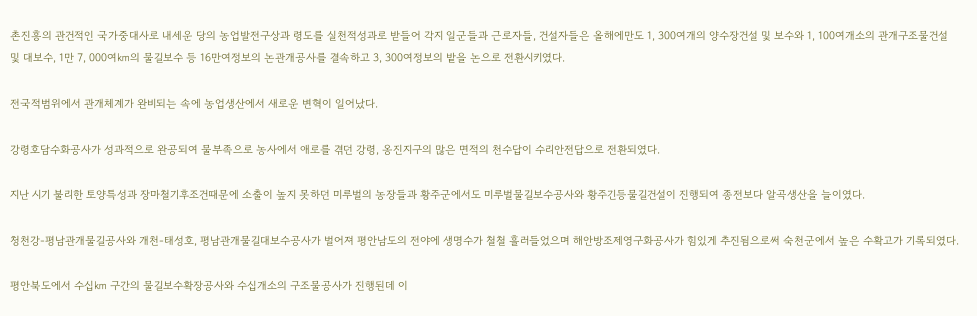촌진흥의 관건적인 국가중대사로 내세운 당의 농업발전구상과 령도를 실천적성과로 받들어 각지 일군들과 근로자들, 건설자들은 올해에만도 1, 300여개의 양수장건설 및 보수와 1, 100여개소의 관개구조물건설 및 대보수, 1만 7, 000여㎞의 물길보수 등 16만여정보의 논관개공사를 결속하고 3, 300여정보의 밭을 논으로 전환시키였다.

전국적범위에서 관개체계가 완비되는 속에 농업생산에서 새로운 변혁이 일어났다.

강령호담수화공사가 성과적으로 완공되여 물부족으로 농사에서 애로를 겪던 강령, 옹진지구의 많은 면적의 천수답이 수리안전답으로 전환되였다.

지난 시기 불리한 토양특성과 장마철기후조건때문에 소출이 높지 못하던 미루벌의 농장들과 황주군에서도 미루벌물길보수공사와 황주긴등물길건설이 진행되여 종전보다 알곡생산을 늘이였다.

청천강-평남관개물길공사와 개천-태성호, 평남관개물길대보수공사가 벌어져 평안남도의 전야에 생명수가 철철 흘러들었으며 해안방조제영구화공사가 힘있게 추진됨으로써 숙천군에서 높은 수확고가 기록되였다.

평안북도에서 수십㎞ 구간의 물길보수확장공사와 수십개소의 구조물공사가 진행된데 이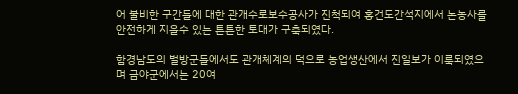어 불비한 구간들에 대한 관개수로보수공사가 진척되여 홍건도간석지에서 논농사를 안전하게 지을수 있는 튼튼한 토대가 구축되였다.

함경남도의 벌방군들에서도 관개체계의 덕으로 농업생산에서 진일보가 이룩되였으며 금야군에서는 20여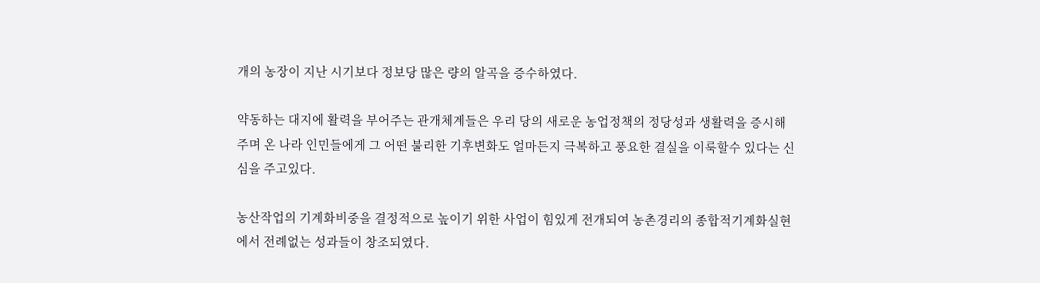개의 농장이 지난 시기보다 정보당 많은 량의 알곡을 증수하였다.

약동하는 대지에 활력을 부어주는 관개체계들은 우리 당의 새로운 농업정책의 정당성과 생활력을 증시해주며 온 나라 인민들에게 그 어떤 불리한 기후변화도 얼마든지 극복하고 풍요한 결실을 이룩할수 있다는 신심을 주고있다.

농산작업의 기계화비중을 결정적으로 높이기 위한 사업이 힘있게 전개되여 농촌경리의 종합적기계화실현에서 전례없는 성과들이 창조되였다.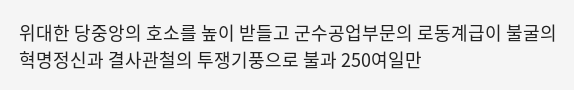위대한 당중앙의 호소를 높이 받들고 군수공업부문의 로동계급이 불굴의 혁명정신과 결사관철의 투쟁기풍으로 불과 250여일만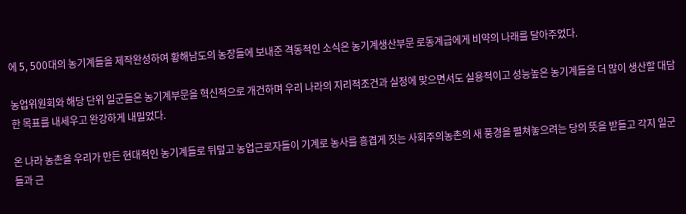에 5, 500대의 농기계들을 제작완성하여 황해남도의 농장들에 보내준 격동적인 소식은 농기계생산부문 로동계급에게 비약의 나래를 달아주었다.

농업위원회와 해당 단위 일군들은 농기계부문을 혁신적으로 개건하며 우리 나라의 지리적조건과 실정에 맞으면서도 실용적이고 성능높은 농기계들을 더 많이 생산할 대담한 목표를 내세우고 완강하게 내밀었다.

온 나라 농촌을 우리가 만든 현대적인 농기계들로 뒤덮고 농업근로자들이 기계로 농사를 흥겹게 짓는 사회주의농촌의 새 풍경을 펼쳐놓으려는 당의 뜻을 받들고 각지 일군들과 근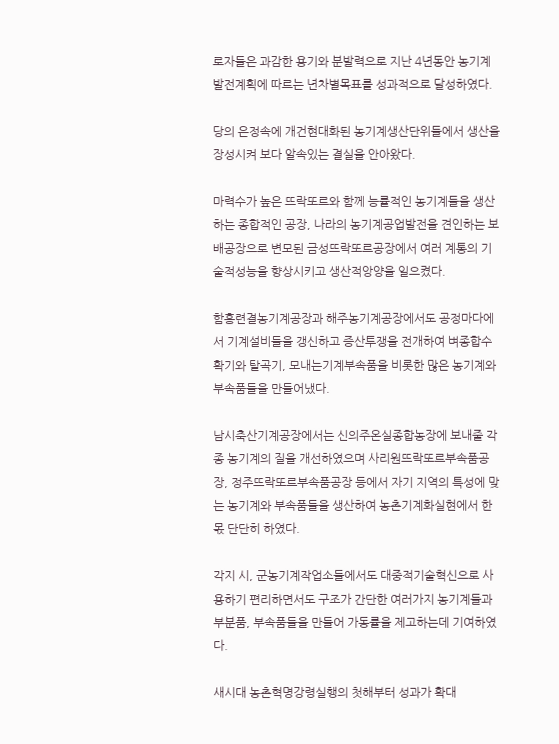로자들은 과감한 용기와 분발력으로 지난 4년동안 농기계발전계획에 따르는 년차별목표를 성과적으로 달성하였다.

당의 은정속에 개건현대화된 농기계생산단위들에서 생산을 장성시켜 보다 알속있는 결실을 안아왔다.

마력수가 높은 뜨락또르와 함께 능률적인 농기계들을 생산하는 종합적인 공장, 나라의 농기계공업발전을 견인하는 보배공장으로 변모된 금성뜨락또르공장에서 여러 계통의 기술적성능을 향상시키고 생산적앙양을 일으켰다.

함흥련결농기계공장과 해주농기계공장에서도 공정마다에서 기계설비들을 갱신하고 증산투쟁을 전개하여 벼종합수확기와 탈곡기, 모내는기계부속품을 비롯한 많은 농기계와 부속품들을 만들어냈다.

남시축산기계공장에서는 신의주온실종합농장에 보내줄 각종 농기계의 질을 개선하였으며 사리원뜨락또르부속품공장, 정주뜨락또르부속품공장 등에서 자기 지역의 특성에 맞는 농기계와 부속품들을 생산하여 농촌기계화실현에서 한몫 단단히 하였다.

각지 시, 군농기계작업소들에서도 대중적기술혁신으로 사용하기 편리하면서도 구조가 간단한 여러가지 농기계들과 부분품, 부속품들을 만들어 가동률을 제고하는데 기여하였다.

새시대 농촌혁명강령실행의 첫해부터 성과가 확대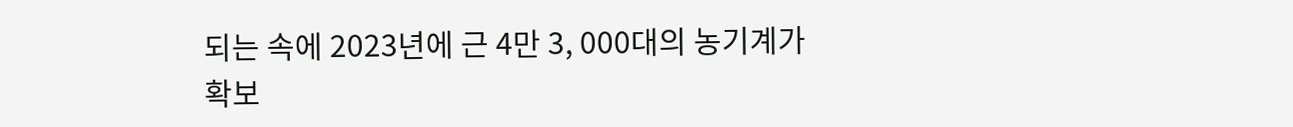되는 속에 2023년에 근 4만 3, 000대의 농기계가 확보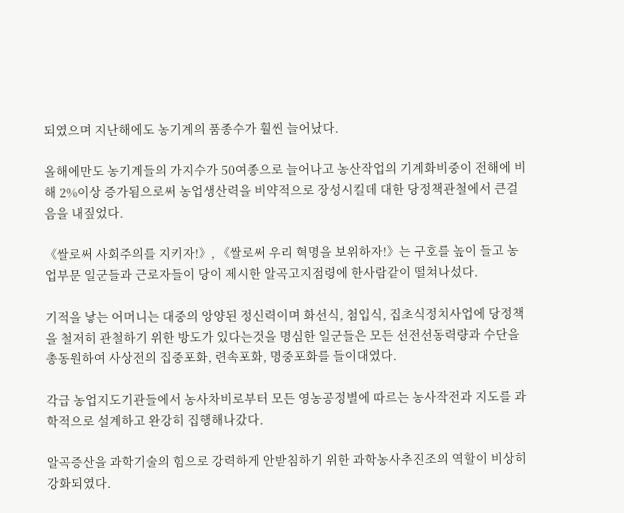되였으며 지난해에도 농기계의 품종수가 훨씬 늘어났다.

올해에만도 농기계들의 가지수가 50여종으로 늘어나고 농산작업의 기계화비중이 전해에 비해 2%이상 증가됨으로써 농업생산력을 비약적으로 장성시킬데 대한 당정책관철에서 큰걸음을 내짚었다.

《쌀로써 사회주의를 지키자!》, 《쌀로써 우리 혁명을 보위하자!》는 구호를 높이 들고 농업부문 일군들과 근로자들이 당이 제시한 알곡고지점령에 한사람같이 떨쳐나섰다.

기적을 낳는 어머니는 대중의 앙양된 정신력이며 화선식, 첨입식, 집초식정치사업에 당정책을 철저히 관철하기 위한 방도가 있다는것을 명심한 일군들은 모든 선전선동력량과 수단을 총동원하여 사상전의 집중포화, 련속포화, 명중포화를 들이대였다.

각급 농업지도기관들에서 농사차비로부터 모든 영농공정별에 따르는 농사작전과 지도를 과학적으로 설계하고 완강히 집행해나갔다.

알곡증산을 과학기술의 힘으로 강력하게 안받침하기 위한 과학농사추진조의 역할이 비상히 강화되였다.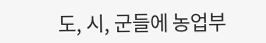도, 시, 군들에 농업부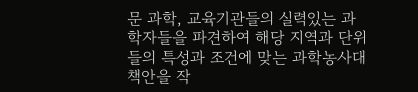문 과학, 교육기관들의 실력있는 과학자들을 파견하여 해당 지역과 단위들의 특성과 조건에 맞는 과학농사대책안을 작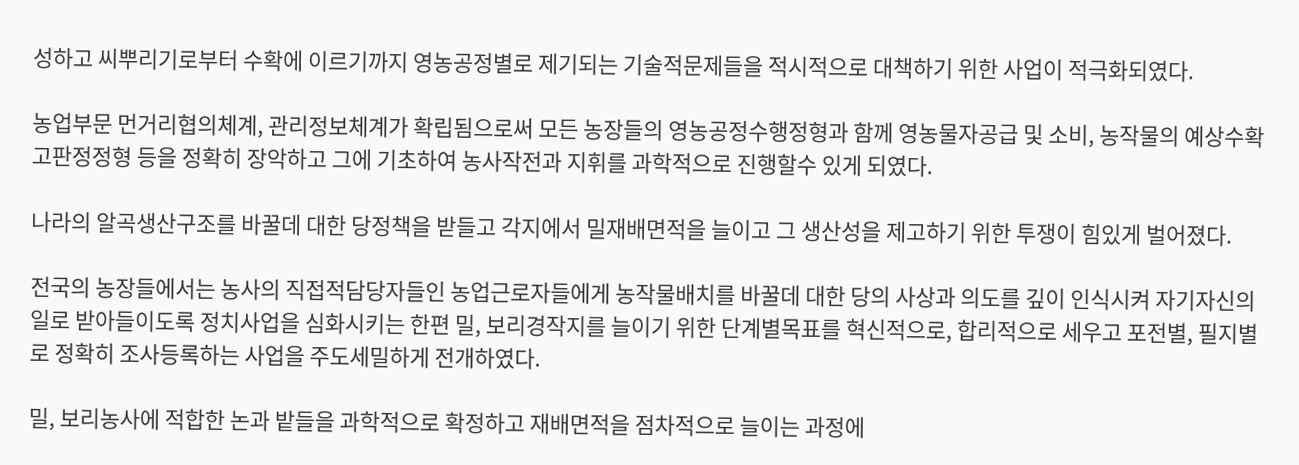성하고 씨뿌리기로부터 수확에 이르기까지 영농공정별로 제기되는 기술적문제들을 적시적으로 대책하기 위한 사업이 적극화되였다.

농업부문 먼거리협의체계, 관리정보체계가 확립됨으로써 모든 농장들의 영농공정수행정형과 함께 영농물자공급 및 소비, 농작물의 예상수확고판정정형 등을 정확히 장악하고 그에 기초하여 농사작전과 지휘를 과학적으로 진행할수 있게 되였다.

나라의 알곡생산구조를 바꿀데 대한 당정책을 받들고 각지에서 밀재배면적을 늘이고 그 생산성을 제고하기 위한 투쟁이 힘있게 벌어졌다.

전국의 농장들에서는 농사의 직접적담당자들인 농업근로자들에게 농작물배치를 바꿀데 대한 당의 사상과 의도를 깊이 인식시켜 자기자신의 일로 받아들이도록 정치사업을 심화시키는 한편 밀, 보리경작지를 늘이기 위한 단계별목표를 혁신적으로, 합리적으로 세우고 포전별, 필지별로 정확히 조사등록하는 사업을 주도세밀하게 전개하였다.

밀, 보리농사에 적합한 논과 밭들을 과학적으로 확정하고 재배면적을 점차적으로 늘이는 과정에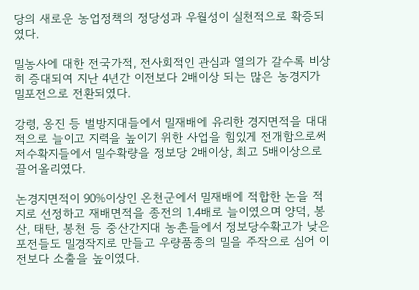당의 새로운 농업정책의 정당성과 우월성이 실천적으로 확증되였다.

밀농사에 대한 전국가적, 전사회적인 관심과 열의가 갈수록 비상히 증대되여 지난 4년간 이전보다 2배이상 되는 많은 농경지가 밀포전으로 전환되였다.

강령, 옹진 등 벌방지대들에서 밀재배에 유리한 경지면적을 대대적으로 늘이고 지력을 높이기 위한 사업을 힘있게 전개함으로써 저수확지들에서 밀수확량을 정보당 2배이상, 최고 5배이상으로 끌어올리였다.

논경지면적이 90%이상인 온천군에서 밀재배에 적합한 논을 적지로 선정하고 재배면적을 종전의 1.4배로 늘이였으며 양덕, 봉산, 태탄, 봉천 등 중산간지대 농촌들에서 정보당수확고가 낮은 포전들도 밀경작지로 만들고 우량품종의 밀을 주작으로 심어 이전보다 소출을 높이였다.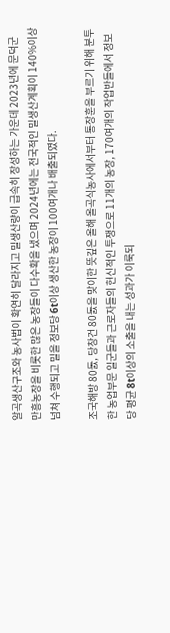알곡생산구조와 농사법이 확연히 달라지고 밀생산량이 급속히 장성하는 가운데 2023년에 문덕군 만흥농장을 비롯한 많은 농장들이 다수확을 냈으며 2024년에는 전국적인 밀생산계획이 140%이상 넘쳐 수행되고 밀을 정보당 6t이상 생산한 농장이 100여개나 배출되였다.

조국해방 80돐, 당창건 80돐을 맞이한 뜻깊은 올해 올곡식농사에서부터 통장훈을 부르기 위해 분투한 농업부문 일군들과 근로자들의 헌신적인 투쟁으로 11개의 농장, 170여개의 작업반들에서 정보당 평균 8t이상의 소출을 내는 성과가 이룩되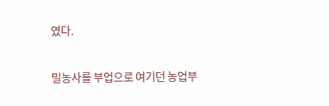였다.

밀농사를 부업으로 여기던 농업부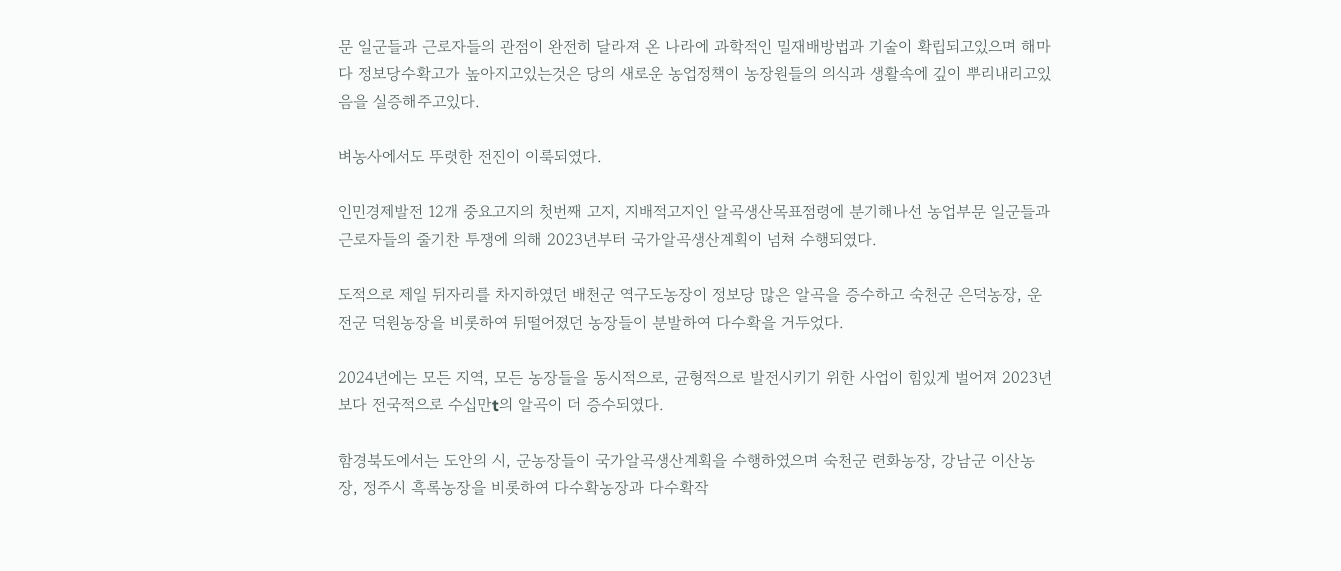문 일군들과 근로자들의 관점이 완전히 달라져 온 나라에 과학적인 밀재배방법과 기술이 확립되고있으며 해마다 정보당수확고가 높아지고있는것은 당의 새로운 농업정책이 농장원들의 의식과 생활속에 깊이 뿌리내리고있음을 실증해주고있다.

벼농사에서도 뚜렷한 전진이 이룩되였다.

인민경제발전 12개 중요고지의 첫번째 고지, 지배적고지인 알곡생산목표점령에 분기해나선 농업부문 일군들과 근로자들의 줄기찬 투쟁에 의해 2023년부터 국가알곡생산계획이 넘쳐 수행되였다.

도적으로 제일 뒤자리를 차지하였던 배천군 역구도농장이 정보당 많은 알곡을 증수하고 숙천군 은덕농장, 운전군 덕원농장을 비롯하여 뒤떨어졌던 농장들이 분발하여 다수확을 거두었다.

2024년에는 모든 지역, 모든 농장들을 동시적으로, 균형적으로 발전시키기 위한 사업이 힘있게 벌어져 2023년보다 전국적으로 수십만t의 알곡이 더 증수되였다.

함경북도에서는 도안의 시, 군농장들이 국가알곡생산계획을 수행하였으며 숙천군 련화농장, 강남군 이산농장, 정주시 흑록농장을 비롯하여 다수확농장과 다수확작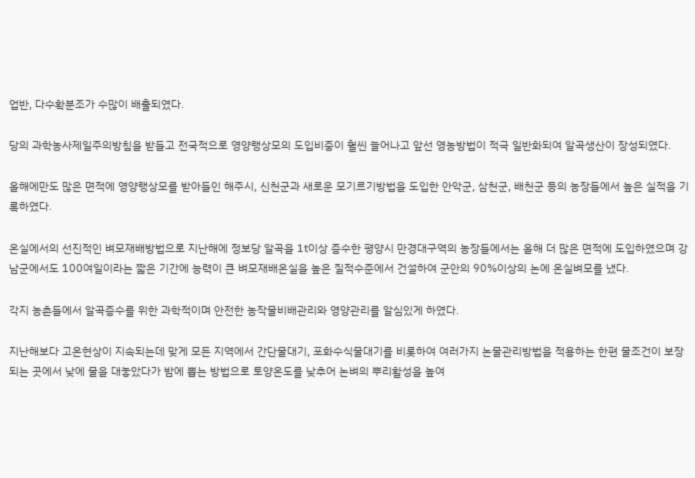업반, 다수확분조가 수많이 배출되였다.

당의 과학농사제일주의방침을 받들고 전국적으로 영양랭상모의 도입비중이 훨씬 늘어나고 앞선 영농방법이 적극 일반화되여 알곡생산이 장성되였다.

올해에만도 많은 면적에 영양랭상모를 받아들인 해주시, 신천군과 새로운 모기르기방법을 도입한 안악군, 삼천군, 배천군 등의 농장들에서 높은 실적을 기록하였다.

온실에서의 선진적인 벼모재배방법으로 지난해에 정보당 알곡을 1t이상 증수한 평양시 만경대구역의 농장들에서는 올해 더 많은 면적에 도입하였으며 강남군에서도 100여일이라는 짧은 기간에 능력이 큰 벼모재배온실을 높은 질적수준에서 건설하여 군안의 90%이상의 논에 온실벼모를 냈다.

각지 농촌들에서 알곡증수를 위한 과학적이며 안전한 농작물비배관리와 영양관리를 알심있게 하였다.

지난해보다 고온현상이 지속되는데 맞게 모든 지역에서 간단물대기, 포화수식물대기를 비롯하여 여러가지 논물관리방법을 적용하는 한편 물조건이 보장되는 곳에서 낮에 물을 대놓았다가 밤에 뽑는 방법으로 토양온도를 낮추어 논벼의 뿌리활성을 높여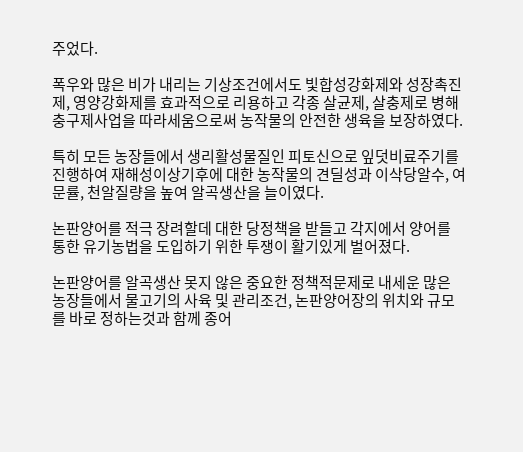주었다.

폭우와 많은 비가 내리는 기상조건에서도 빛합성강화제와 성장촉진제, 영양강화제를 효과적으로 리용하고 각종 살균제, 살충제로 병해충구제사업을 따라세움으로써 농작물의 안전한 생육을 보장하였다.

특히 모든 농장들에서 생리활성물질인 피토신으로 잎덧비료주기를 진행하여 재해성이상기후에 대한 농작물의 견딜성과 이삭당알수, 여문률, 천알질량을 높여 알곡생산을 늘이였다.

논판양어를 적극 장려할데 대한 당정책을 받들고 각지에서 양어를 통한 유기농법을 도입하기 위한 투쟁이 활기있게 벌어졌다.

논판양어를 알곡생산 못지 않은 중요한 정책적문제로 내세운 많은 농장들에서 물고기의 사육 및 관리조건, 논판양어장의 위치와 규모를 바로 정하는것과 함께 종어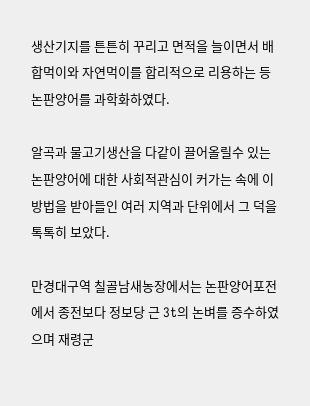생산기지를 튼튼히 꾸리고 면적을 늘이면서 배합먹이와 자연먹이를 합리적으로 리용하는 등 논판양어를 과학화하였다.

알곡과 물고기생산을 다같이 끌어올릴수 있는 논판양어에 대한 사회적관심이 커가는 속에 이 방법을 받아들인 여러 지역과 단위에서 그 덕을 톡톡히 보았다.

만경대구역 칠골남새농장에서는 논판양어포전에서 종전보다 정보당 근 3t의 논벼를 증수하였으며 재령군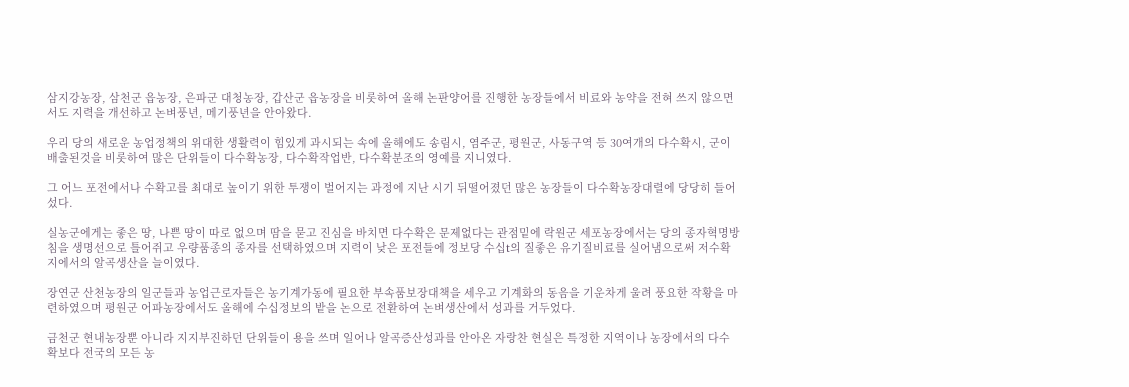삼지강농장, 삼천군 읍농장, 은파군 대청농장, 갑산군 읍농장을 비롯하여 올해 논판양어를 진행한 농장들에서 비료와 농약을 전혀 쓰지 않으면서도 지력을 개선하고 논벼풍년, 메기풍년을 안아왔다.

우리 당의 새로운 농업정책의 위대한 생활력이 힘있게 과시되는 속에 올해에도 송림시, 염주군, 평원군, 사동구역 등 30여개의 다수확시, 군이 배출된것을 비롯하여 많은 단위들이 다수확농장, 다수확작업반, 다수확분조의 영예를 지니였다.

그 어느 포전에서나 수확고를 최대로 높이기 위한 투쟁이 벌어지는 과정에 지난 시기 뒤떨어졌던 많은 농장들이 다수확농장대렬에 당당히 들어섰다.

실농군에게는 좋은 땅, 나쁜 땅이 따로 없으며 땀을 묻고 진심을 바치면 다수확은 문제없다는 관점밑에 락원군 세포농장에서는 당의 종자혁명방침을 생명선으로 틀어쥐고 우량품종의 종자를 선택하였으며 지력이 낮은 포전들에 정보당 수십t의 질좋은 유기질비료를 실어냄으로써 저수확지에서의 알곡생산을 늘이였다.

장연군 산천농장의 일군들과 농업근로자들은 농기계가동에 필요한 부속품보장대책을 세우고 기계화의 동음을 기운차게 울려 풍요한 작황을 마련하였으며 평원군 어파농장에서도 올해에 수십정보의 밭을 논으로 전환하여 논벼생산에서 성과를 거두었다.

금천군 현내농장뿐 아니라 지지부진하던 단위들이 용을 쓰며 일어나 알곡증산성과를 안아온 자랑찬 현실은 특정한 지역이나 농장에서의 다수확보다 전국의 모든 농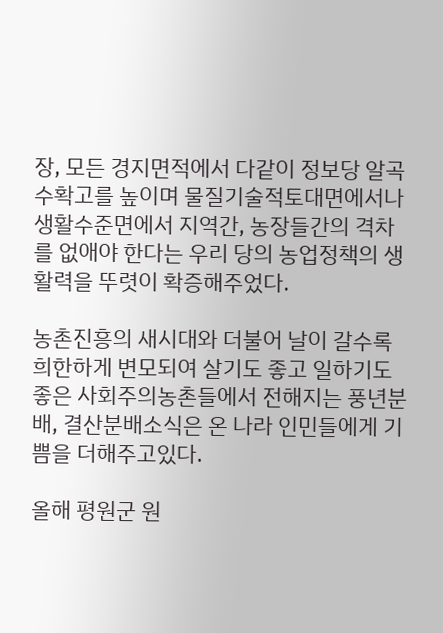장, 모든 경지면적에서 다같이 정보당 알곡수확고를 높이며 물질기술적토대면에서나 생활수준면에서 지역간, 농장들간의 격차를 없애야 한다는 우리 당의 농업정책의 생활력을 뚜렷이 확증해주었다.

농촌진흥의 새시대와 더불어 날이 갈수록 희한하게 변모되여 살기도 좋고 일하기도 좋은 사회주의농촌들에서 전해지는 풍년분배, 결산분배소식은 온 나라 인민들에게 기쁨을 더해주고있다.

올해 평원군 원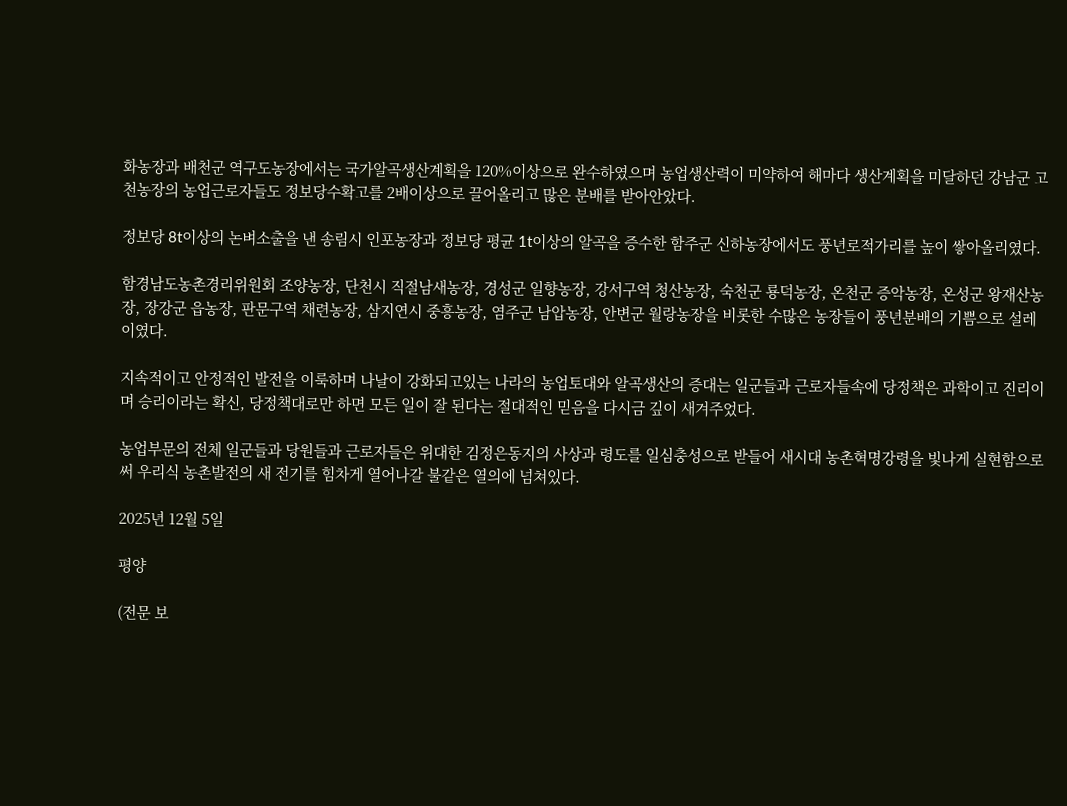화농장과 배천군 역구도농장에서는 국가알곡생산계획을 120%이상으로 완수하였으며 농업생산력이 미약하여 해마다 생산계획을 미달하던 강남군 고천농장의 농업근로자들도 정보당수확고를 2배이상으로 끌어올리고 많은 분배를 받아안았다.

정보당 8t이상의 논벼소출을 낸 송림시 인포농장과 정보당 평균 1t이상의 알곡을 증수한 함주군 신하농장에서도 풍년로적가리를 높이 쌓아올리였다.

함경남도농촌경리위원회 조양농장, 단천시 직절남새농장, 경성군 일향농장, 강서구역 청산농장, 숙천군 룡덕농장, 온천군 증악농장, 온성군 왕재산농장, 장강군 읍농장, 판문구역 채련농장, 삼지연시 중흥농장, 염주군 남압농장, 안변군 월랑농장을 비롯한 수많은 농장들이 풍년분배의 기쁨으로 설레이였다.

지속적이고 안정적인 발전을 이룩하며 나날이 강화되고있는 나라의 농업토대와 알곡생산의 증대는 일군들과 근로자들속에 당정책은 과학이고 진리이며 승리이라는 확신, 당정책대로만 하면 모든 일이 잘 된다는 절대적인 믿음을 다시금 깊이 새겨주었다.

농업부문의 전체 일군들과 당원들과 근로자들은 위대한 김정은동지의 사상과 령도를 일심충성으로 받들어 새시대 농촌혁명강령을 빛나게 실현함으로써 우리식 농촌발전의 새 전기를 힘차게 열어나갈 불같은 열의에 넘쳐있다.

2025년 12월 5일

평양

(전문 보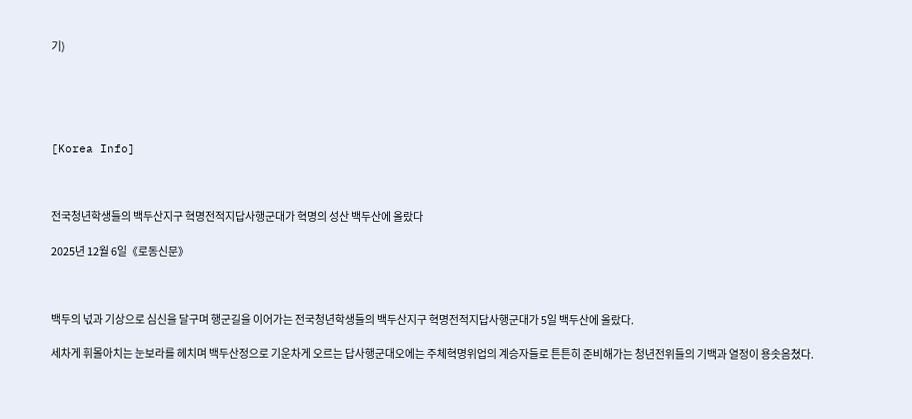기)





[Korea Info]



전국청년학생들의 백두산지구 혁명전적지답사행군대가 혁명의 성산 백두산에 올랐다

2025년 12월 6일《로동신문》



백두의 넋과 기상으로 심신을 달구며 행군길을 이어가는 전국청년학생들의 백두산지구 혁명전적지답사행군대가 5일 백두산에 올랐다.

세차게 휘몰아치는 눈보라를 헤치며 백두산정으로 기운차게 오르는 답사행군대오에는 주체혁명위업의 계승자들로 튼튼히 준비해가는 청년전위들의 기백과 열정이 용솟음쳤다.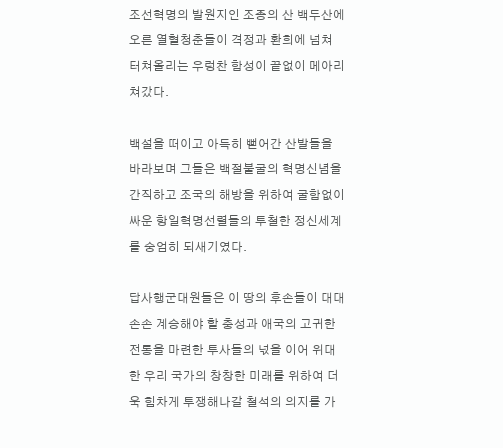조선혁명의 발원지인 조종의 산 백두산에 오른 열혈청춘들이 격정과 환희에 넘쳐 터쳐올리는 우렁찬 함성이 끝없이 메아리쳐갔다.

백설을 떠이고 아득히 뻗어간 산발들을 바라보며 그들은 백절불굴의 혁명신념을 간직하고 조국의 해방을 위하여 굴함없이 싸운 항일혁명선렬들의 투철한 정신세계를 숭엄히 되새기였다.

답사행군대원들은 이 땅의 후손들이 대대손손 계승해야 할 충성과 애국의 고귀한 전통을 마련한 투사들의 넋을 이어 위대한 우리 국가의 창창한 미래를 위하여 더욱 힘차게 투쟁해나갈 철석의 의지를 가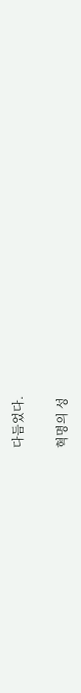다듬었다.

혁명의 성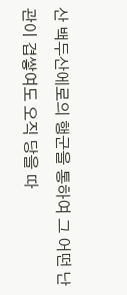산 백두산에로의 행군을 통하여 그 어떤 난관이 겹쌓여도 오직 당을 따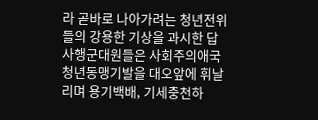라 곧바로 나아가려는 청년전위들의 강용한 기상을 과시한 답사행군대원들은 사회주의애국청년동맹기발을 대오앞에 휘날리며 용기백배, 기세충천하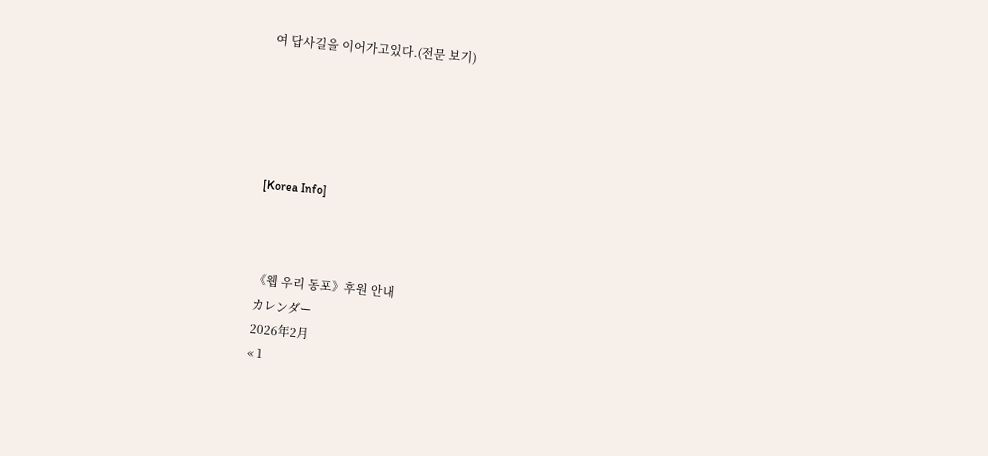여 답사길을 이어가고있다.(전문 보기)





[Korea Info]



《웹 우리 동포》후원 안내
カレンダー
2026年2月
« 1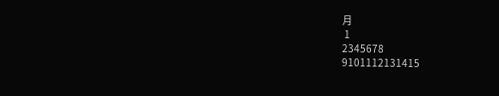月
 1
2345678
9101112131415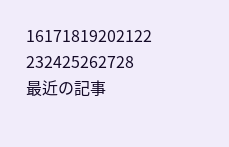16171819202122
232425262728
最近の記事